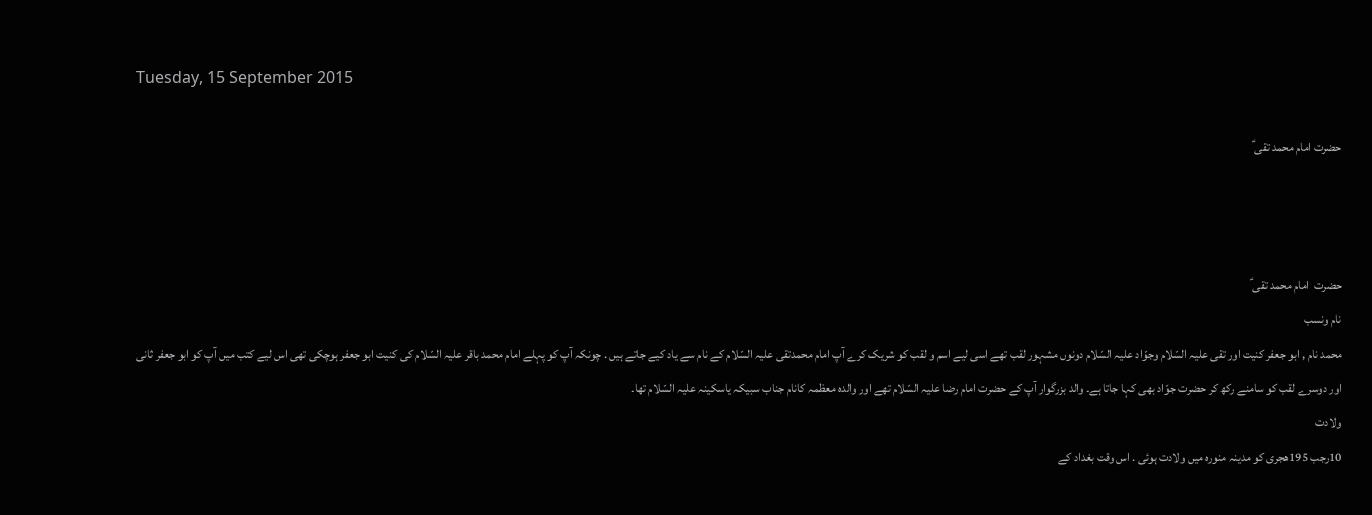Tuesday, 15 September 2015

حضرت امام محمد تقی ؑ



حضرت  امام محمد تقی ؑ
نام ونسب
محمد نام , ابو جعفر کنیت اور تقی علیہ السّلام وجوّاد علیہ السّلام دونوں مشہور لقب تھے اسی لیے اسم و لقب کو شریک کرے آپ امام محمدتقی علیہ السّلام کے نام سے یاد کیے جاتے ہیں . چونکہ آپ کو پہلے امام محمد باقر علیہ السّلام کی کنیت ابو جعفر ہوچکی تھی اس لیے کتب میں آپ کو ابو جعفر ثانی اور دوسرے لقب کو سامنے رکھ کر حضرت جوّاد بھی کہا جاتا ہے۔ والد بزرگوار آپ کے حضرت امام رضا علیہ السّلام تھے اور والدہ معظمہ کانام جناب سبیکہ یاسکینہ علیہ السّلام تھا۔
ولادت
10رجب 195ھجری کو مدینہ منورہ میں ولادت ہوئی . اس وقت بغداد کے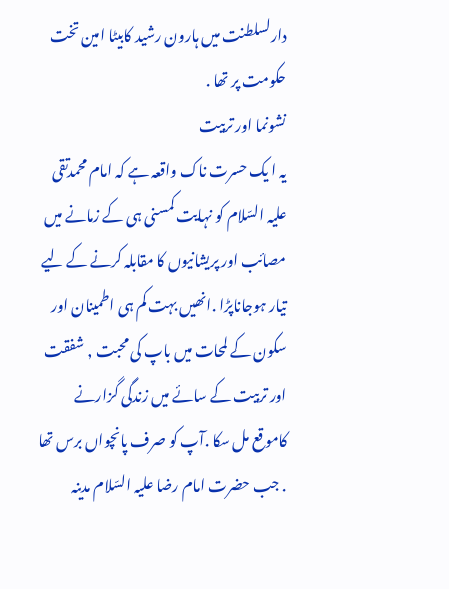دارلسلطنت میں ہارون رشید کابیٹا امین تخت حکومت پر تھا .
نشونما اور تربیت
یہ ا یک حسرت ناک واقعہ ہے کہ امام محمدتقی علیہ السّلام کو نہایت کمسنی ہی کے زمانے میں مصائب اور پریشانیوں کا مقابلہ کرنے کے لیے تیار ہوجاناپڑا .انھیں بہت کم ہی اطمینان اور سکون کے لمحات میں باپ کی محبت , شفقت اور تربیت کے سائے میں زندگی گزارنے کاموقع مل سکا .آپ کو صرف پانچواں برس تھا . جب حضرت امام رضا علیہ السّلام مدینہ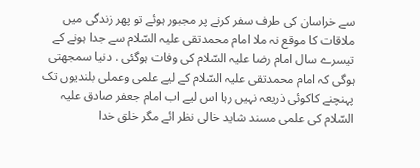سے خراسان کی طرف سفر کرنے پر مجبور ہوئے تو پھر زندگی میں ملاقات کا موقع نہ ملا امام محمدتقی علیہ السّلام سے جدا ہونے کے تیسرے سال امام رضا علیہ السّلام کی وفات ہوگئی . دنیا سمجھتی ہوگی کہ امام محمدتقی علیہ السّلام کے لیے علمی وعملی بلندیوں تک پہنچنے کاکوئی ذریعہ نہیں رہا اس لیے اب امام جعفر صادق علیہ السّلام کی علمی مسند شاید خالی نظر ائے مگر خلق خدا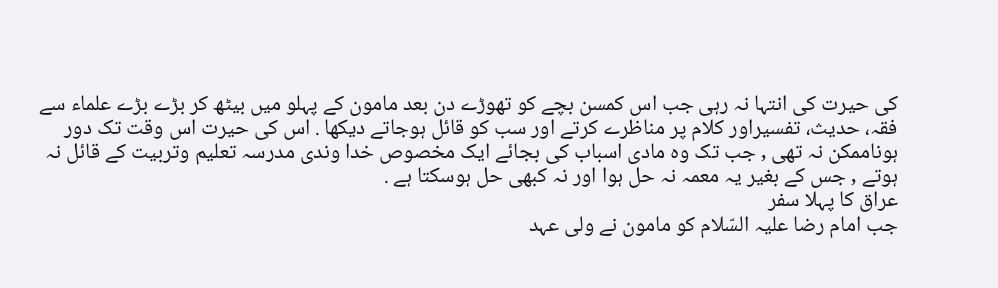کی حیرت کی انتہا نہ رہی جب اس کمسن بچے کو تھوڑے دن بعد مامون کے پہلو میں بیٹھ کر بڑے بڑے علماء سے فقہ، حدیث، تفسیراور کلام پر مناظرے کرتے اور سب کو قائل ہوجاتے دیکھا . اس کی حیرت اس وقت تک دور ہوناممکن نہ تھی , جب تک وہ مادی اسباب کی بجائے ایک مخصوص خدا وندی مدرسہ تعلیم وتربیت کے قائل نہ ہوتے , جس کے بغیر یہ معمہ نہ حل ہوا اور نہ کبھی حل ہوسکتا ہے .
عراق کا پہلا سفر
جب امام رضا علیہ السّلام کو مامون نے ولی عہد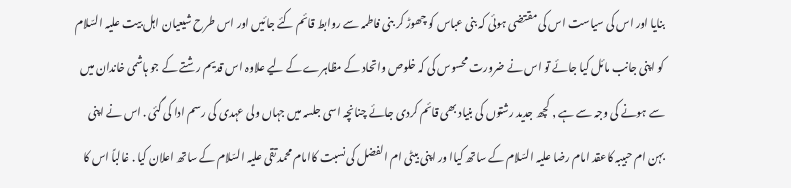بنایا اور اس کی سیاست اس کی مقتضی ہوئی کہ بنی عباس کو چھوڑ کر بنی فاطمہ سے روابط قائم کئے جائیں اور اس طرح شیعیان اہل بیت علیہ السّلام کو اپنی جانب مائل کیا جائے تو اس نے ضرورت محسوس کی کہ خلوص واتحاد کے مظاہرے کے لیے علاوہ اس قدیم رشتے کے جو ہاشمی خاندان میں سے ہونے کی وجہ سے ہے , کچھ جدید رشتوں کی بنیاد بھی قائم کردی جائے چنانچہ اسی جلسہ میں جہاں ولی عہدی کی رسم ادا کی گئی . اس نے اپنی بہن ام حبیبہ کاعقد امام رضا علیہ السّلام کے ساتھ کیاا ور اپنی بیٹی ام الفضل کی نسبت کاامام محمد تقی علیہ السّلام کے ساتھ اعلان کیا . غالباً اس کا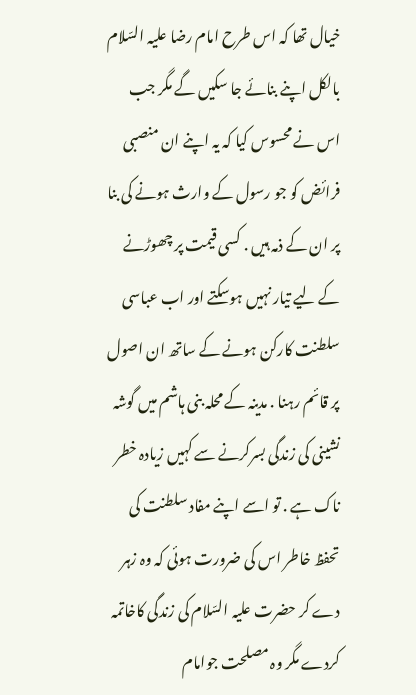خیال تھا کہ اس طرح امام رضا علیہ السّلام بالکل اپنے بنائے جا سکیں گے مگر جب اس نے محسوس کیا کہ یہ اپنے ان منصبی فرائض کو جو رسول کے وارث ہونے کی بنا پر ان کے ذمہ ہیں . کسی قیمت پر چھوڑنے کے لیے تیار نہیں ہوسکتے اور اب عباسی سلطنت کارکن ہونے کے ساتھ ان اصول پر قائم رہنا . مدینہ کے محلہ بنی ہاشم میں گوشہ نشینی کی زندگی بسرکرنے سے کہیں زیادہ خطر ناک ہے . تو اسے اپنے مفاد سلطنت کی تحفظ خاطر اس کی ضرورت ہوئی کہ وہ زہر دے کر حضرت علیہ السّلام کی زندگی کاخاتمہ کردے مگر وہ مصلحت جوامام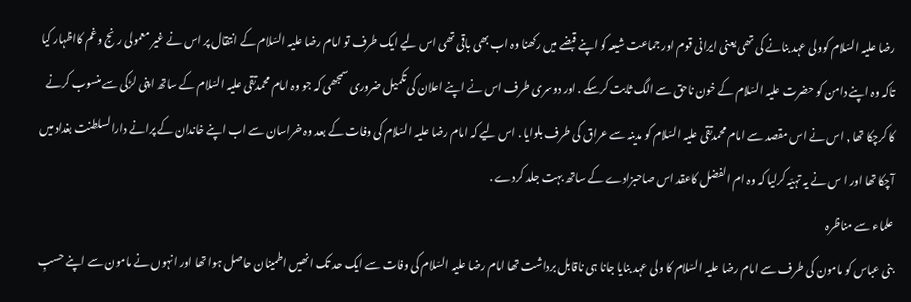رضا علیہ السّلام کوولی عہد بنانے کی تھی یعنی ایرانی قوم اور جماعت شیعہ کو اپنے قبضے میں رکھنا وہ اب بھی باقی تھی اس لیے ایک طرف تو امام رضا علیہ السّلام کے انتقال پر اس نے غیر معمولی رنج وغم کااظہار کیا تاکہ وہ اپنے دامن کو حضرت علیہ السّلام کے خون ناحق سے الگ ثابت کرسکے . اور دوسری طرف اس نے اپنے اعلان کی تکمیل ضروری سمجھی کہ جو وہ امام محمدتقی علیہ السّلام کے ساتھ اپنی لڑکی سے منسوب کرنے کا کرچکا تھا , اس نے اس مقصد سے امام محمدتقی علیہ السّلام کو مدینہ سے عراق کی طرف بلوایا . اس لیے کہ امام رضا علیہ السّلام کی وفات کے بعد وہ خراسان سے اب اپنے خاندان کے پرانے دارالسلطنت بغداد میں آچکا تھا اور ا س نے یہ تہیّہ کرلیا کہ وہ ام الفضل کاعقد اس صاحبزادے کے ساتھ بہت جلد کردے .
علماء سے مناظرہ
بنی عباس کو مامون کی طرف سے امام رضا علیہ السّلام کا ولی عہد بنایا جانا ہی ناقابل برداشت تھا امام رضا علیہ السّلام کی وفات سے ایک حد تک انھیں اطمینان حاصل ہوا تھا اور انہوں نے مامون سے اپنے حسبِ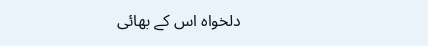دلخواہ اس کے بھائی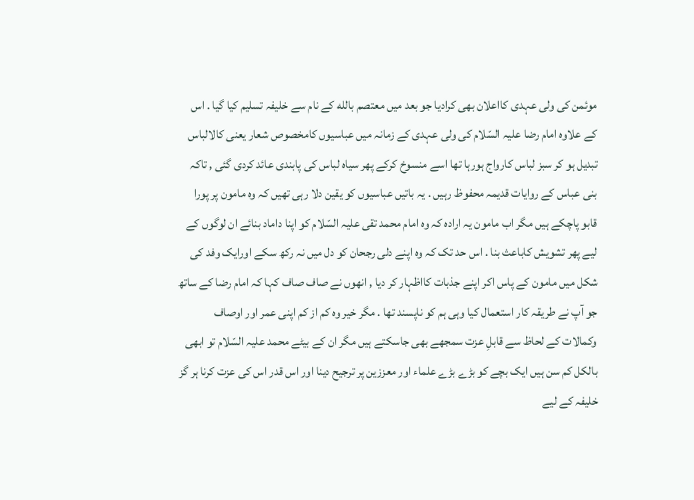موئمن کی ولی عہدی کااعلان بھی کرادیا جو بعد میں معتصم بالله کے نام سے خلیفہ تسلیم کیا گیا . اس کے علاوہ امام رضا علیہ السّلام کی ولی عہدی کے زمانہ میں عباسیوں کامخصوص شعار یعنی کالالباس تبدیل ہو کر سبز لباس کارواج ہورہا تھا اسے منسوخ کرکے پھر سیاہ لباس کی پابندی عائد کردی گئی , تاکہ بنی عباس کے روایات قدیمہ محفوظ رہیں . یہ باتیں عباسیوں کو یقین دلا رہی تھیں کہ وہ مامون پر پورا قابو پاچکے ہیں مگر اب مامون یہ ارادہ کہ وہ امام محمد تقی علیہ السّلام کو اپنا داماد بنائے ان لوگوں کے لیے پھر تشویش کاباعث بنا . اس حد تک کہ وہ اپنے دلی رجحان کو دل میں نہ رکھ سکے اورایک وفد کی شکل میں مامون کے پاس اکر اپنے جذبات کااظہار کر دیا , انھوں نے صاف صاف کہا کہ امام رضا کے ساتھ جو آپ نے طریقہ کار استعمال کیا وہی ہم کو ناپسند تھا . مگر خیر وہ کم از کم اپنی عمر اور اوصاف وکمالات کے لحاظ سے قابلِ عزت سمجھے بھی جاسکتے ہیں مگر ان کے بیٹے محمد علیہ السّلام تو ابھی بالکل کم سن ہیں ایک بچے کو بڑے بڑے علماء اور معززین پر ترجیح دینا اور اس قدر اس کی عزت کرنا ہر گز خلیفہ کے لیے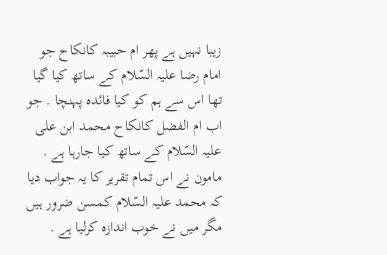زیبا نہیں ہے پھر ام حبیبہ کانکاح جو امام رضا علیہ السّلام کے ساتھ کیا گیا تھا اس سے ہم کو کیا فائدہ پہنچا . جو اب ام الفضل کانکاح محمد ابن علی علیہ السّلام کے ساتھ کیا جارہا ہے . مامون نے اس تمام تقریر کا یہ جواب دیا کہ محمد علیہ السّلام کمسن ضرور ہیں مگر میں نے خوب اندازہ کرلیا ہے .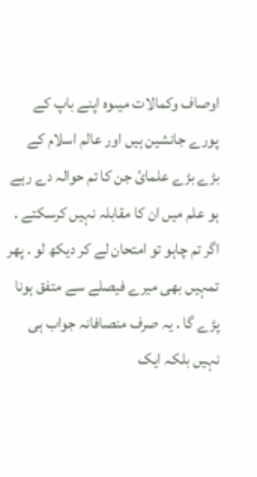اوصاف وکمالات میںوہ اپنے باپ کے پورے جانشین ہیں اور عالم اسلام کے بڑے بڑے علمائ جن کا تم حوالہ دے رہے ہو علم میں ان کا مقابلہ نہیں کرسکتے . اگر تم چاہو تو امتحان لے کر دیکھ لو . پھر تمہیں بھی میرے فیصلے سے متفق ہونا پڑے گا . یہ صرف منصافانہ جواب ہی نہیں بلکہ ایک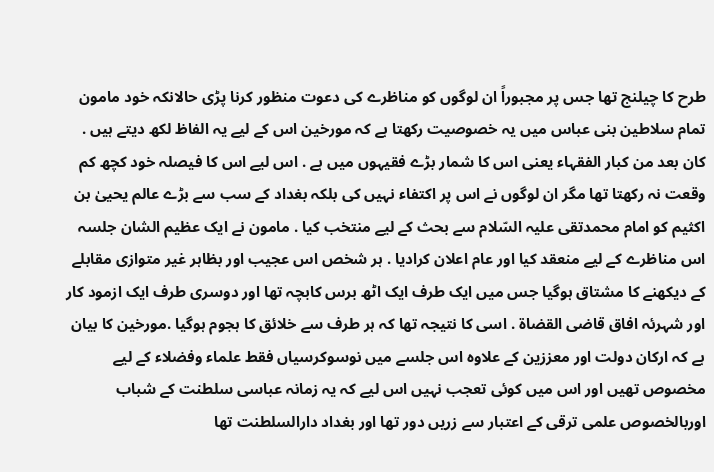طرح کا چیلنج تھا جس پر مجبوراً ان لوگوں کو مناظرے کی دعوت منظور کرنا پڑی حالانکہ خود مامون تمام سلاطین بنی عباس میں یہ خصوصیت رکھتا ہے کہ مورخین اس کے لیے یہ الفاظ لکھ دیتے ہیں . کان بعد من کبار الفقہاء یعنی اس کا شمار بڑے فقیہوں میں ہے . اس لیے اس کا فیصلہ خود کچھ کم وقعت نہ رکھتا تھا مگر ان لوگوں نے اس پر اکتفاء نہیں کی بلکہ بغداد کے سب سے بڑے عالم یحییٰ بن اکثیم کو امام محمدتقی علیہ السّلام سے بحث کے لیے منتخب کیا . مامون نے ایک عظیم الشان جلسہ اس مناظرے کے لیے منعقد کیا اور عام اعلان کرادیا . ہر شخص اس عجیب اور بظاہر غیر متوازی مقابلے کے دیکھنے کا مشتاق ہوگیا جس میں ایک طرف ایک اٹھ برس کابچہ تھا اور دوسری طرف ایک ازمود کار اور شہرئہ افاق قاضی القضاة . اسی کا نتیجہ تھا کہ ہر طرف سے خلائق کا ہجوم ہوگیا .مورخین کا بیان ہے کہ ارکان دولت اور معززین کے علاوہ اس جلسے میں نوسوکرسیاں فقط علماء وفضلاء کے لیے مخصوص تھیں اور اس میں کوئی تعجب نہیں اس لیے کہ یہ زمانہ عباسی سلطنت کے شباب اوربالخصوص علمی ترقی کے اعتبار سے زریں دور تھا اور بغداد دارالسلطنت تھا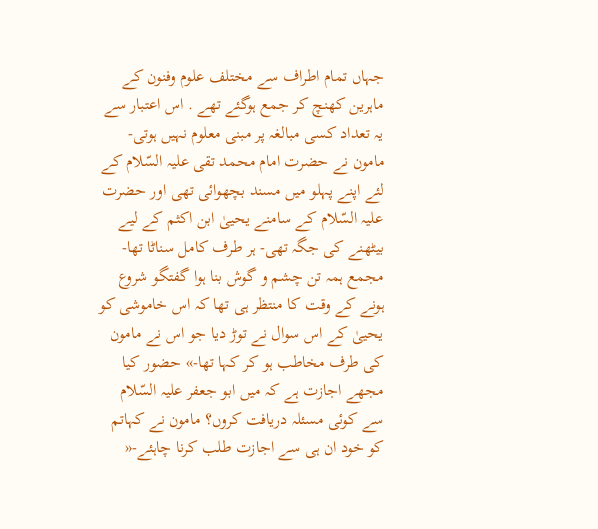جہاں تمام اطراف سے مختلف علوم وفنون کے ماہرین کھنچ کر جمع ہوگئے تھے . اس اعتبار سے یہ تعداد کسی مبالغہ پر مبنی معلوم نہیں ہوتی- مامون نے حضرت امام محمد تقی علیہ السّلام کے لئے اپنے پہلو میں مسند بچھوائی تھی اور حضرت علیہ السّلام کے سامنے یحییٰ ابن اکثم کے لیے بیٹھنے کی جگہ تھی- ہر طرف کامل سناٹا تھا- مجمع ہمہ تن چشم و گوش بنا ہوا گفتگو شروع ہونے کے وقت کا منتظر ہی تھا کہ اس خاموشی کو یحییٰ کے اس سوال نے توڑ دیا جو اس نے مامون کی طرف مخاطب ہو کر کہا تھا-» حضور کیا مجھے اجازت ہے کہ میں ابو جعفر علیہ السّلام سے کوئی مسئلہ دریافت کروں؟ مامون نے کہاتم کو خود ان ہی سے اجازت طلب کرنا چاہئے-«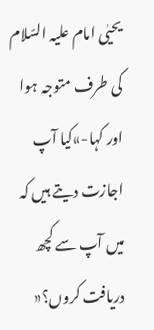یحیٰی امام علیہ السّلام کی طرف متوجہ ہوا اور کہا-»کیا آپ اجازت دیتے ہیں کہ میں آپ سے کچھ دریافت کروں؟«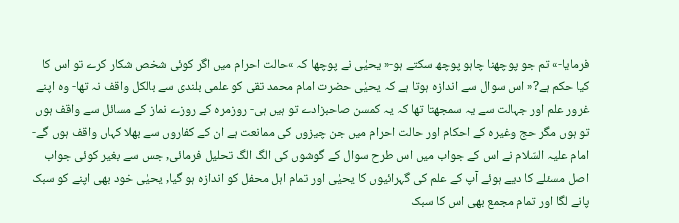فرمایا-» تم جو پوچھنا چاہو پوچھ سکتے ہو-« یحیٰی نے پوچھا کہ »حالت احرام میں اگر کوئی شخص شکار کرے تو اس کا کیا حکم ہے?« اس سوال سے اندازہ ہوتا ہے کہ یحیٰی حضرت امام محمد تقی کو علمی بلندی سے بالکل واقف نہ تھا- وہ اپنے غرور علم اور جہالت سے یہ سمجھتا تھا کہ یہ کمسن صاحبزادے تو ہیں ہی- روزمرہ کے روزے نماز کے مسائل سے واقف ہوں تو ہوں مگر حج وغیرہ کے احکام اور حالت احرام میں جن چیزوں کی ممانعت ہے ان کے کفاروں سے بھلا کہاں واقف ہوں گے- امام علیہ السّلام نے اس کے جواب میں اس طرح سوال کے گوشوں کی الگ الگ تحلیل فرمائی, جس سے بغیر کوئی جواب اصل مسئلے کا دیے ہوئے آپ کے علم کی گہرائیوں کا یحیٰی اور تمام اہل محفل کو اندازہ ہو گیا, یحیٰی خود بھی اپنے کو سبک پانے لگا اور تمام مجمع بھی اس کا سبک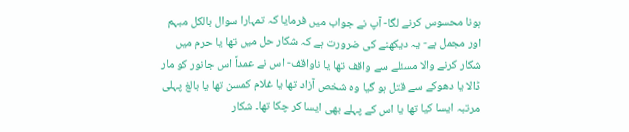ہونا محسوس کرنے لگا- آپ نے جواب میں فرمایا کہ تمہارا سوال بالکل مبہم اور مجمل ہے- یہ دیکھنے کی ضرورت ہے کہ شکار حل میں تھا یا حرم میں شکار کرنے والا مسئلے سے واقف تھا یا ناواقف- اس نے عمداً اس جانور کو مار ڈالا یا دھوکے سے قتل ہو گیا وہ شخص آزاد تھا یا غلام کمسن تھا یا بالغ پہلی مرتبہ ایسا کیا تھا یا اس کے پہلے بھی ایسا کر چکا تھا۔ شکار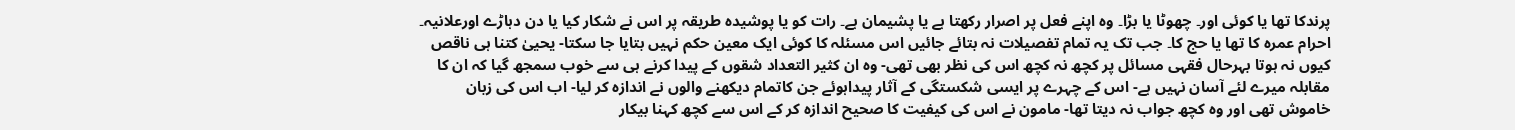پرندکا تھا یا کوئی اور۔ چھوٹا یا بڑا۔ وہ اپنے فعل پر اصرار رکھتا ہے یا پشیمان ہے۔ رات کو یا پوشیدہ طریقہ پر اس نے شکار کیا یا دن دہاڑے اورعلانیہ۔ احرام عمرہ کا تھا یا حج کا۔ جب تک یہ تمام تفصیلات نہ بتائے جائیں اس مسئلہ کا کوئی ایک معین حکم نہیں بتایا جا سکتا- یحییٰ کتنا ہی ناقص کیوں نہ ہوتا بہرحال فقہی مسائل پر کچھ نہ کچھ اس کی نظر بھی تھی- وہ ان کثیر التعداد شقوں کے پیدا کرنے ہی سے خوب سمجھ گیا کہ ان کا مقابلہ میرے لئے آسان نہیں ہے- اس کے چہرے پر ایسی شکستگی کے آثار پیداہوئے جن کاتمام دیکھنے والوں نے اندازہ کر لیا- اب اس کی زبان خاموش تھی اور وہ کچھ جواب نہ دیتا تھا- مامون نے اس کی کیفیت کا صحیح اندازہ کر کے اس سے کچھ کہنا بیکار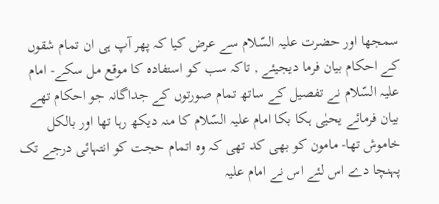سمجھا اور حضرت علیہ السّلام سے عرض کیا کہ پھر آپ ہی ان تمام شقوں کے احکام بیان فرما دیجیئے , تاکہ سب کو استفادہ کا موقع مل سکے- امام علیہ السّلام نے تفصیل کے ساتھ تمام صورتوں کے جداگانہ جو احکام تھے بیان فرمائے یحیٰی ہکا بکا امام علیہ السّلام کا منہ دیکھ رہا تھا اور بالکل خاموش تھا- مامون کو بھی کد تھی کہ وہ اتمام حجت کو انتہائی درجے تک پہنچا دے اس لئے اس نے امام علیہ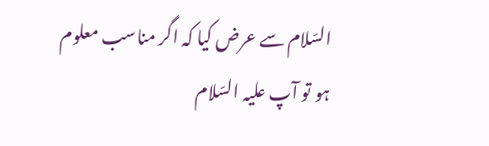السّلام سے عرض کیا کہ اگر مناسب معلوم ہو تو آپ علیہ السّلام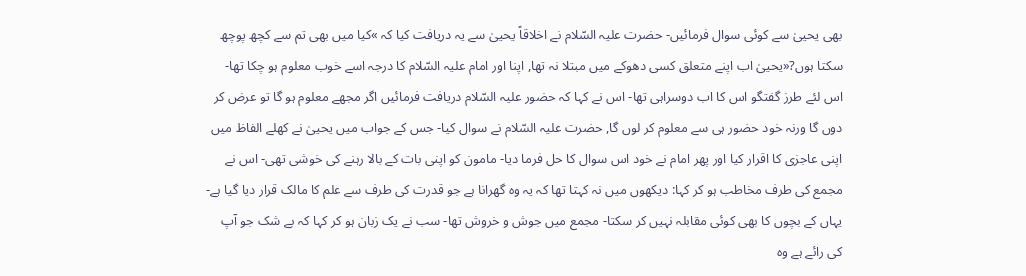بھی یحییٰ سے کوئی سوال فرمائیں- حضرت علیہ السّلام نے اخلاقاً یحییٰ سے یہ دریافت کیا کہ »کیا میں بھی تم سے کچھ پوچھ سکتا ہوں?«یحییٰ اب اپنے متعلق کسی دھوکے میں مبتلا نہ تھا, اپنا اور امام علیہ السّلام کا درجہ اسے خوب معلوم ہو چکا تھا- اس لئے طرز گفتگو اس کا اب دوسراہی تھا- اس نے کہا کہ حضور علیہ السّلام دریافت فرمائیں اگر مجھے معلوم ہو گا تو عرض کر دوں گا ورنہ خود حضور ہی سے معلوم کر لوں گا, حضرت علیہ السّلام نے سوال کیا- جس کے جواب میں یحییٰ نے کھلے الفاظ میں اپنی عاجزی کا اقرار کیا اور پھر امام نے خود اس سوال کا حل فرما دیا- مامون کو اپنی بات کے بالا رہنے کی خوشی تھی- اس نے مجمع کی طرف مخاطب ہو کر کہا: دیکھوں میں نہ کہتا تھا کہ یہ وہ گھرانا ہے جو قدرت کی طرف سے علم کا مالک قرار دیا گیا ہے- یہاں کے بچوں کا بھی کوئی مقابلہ نہیں کر سکتا- مجمع میں جوش و خروش تھا- سب نے یک زبان ہو کر کہا کہ بے شک جو آپ کی رائے ہے وہ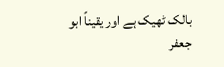بالک ٹھیک ہے اور یقیناً ابو جعفر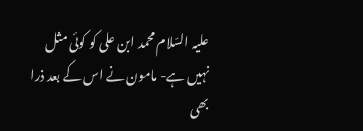علیہ السّلام محمد ابن علی کو کوئی مثل نہیں ہے- مامون نے اس کے بعد ذرا بھی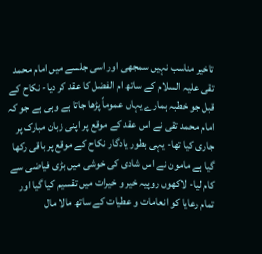تاخیر مناسب نہیں سمجھی اور اسی جلسے میں امام محمد تقی علیہ السلام کے ساتھ ام الفضل کا عقد کر دیا- نکاح کے قبل جو خطبہ ہمارے یہاں عموماً پڑھا جاتا ہے وہی ہے جو کہ امام محمد تقی نے اس عقد کے موقع پر اپنی زبان مبارک پر جاری کیا تھا- یہی بطور یادگار نکاح کے موقع پر باقی رکھا گیا ہے مامون نے اس شادی کی خوشی میں بڑی فیاضی سے کام لیا- لاکھوں روپیہ خیر و خیرات میں تقسیم کیا گیا اور تمام رعایا کو انعامات و عطیات کے ساتھ مالا مال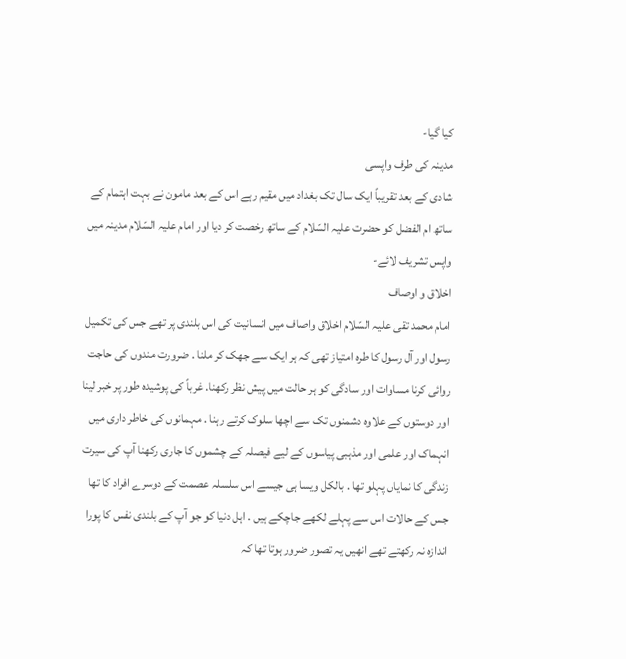کیا گیا-
مدینہ کی طرف واپسی
شادی کے بعد تقریباً ایک سال تک بغداد میں مقیم رہے اس کے بعد مامون نے بہت اہتمام کے ساتھ ام الفضل کو حضرت علیہ السّلام کے ساتھ رخصت کر دیا اور امام علیہ السّلام مدینہ میں واپس تشریف لائے-
اخلاق و اوصاف
امام محمد تقی علیہ السّلام اخلاق واصاف میں انسانیت کی اس بلندی پر تھے جس کی تکمیل رسول اور آل رسول کا طرہ امتیاز تھی کہ ہر ایک سے جھک کر ملنا . ضرورت مندوں کی حاجت روائی کرنا مساوات اور سادگی کو ہر حالت میں پیش نظر رکھنا. غرباً کی پوشیدہ طور پر خبر لینا اور دوستوں کے علاوہ دشمنوں تک سے اچھا سلوک کرتے رہنا . مہمانوں کی خاطر داری میں انہماک اور علمی اور مذہبی پیاسوں کے لیے فیصلہ کے چشموں کا جاری رکھنا آپ کی سیرت زندگی کا نمایاں پہلو تھا . بالکل ویسا ہی جیسے اس سلسلہ عصمت کے دوسرے افراد کا تھا جس کے حالات اس سے پہلے لکھے جاچکے ہیں . اہل دنیا کو جو آپ کے بلندی نفس کا پورا اندازہ نہ رکھتے تھے انھیں یہ تصور ضرور ہوتا تھا کہ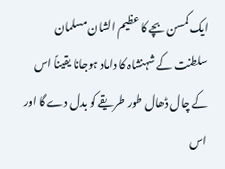ایک کمسن بچے کا عظیم الشان مسلمان سلطنت کے شہنشاہ کا داماد ہوجانا یقیناً اس کے چال ڈھال طور طریقے کو بدل دے گا اور اس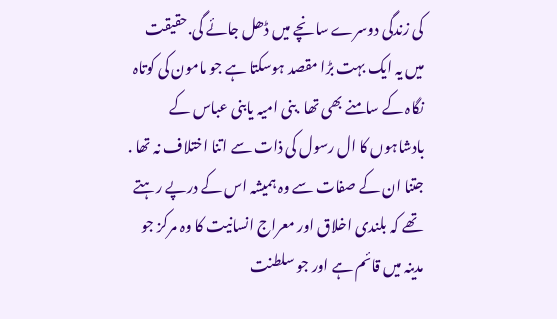کی زندگی دوسرے سانچے میں ڈھل جائے گی.حقیقت میں یہ ایک بہت بڑا مقصد ہوسکتا ہے جو مامون کی کوتاہ نگاہ کے سامنے بھی تھا .بنی امیہ یابنی عباس کے بادشاہوں کا ال رسول کی ذات سے اتنا اختلاف نہ تھا . جتنا ان کے صفات سے وہ ہمیشہ اس کے درپے رہتے تھے کہ بلندی اخلاق اور معراج انسانیت کا وہ مرکز جو مدینہ میں قائم ہے اور جو سلطنت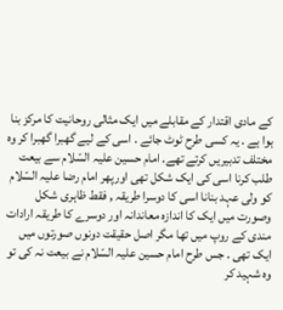کے مادی اقتدار کے مقابلے میں ایک مثالی روحانیت کا مرکز بنا ہوا ہے . یہ کسی طرح ٹوٹ جائے . اسی کے لیے گھبرا گھبرا کر وہ مختلف تدبیریں کرتے تھے. امام حسین علیہ السّلام سے بیعت طلب کرنا اسی کی ایک شکل تھی اورپھر امام رضا علیہ السّلام کو ولی عہد بنانا اسی کا دوسرا طریقہ , فقط ظاہری شکل وصورت میں ایک کا اندازہ معاندانہ اور دوسرے کا طریقہ ارادات مندی کے روپ میں تھا مگر اصل حقیقت دونوں صورتوں میں ایک تھی . جس طرح امام حسین علیہ السّلام نے بیعت نہ کی تو وہ شہید کر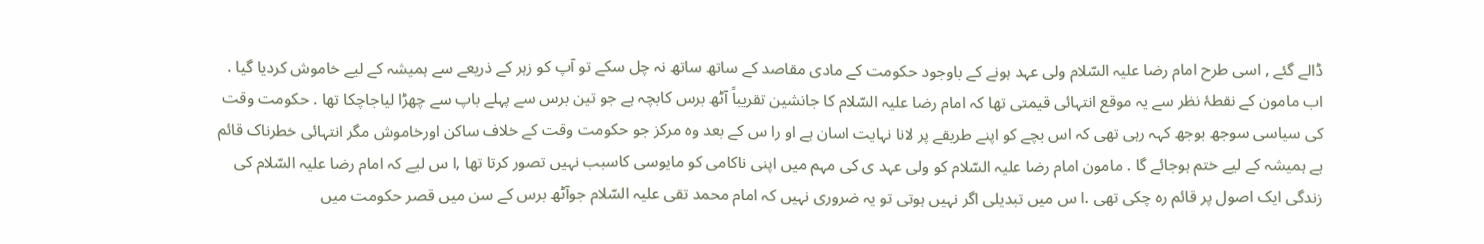ڈالے گئے , اسی طرح امام رضا علیہ السّلام ولی عہد ہونے کے باوجود حکومت کے مادی مقاصد کے ساتھ ساتھ نہ چل سکے تو آپ کو زہر کے ذریعے سے ہمیشہ کے لیے خاموش کردیا گیا . اب مامون کے نقطۂ نظر سے یہ موقع انتہائی قیمتی تھا کہ امام رضا علیہ السّلام کا جانشین تقریباً آٹھ برس کابچہ ہے جو تین برس سے پہلے باپ سے چھڑا لیاجاچکا تھا . حکومت وقت کی سیاسی سوجھ بوجھ کہہ رہی تھی کہ اس بچے کو اپنے طریقے پر لانا نہایت اسان ہے او را س کے بعد وہ مرکز جو حکومت وقت کے خلاف ساکن اورخاموش مگر انتہائی خطرناک قائم ہے ہمیشہ کے لیے ختم ہوجائے گا . مامون امام رضا علیہ السّلام کو ولی عہد ی کی مہم میں اپنی ناکامی کو مایوسی کاسبب نہیں تصور کرتا تھا ,ا س لیے کہ امام رضا علیہ السّلام کی زندگی ایک اصول پر قائم رہ چکی تھی .ا س میں تبدیلی اگر نہیں ہوتی تو یہ ضروری نہیں کہ امام محمد تقی علیہ السّلام جوآٹھ برس کے سن میں قصر حکومت میں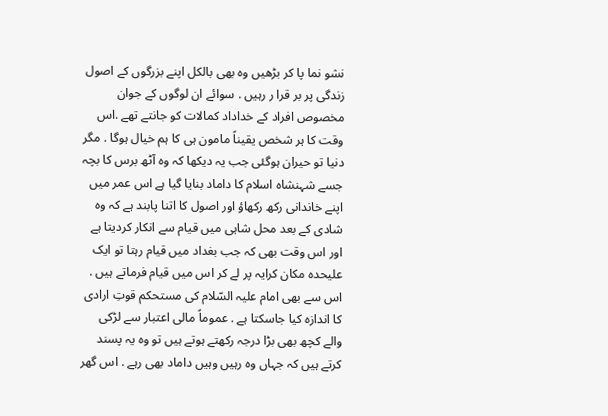نشو نما پا کر بڑھیں وہ بھی بالکل اپنے بزرگوں کے اصول زندگی پر بر قرا ر رہیں . سوائے ان لوگوں کے جوان مخصوص افراد کے خداداد کمالات کو جانتے تھے .اس وقت کا ہر شخص یقیناً مامون ہی کا ہم خیال ہوگا . مگر دنیا تو حیران ہوگئی جب یہ دیکھا کہ وہ آٹھ برس کا بچہ جسے شہنشاہ اسلام کا داماد بنایا گیا ہے اس عمر میں اپنے خاندانی رکھ رکھاؤ اور اصول کا اتنا پابند ہے کہ وہ شادی کے بعد محل شاہی میں قیام سے انکار کردیتا ہے اور اس وقت بھی کہ جب بغداد میں قیام رہتا تو ایک علیحدہ مکان کرایہ پر لے کر اس میں قیام فرماتے ہیں . اس سے بھی امام علیہ السّلام کی مستحکم قوتِ ارادی کا اندازہ کیا جاسکتا ہے . عموماً مالی اعتبار سے لڑکی والے کچھ بھی بڑا درجہ رکھتے ہوتے ہیں تو وہ یہ پسند کرتے ہیں کہ جہاں وہ رہیں وہیں داماد بھی رہے . اس گھر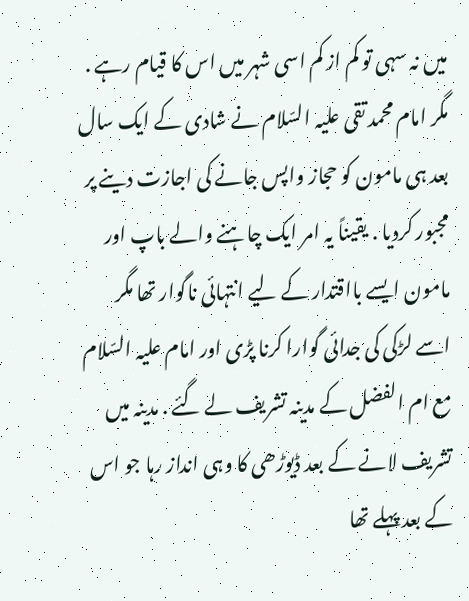میں نہ سہی تو کم از کم اسی شہر میں اس کا قیام رہے . مگر امام محمد تقی علیہ السّلام نے شادی کے ایک سال بعد ہی مامون کو حجاز واپس جانے کی اجازت دینے پر مجبور کردیا . یقیناً یہ امر ایک چاہنے والے باپ اور مامون ایسے بااقتدار کے لیے انتہائی ناگوار تھا مگر اسے لڑکی کی جدائی گوارا کرنا پڑی اور امام علیہ السّلام مع ام الفضل کے مدینہ تشریف لے گئے . مدینہ میں تشریف لانے کے بعد ڈیوڑھی کا وہی انداز رہا جو اس کے بعد پہلے تھا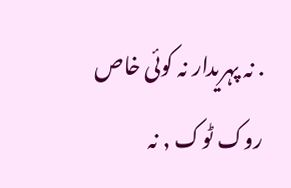. نہ پہریدار نہ کوئی خاص روک ٹوک , نہ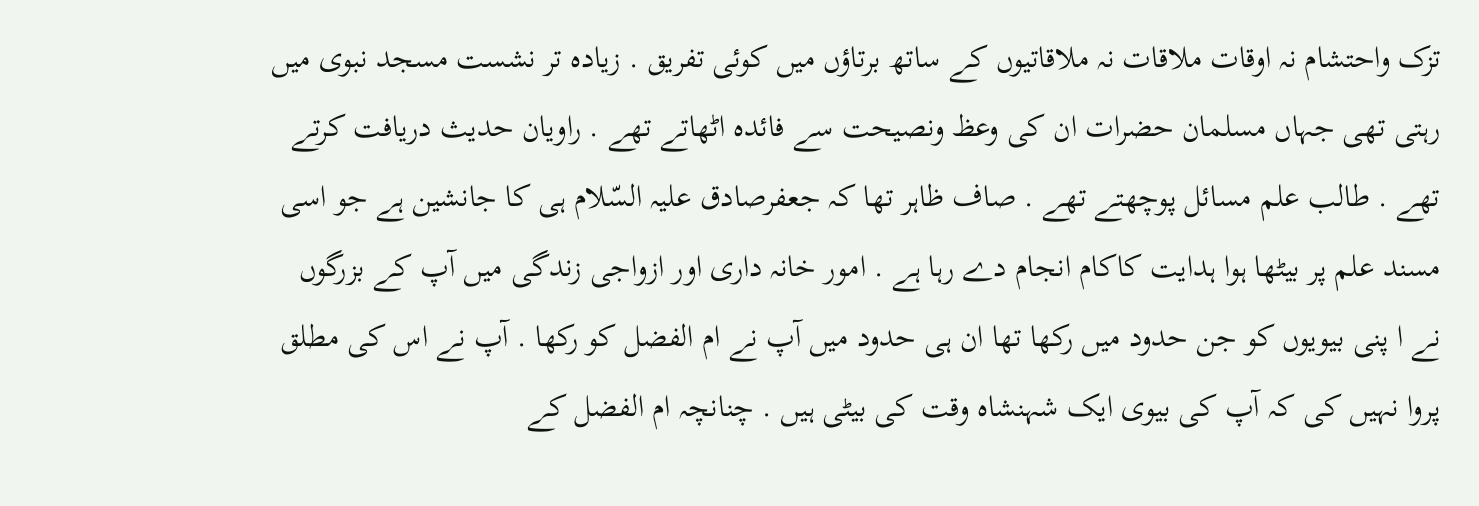تزک واحتشام نہ اوقات ملاقات نہ ملاقاتیوں کے ساتھ برتاؤں میں کوئی تفریق . زیادہ تر نشست مسجد نبوی میں رہتی تھی جہاں مسلمان حضرات ان کی وعظ ونصیحت سے فائدہ اٹھاتے تھے . راویان حدیث دریافت کرتے تھے . طالب علم مسائل پوچھتے تھے . صاف ظاہر تھا کہ جعفرصادق علیہ السّلام ہی کا جانشین ہے جو اسی مسند علم پر بیٹھا ہوا ہدایت کاکام انجام دے رہا ہے . امور خانہ داری اور ازواجی زندگی میں آپ کے بزرگوں نے ا پنی بیویوں کو جن حدود میں رکھا تھا ان ہی حدود میں آپ نے ام الفضل کو رکھا . آپ نے اس کی مطلق پروا نہیں کی کہ آپ کی بیوی ایک شہنشاہ وقت کی بیٹی ہیں . چنانچہ ام الفضل کے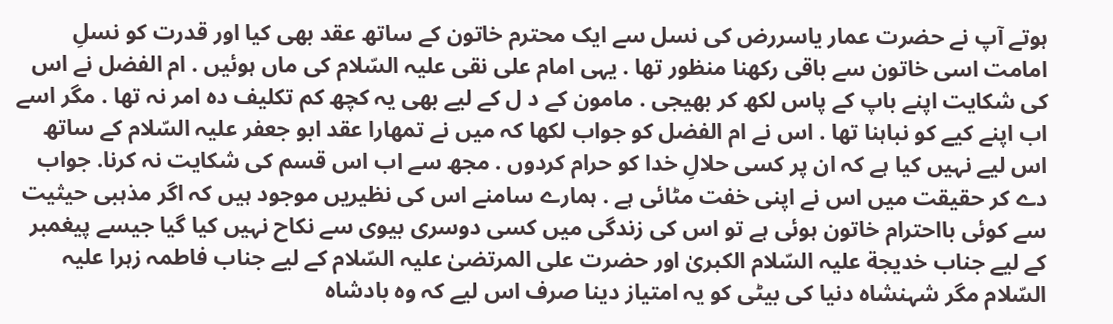ہوتے آپ نے حضرت عمار یاسررض کی نسل سے ایک محترم خاتون کے ساتھ عقد بھی کیا اور قدرت کو نسلِ امامت اسی خاتون سے باقی رکھنا منظور تھا . یہی امام علی نقی علیہ السّلام کی ماں ہوئیں . ام الفضل نے اس کی شکایت اپنے باپ کے پاس لکھ کر بھیجی . مامون کے د ل کے لیے بھی یہ کچھ کم تکلیف دہ امر نہ تھا . مگر اسے اب اپنے کیے کو نباہنا تھا . اس نے ام الفضل کو جواب لکھا کہ میں نے تمھارا عقد ابو جعفر علیہ السّلام کے ساتھ اس لیے نہیں کیا ہے کہ ان پر کسی حلالِ خدا کو حرام کردوں . مجھ سے اب اس قسم کی شکایت نہ کرنا. جواب دے کر حقیقت میں اس نے اپنی خفت مٹائی ہے . ہمارے سامنے اس کی نظیریں موجود ہیں کہ اگر مذہبی حیثیت سے کوئی بااحترام خاتون ہوئی ہے تو اس کی زندگی میں کسی دوسری بیوی سے نکاح نہیں کیا گیا جیسے پیغمبر کے لیے جناب خدیجة علیہ السّلام الکبریٰ اور حضرت علی المرتضیٰ علیہ السّلام کے لیے جناب فاطمہ زہرا علیہ السّلام مگر شہنشاہ دنیا کی بیٹی کو یہ امتیاز دینا صرف اس لیے کہ وہ بادشاہ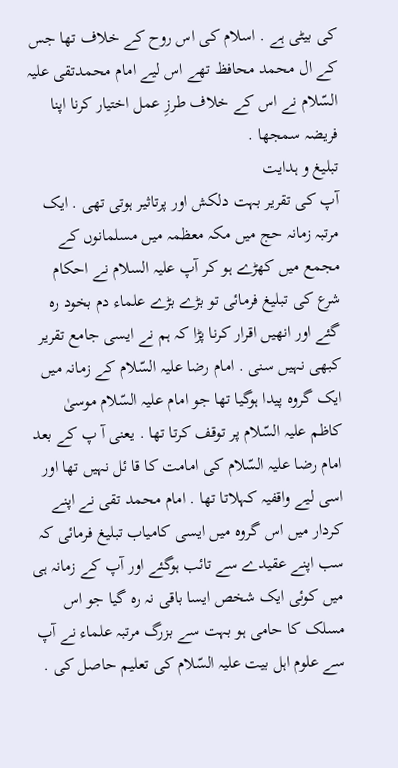کی بیٹی ہے . اسلام کی اس روح کے خلاف تھا جس کے ال محمد محافظ تھے اس لیے امام محمدتقی علیہ السّلام نے اس کے خلاف طرزِ عمل اختیار کرنا اپنا فریضہ سمجھا .
تبلیغ و ہدایت
آپ کی تقریر بہت دلکش اور پرتاثیر ہوتی تھی . ایک مرتبہ زمانہ حج میں مکہ معظمہ میں مسلمانوں کے مجمع میں کھڑے ہو کر آپ علیہ السلام نے احکام شرع کی تبلیغ فرمائی تو بڑے بڑے علماء دم بخود رہ گئے اور انھیں اقرار کرنا پڑا کہ ہم نے ایسی جامع تقریر کبھی نہیں سنی . امام رضا علیہ السّلام کے زمانہ میں ایک گروہ پیدا ہوگیا تھا جو امام علیہ السّلام موسیٰ کاظم علیہ السّلام پر توقف کرتا تھا . یعنی آ پ کے بعد امام رضا علیہ السّلام کی امامت کا قا ئل نہیں تھا اور اسی لیے واقفیہ کہلاتا تھا . امام محمد تقی نے اپنے کردار میں اس گروہ میں ایسی کامیاب تبلیغ فرمائی کہ سب اپنے عقیدے سے تائب ہوگئے اور آپ کے زمانہ ہی میں کوئی ایک شخص ایسا باقی نہ رہ گیا جو اس مسلک کا حامی ہو بہت سے بزرگ مرتبہ علماء نے آپ سے علوم اہل بیت علیہ السّلام کی تعلیم حاصل کی .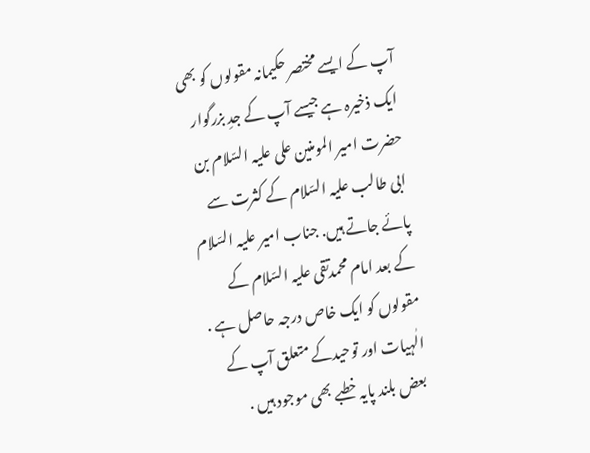آپ کے ایسے مختصر حکیمانہ مقولوں کو بھی ایک ذخیرہ ہے جیسے آپ کے جدِ بزرگوار حضرت امیر المومنین علی علیہ السّلام بن ابی طالب علیہ السّلام کے کثرت سے پائے جاتے ہیں. جناب امیر علیہ السّلام کے بعد امام محمدتقی علیہ السّلام کے مقولوں کو ایک خاص درجہ حاصل ہے . الٰہیات اور توحیدکے متعلق آپ کے بعض بلند پایہ خطبے بھی موجود ہیں .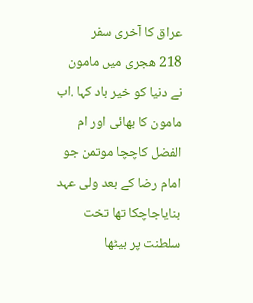عراق کا آخری سفر
218 ھجری میں مامون نے دنیا کو خیر باد کہا .اب مامون کا بھائی اور ام الفضل کاچچا موتمن جو امام رضا کے بعد ولی عہد بنایاجاچکا تھا تخت سلطنت پر بیٹھا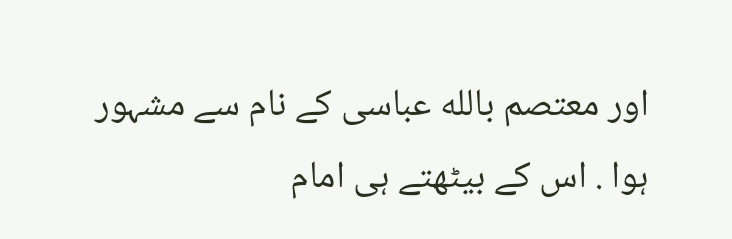اور معتصم بالله عباسی کے نام سے مشہور ہوا . اس کے بیٹھتے ہی امام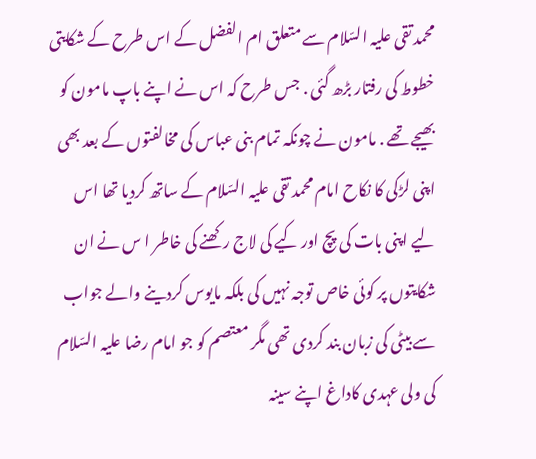محمد تقی علیہ السّلام سے متعلق ام الفضل کے اس طرح کے شکایتی خطوط کی رفتار بڑھ گئی . جس طرح کہ اس نے اپنے باپ مامون کو بھیجے تھے . مامون نے چونکہ تمام بنی عباس کی مخالفتوں کے بعد بھی اپنی لڑکی کا نکاح امام محمد تقی علیہ السّلام کے ساتھ کردیا تھا اس لیے اپنی بات کی پچ اور کیے کی لاج رکھنے کی خاطر ا س نے ان شکایتوں پر کوئی خاص توجہ نہیں کی بلکہ مایوس کردینے والے جواب سے بیٹی کی زبان بند کردی تھی مگر معتصم کو جو امام رضا علیہ السّلام کی ولی عہدی کاداغ اپنے سینہ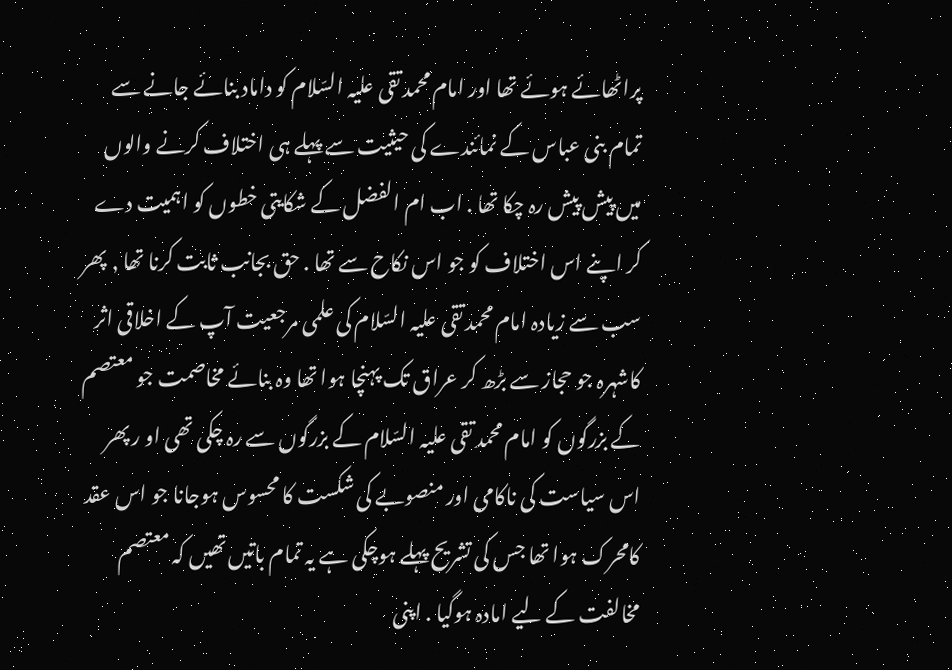پراٹھائے ہوئے تھا اور امام محمد تقی علیہ السّلام کو داماد بنائے جانے سے تمام بنی عباس کے نمائندے کی حیثیت سے پہلے ہی اختلاف کرنے والوں میں پیش پیش رہ چکا تھا . اب ام الفضل کے شکایتی خطوں کو اہمیت دے کر اپنے اس اختلاف کو جو اس نکاح سے تھا . حق بجانب ثابت کرنا تھا , پھر سب سے زیادہ امام محمد تقی علیہ السّلام کی علمی مرجعیت آپ کے اخلاقی اثر کاشہرہ جو حجاز سے بڑھ کر عراق تک پہنچا ہوا تھا وہ بنائے مخاصمت جو معتصم کے بزرگوں کو امام محمد تقی علیہ السّلام کے بزرگوں سے رہ چکی تھی او ر پھر اس سیاست کی ناکامی اور منصوبے کی شکست کا محسوس ہوجانا جو اس عقد کامحرک ہوا تھا جس کی تشریح پہلے ہوچکی ہے یہ تمام باتیں تھیں کہ معتصم مخالفت کے لیے امادہ ہوگیا . اپنی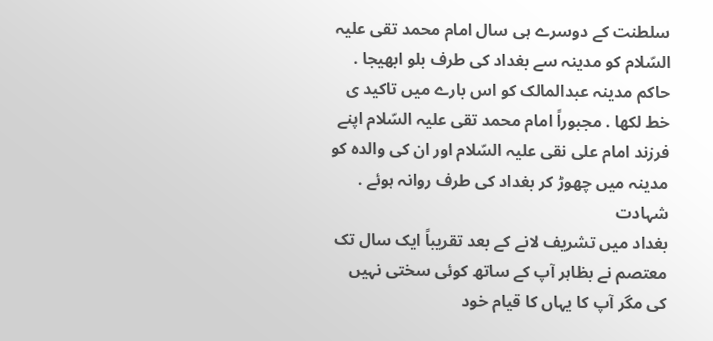سلطنت کے دوسرے ہی سال امام محمد تقی علیہ السّلام کو مدینہ سے بغداد کی طرف بلو ابھیجا . حاکم مدینہ عبدالمالک کو اس بارے میں تاکید ی خط لکھا . مجبوراً امام محمد تقی علیہ السّلام اپنے فرزند امام علی نقی علیہ السّلام اور ان کی والدہ کو مدینہ میں چھوڑ کر بغداد کی طرف روانہ ہوئے .
شہادت
بغداد میں تشریف لانے کے بعد تقریباً ایک سال تک معتصم نے بظاہر آپ کے ساتھ کوئی سختی نہیں کی مگر آپ کا یہاں کا قیام خود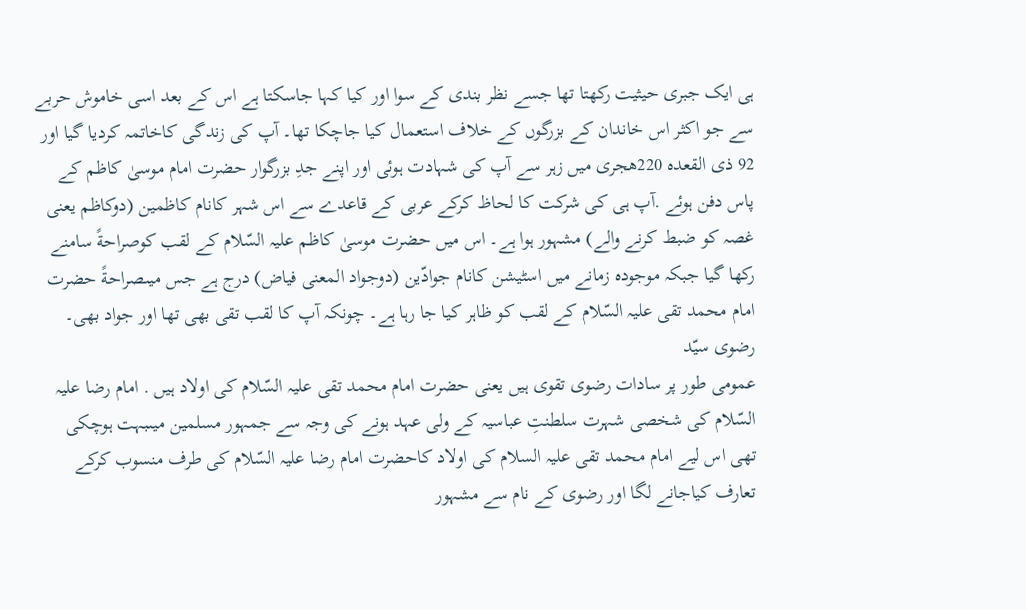ہی ایک جبری حیثیت رکھتا تھا جسے نظر بندی کے سوا اور کیا کہا جاسکتا ہے اس کے بعد اسی خاموش حربے سے جو اکثر اس خاندان کے بزرگوں کے خلاف استعمال کیا جاچکا تھا۔ آپ کی زندگی کاخاتمہ کردیا گیا اور 92 ذی القعدہ 220ھجری میں زہر سے آپ کی شہادت ہوئی اور اپنے جدِ بزرگوار حضرت امام موسیٰ کاظم کے پاس دفن ہوئے .آپ ہی کی شرکت کا لحاظ کرکے عربی کے قاعدے سے اس شہر کانام کاظمین (دوکاظم یعنی غصہ کو ضبط کرنے والے) مشہور ہوا ہے۔ اس میں حضرت موسیٰ کاظم علیہ السّلام کے لقب کوصراحةً سامنے رکھا گیا جبکہ موجودہ زمانے میں اسٹیشن کانام جوادّین (دوجواد المعنی فیاض) درج ہے جس میںصراحةً حضرت امام محمد تقی علیہ السّلام کے لقب کو ظاہر کیا جا رہا ہے۔ چونکہ آپ کا لقب تقی بھی تھا اور جواد بھی۔
رضوی سیّد
عمومی طور پر سادات رضوی تقوی ہیں یعنی حضرت امام محمد تقی علیہ السّلام کی اولاد ہیں . امام رضا علیہ السّلام کی شخصی شہرت سلطنتِ عباسیہ کے ولی عہد ہونے کی وجہ سے جمہور مسلمین میںبہت ہوچکی تھی اس لیے امام محمد تقی علیہ السلام کی اولاد کاحضرت امام رضا علیہ السّلام کی طرف منسوب کرکے تعارف کیاجانے لگا اور رضوی کے نام سے مشہور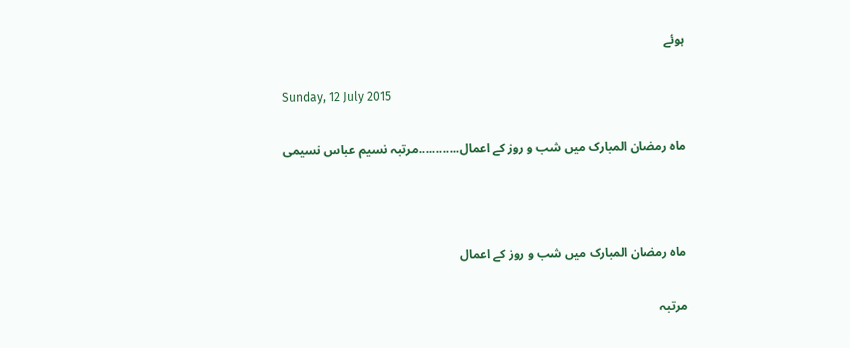ہوئے

Sunday, 12 July 2015

ماہ رمضان المبارک میں شب و روز کے اعمال............مرتبہ نسیم عباس نسیمی



ماہ رمضان المبارک میں شب و روز کے اعمال

مرتبہ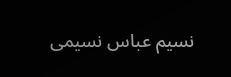نسیم عباس نسیمی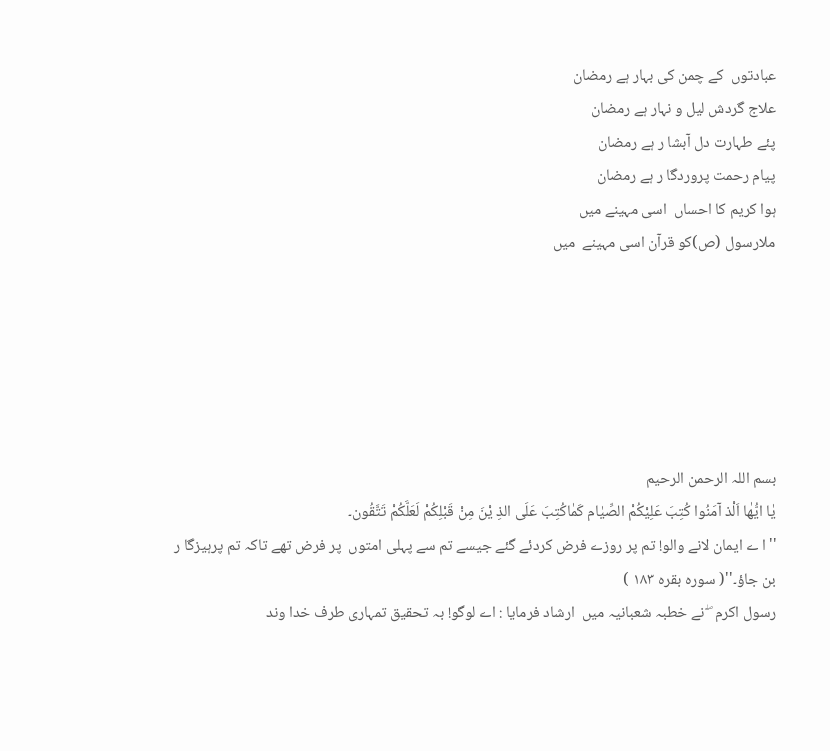عبادتوں  کے چمن کی بہار ہے رمضان
علاج گردش لیل و نہار ہے رمضان
پئے طہارت دل آبشا ر ہے رمضان
پیام رحمت پروردگا ر ہے رمضان
ہوا کریم کا احساں  اسی مہینے میں
ملارسول (ص)کو قرآن اسی مہینے  میں






بسم اللہ الرحمن الرحیم
یٰا ایُّھٰا اَلْذ آمَنُوا کُتِبَ عَلِیْکُمْ الصِّیٰام کَمٰاکُتِبَ عَلَی الذِ یْنَ مِنْ قَبْلِکُمْ لَعَلَّکُمْ تَتَّقُون۔
''ا ے ایمان لانے والو! تم پر روزے فرض کردئے گئے جیسے تم سے پہلی امتوں  پر فرض تھے تاکہ تم پرہیزگا ر بن جاؤ۔''( سورہ بقرہ ١٨٣ )
رسول اکرم  ۖ نے خطبہ شعبانیہ میں  ارشاد فرمایا : اے لوگو! بہ تحقیق تمہاری طرف خدا وند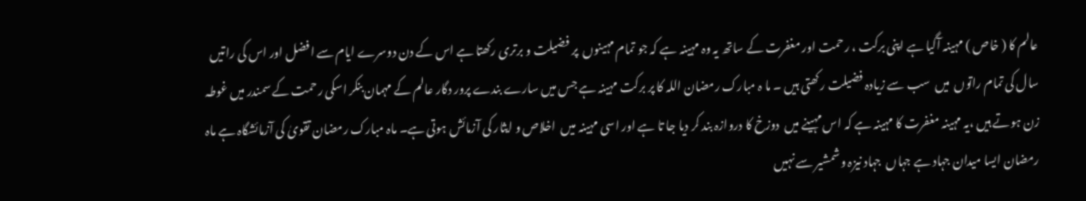عالم کا ( خاص ) مہینہ آگیا ہے اپنی برکت ، رحمت اور مغفرت کے ساتھ یہ وہ مہینہ ہے کہ جو تمام مہینوں  پر فضیلت و برتری رکھتا ہے اس کے دن دوسرے ایام سے افضل اور اس کی راتیں  سال کی تمام راتوں  میں  سب سے زیادہ فضیلت رکھتی ہیں ۔ ما ہ مبارک رمضان اللہ کا پر برکت مہینہ ہے جس میں سارے بندے پرور دگار عالم کے مہمان بنکر اسکی رحمت کے سمندر میں غوطہ زن ہوتے ہیں ،یہ مہینہ مغفرت کا مہینہ ہے کہ اس مہینے میں  دوزخ کا دروازہ بند کر دیا جا تا ہے اور اسی مہینہ میں  اخلاص و ایثار کی آزمائش ہوتی ہے۔ ماہ مبارک رمضان تقویٰ کی آزمائشگاہ ہے ماہ رمضان ایسا میدان جہاد ہے جہاں  جہاد نیزہ وشمشیر سے نہیں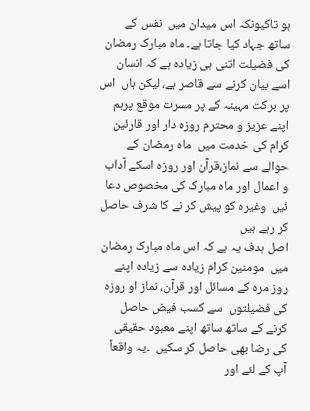ہو تاکیونکہ اس میدان میں  نفس کے ساتھ جہاد کیا جاتا ہے۔ ماہ مبارک رمضان کی فضیلت اتنی ہی زیادہ ہے کہ انسان اسے بیان کرنے سے قاصر ہے، لیکن ہاں  اس پر برکت مہینہ کے پر مسرت موقع پرہم اپنے عزیز و محترم روزہ دار اور قارئین کرام کی خدمت میں  ماہ رمضان کے حوالے سے نماز،قرآن اور روزہ اسکے آداب و اعمال اور ماہ مبارک کی مخصوص دعا ئیں  وغیرہ کو پیش کر نے کا شرف حاصل کر رہے ہیں
اصل ہدف یہ ہے کہ اس ماہ مبارک رمضان میں  مومنین کرام زیادہ سے زیادہ اپنے روز مرہ کے مسائل اور قرآن، نماز او روزہ کی فضیلتوں  سے کسب فیض حاصل کرنے کے ساتھ ساتھ اپنے معبود حقیقی کی رضا بھی حاصل کر سکیں  ۔یہ واقعاً آپ کے لئے اور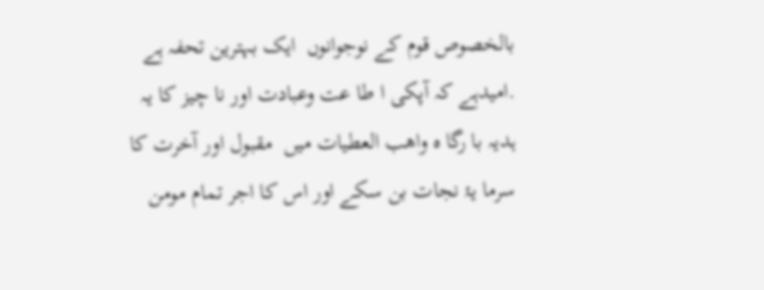بالخصوص قوم کے نوجوانوں  ایک بہترین تحفہ ہے .امیدہے کہ آپکی ا طا عت وعبادت اور نا چیز کا یہ ہدیہ با رگا ہ واھب العطیات میں  مقبول اور آخرت کا سرما یۂ نجات بن سکے اور اس کا اجر تمام مومن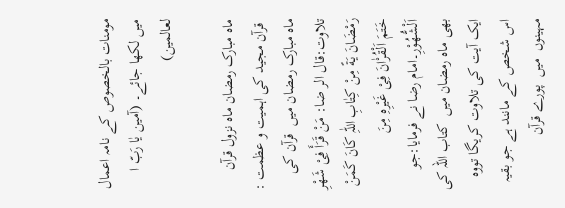مومنات بالخصوص کے نامہ اعمال میں لکھا جائے۔ (آمین یٰا رَبّ ا لعالمین)

ماہ مبارک رمضان ماہ نزول قرآن
 قرآن مجید کی اہمیت و عظمت :
ماہ مبارک رمضان میں  قرآن کی تلاوت:قال الر ضا: مَنْ قَرَأَ فِیْ شَھْرِ رَمْضَانَ یَةً مِنْ کِتٰابِ اللّٰہِ کَانَ کَمَنْ خَتَمَ اَلْقُرْٰانَ فِیْ غَیْرِہِ مِنَ اَلْشُّھُوْرِ۔امام رضا نے فرمایا:جو بھی ماہ رمضان میں  کتاب اللہ کی ایک آیت کی تلاوت کریگا تووہ اس شخص کے مانند ہے جو بقیہ مہینوں  میں  پورے قرآن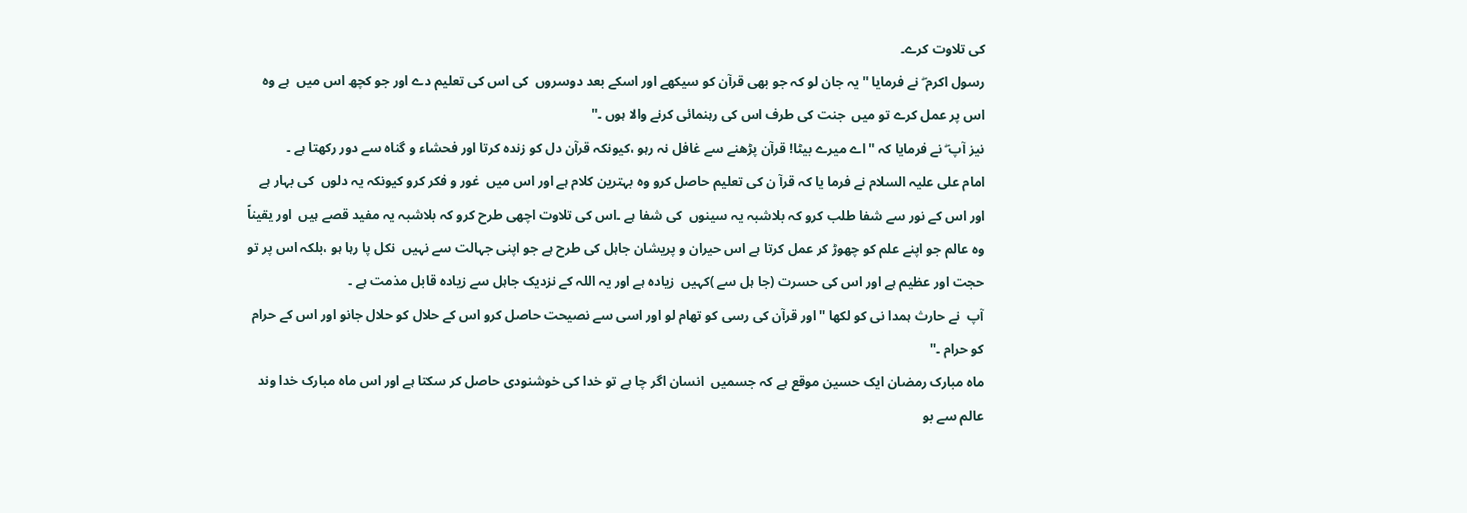کی تلاوت کرے۔
رسول اکرم ۖ نے فرمایا ''یہ جان لو کہ جو بھی قرآن کو سیکھے اور اسکے بعد دوسروں  کی اس کی تعلیم دے اور جو کچھ اس میں  ہے وہ اس پر عمل کرے تو میں  جنت کی طرف اس کی رہنمائی کرنے والا ہوں ۔''
نیز آپ ۖ نے فرمایا کہ ''اے میرے بیٹا! قرآن پڑھنے سے غافل نہ رہو ،کیونکہ قرآن دل کو زندہ کرتا اور فحشاء و گناہ سے دور رکھتا ہے ۔
امام علی علیہ السلام نے فرما یا کہ قرآ ن کی تعلیم حاصل کرو وہ بہترین کلام ہے اور اس میں  غور و فکر کرو کیونکہ یہ دلوں  کی بہار ہے اور اس کے نور سے شفا طلب کرو کہ بلاشبہ یہ سینوں  کی شفا ہے ۔اس کی تلاوت اچھی طرح کرو کہ بلاشبہ یہ مفید قصے ہیں  اور یقیناً وہ عالم جو اپنے علم کو چھوڑ کر عمل کرتا ہے اس حیران و پریشان جاہل کی طرح ہے جو اپنی جہالت سے نہیں  نکل پا رہا ہو ،بلکہ اس پر تو حجت اور عظیم ہے اور اس کی حسرت (جا ہل سے )کہیں  زیادہ ہے اور یہ اللہ کے نزدیک جاہل سے زیادہ قابل مذمت ہے ۔
آپ  نے حارث ہمدا نی کو لکھا ''اور قرآن کی رسی کو تھام لو اور اسی سے نصیحت حاصل کرو اس کے حلال کو حلال جانو اور اس کے حرام کو حرام ۔''
ماہ مبارک رمضان ایک حسین موقع ہے کہ جسمیں  انسان اگر چا ہے تو خدا کی خوشنودی حاصل کر سکتا ہے اور اس ماہ مبارک خدا وند عالم سے بو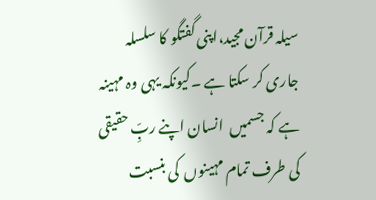سیلہ قرآن مجید،اپنی گفتگو کا سلسلہ جاری کر سکتا ہے ۔کیونکہ یہی وہ مہینہ ہے کہ جسمیں  انسان اپنے ربِّ حقیقی کی طرف تمام مہینوں  کی بنسبت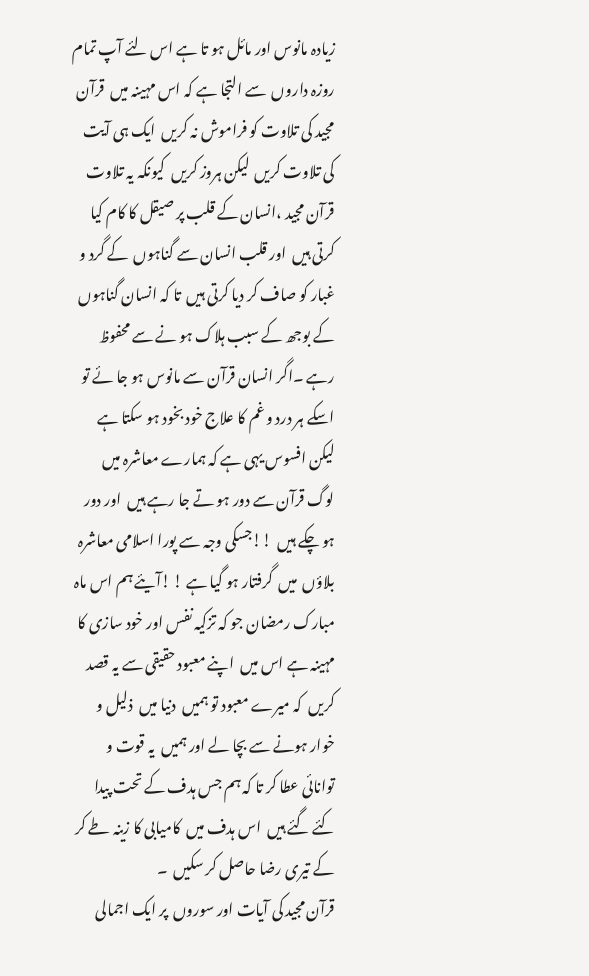زیادہ مانوس اور مائل ہو تا ہے اس لئے آپ تمام روزہ داروں  سے التجا ہے کہ اس مہینہ میں  قرآن مجید کی تلاوت کو فراموش نہ کریں  ایک ہی آیت کی تلاوت کریں  لیکن ہروز کریں  کیونکہ یہ تلاوت قرآن مجید ،انسان کے قلب پر صیقل کا کام کیا کرتی ہیں  اور قلب انسان سے گناہوں  کے گرد و غبار کو صاف کر دیا کرتی ہیں  تا کہ انسان گناہوں  کے بوجھ کے سبب ہلاک ہو نے سے محفوظ رہے ۔اگر انسان قرآن سے مانوس ہو جا ئے تو اسکے ہر درد و غم کا علاج خود بخود ہو سکتا ہے لیکن افسوس یہی ہے کہ ہمارے معاشرہ میں  لوگ قرآن سے دور ہو تے جا رہے ہیں  اور دور ہو چکے ہیں  !!جسکی وجہ سے پورا اسلامی معاشرہ بلاؤں  میں  گرفتار ہو گیا ہے ! !آیئے ہم اس ماہ مبارک رمضان جو کہ تزکیہ نفس اور خود سازی کا مہینہ ہے اس میں  اپنے معبود حقیقی سے یہ قصد کریں  کہ میرے معبود تو ہمیں  دنیا میں  ذلیل و خوار ہونے سے بچا لے اور ہمیں  یہ قوت و توانائی عطا کر تا کہ ہم جس ہدف کے تحت پیدا کئے گئے ہیں  اس ہدف میں  کامیابی کا زینہ طے کر کے تیری رضا حاصل کر سکیں  ۔
قرآن مجید کی آیات اور سوروں  پر ایک اجمالی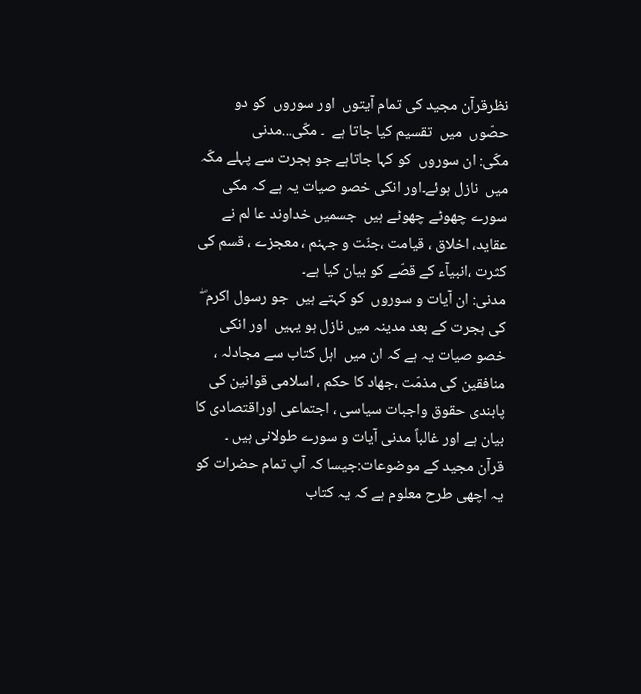نظرقرآن مجید کی تمام آیتوں  اور سوروں  کو دو حصّوں  میں  تقسیم کیا جاتا ہے  ۔ مکّی...مدنی
مکّی: ان سوروں  کو کہا جاتاہے جو ہجرت سے پہلے مکّہ میں  نازل ہوئے۔اور انکی خصو صیات یہ ہے کہ مکی سورے چھوٹے چھوٹے ہیں  جسمیں خداوند عا لم نے عقاید، اخلاق ، قیامت ،جنّت و جہنم ، معجزے ، قسم کی کثرت ،انبیآء کے قصّے کو بیان کیا ہے۔
مدنی: ان آیات و سوروں  کو کہتے ہیں  جو رسول اکرم ۖ کی ہجرت کے بعد مدینہ میں نازل ہو یہیں  اور انکی خصو صیات یہ ہے کہ ان میں  اہل کتاب سے مجادلہ ، منافقین کی مذمّت ،جھاد کا حکم ، اسلامی قوانین کی پابندی حقوق واجبات سیاسی ، اجتماعی اوراقتصادی کا بیان ہے اور غالباً مدنی آیات و سورے طولانی ہیں ۔
قرآن مجید کے موضوعات:جیسا کہ آپ تمام حضرات کو یہ اچھی طرح معلوم ہے کہ یہ کتاب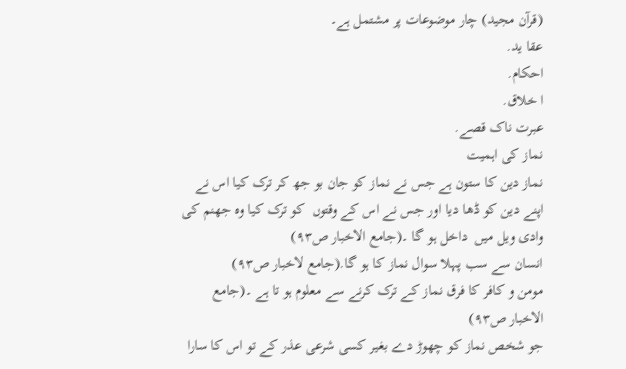(قرآن مجید) چار موضوعات پر مشتمل ہے۔
عقا ید.
احکام.
ا خلاق.
عبرت ناک قصے.
نماز کی اہمیت
نماز دین کا ستون ہے جس نے نماز کو جان بو جھ کر ترک کیا اس نے اپنے دین کو ڈھا دیا اور جس نے اس کے وقتوں  کو ترک کیا وہ جھنم کی وادی ویل میں  داخل ہو گا ۔(جامع الاخبار ص٩٣)
انسان سے سب پہلا سوال نماز کا ہو گا.(جامع لاخبار ص٩٣)
مومن و کافر کا فرق نماز کے ترک کرنے سے معلوم ہو تا ہے ۔(جامع الاخبار ص٩٣)
جو شخص نماز کو چھوڑ دے بغیر کسی شرعی عذر کے تو اس کا سارا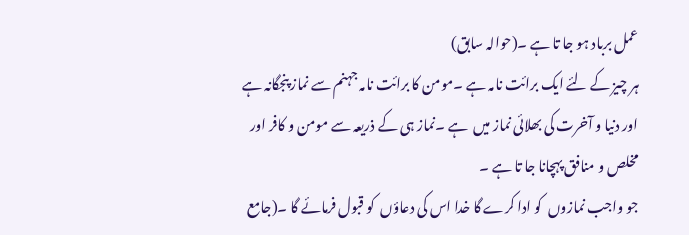عمل برباد ہو جا تا ہے ۔(حوالہ سابق)
ہر چیز کے لئے ایک برائت نامہ ہے ۔مومن کا برائت نامہ جہنم سے نماز پنجگانہ ہے اور دنیا و آخرت کی بھلائی نماز میں  ہے ۔نماز ہی کے ذریعہ سے مومن و کافر اور مخلص و منافق پہچانا جا تا ہے ۔
جو واجب نمازوں  کو ادا کرے گا خدا اس کی دعاؤں  کو قبول فرمائے گا ۔(جامع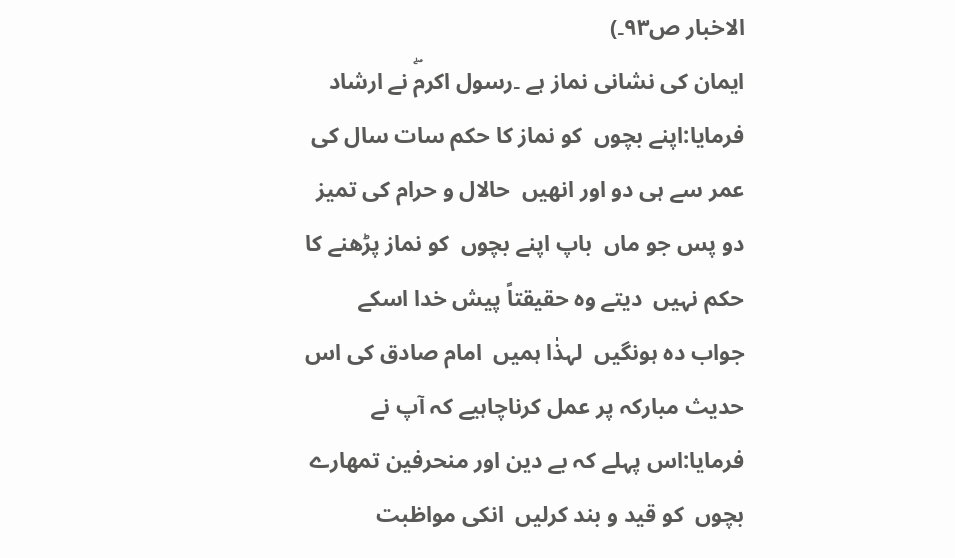الاخبار ص٩٣۔)
ایمان کی نشانی نماز ہے ۔رسول اکرمۖ نے ارشاد فرمایا:اپنے بچوں  کو نماز کا حکم سات سال کی عمر سے ہی دو اور انھیں  حالال و حرام کی تمیز دو پس جو ماں  باپ اپنے بچوں  کو نماز پڑھنے کا حکم نہیں  دیتے وہ حقیقتاً پیش خدا اسکے جواب دہ ہونگیں  لہذٰا ہمیں  امام صادق کی اس حدیث مبارکہ پر عمل کرناچاہیے کہ آپ نے فرمایا:اس پہلے کہ بے دین اور منحرفین تمھارے بچوں  کو قید و بند کرلیں  انکی مواظبت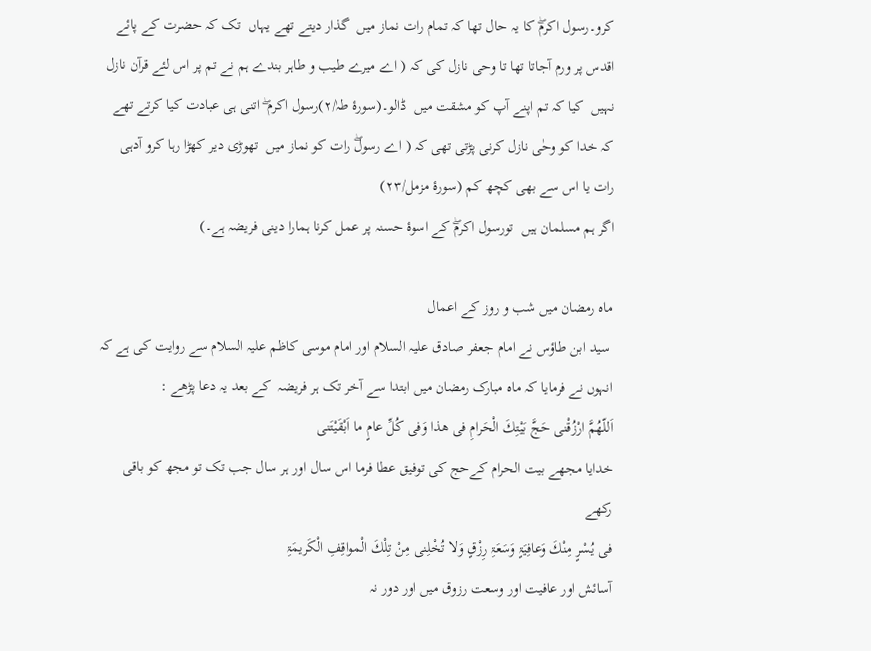کرو۔رسول اکرمۖ کا یہ حال تھا کہ تمام رات نماز میں  گذار دیتے تھے یہاں  تک کہ حضرت کے پائے اقدس پر ورم آجاتا تھا تا وحی نازل کی کہ ( اے میرے طیب و طاہر بندے ہم نے تم پر اس لئے قرآن نازل نہیں  کیا کہ تم اپنے آپ کو مشقت میں  ڈالو۔(سورۂ طہٰ/٢)رسول اکرم ۖ اتنی ہی عبادت کیا کرتے تھے کہ خدا کو وحٰی نازل کرنی پڑتی تھی کہ ( اے رسولۖ رات کو نماز میں  تھوڑی دیر کھڑا رہا کرو آدہی رات یا اس سے بھی کچھ کم (سورۂ مزمل/٢٣)
اگر ہم مسلمان ہیں  تورسول اکرمۖ کے اسوۂ حسنہ پر عمل کرنا ہمارا دینی فریضہ ہے۔)

ماہ رمضان میں شب و روز کے اعمال
 سید ابن طاؤس نے امام جعفر صادق علیہ السلام اور امام موسی کاظم علیہ السلام سے روایت کی ہے کہ انہوں نے فرمایا کہ ماہ مبارک رمضان میں ابتدا سے آخر تک ہر فریضہ  کے بعد یہ دعا پڑھے :
اَللّھُمَّ ارْزُقْنى حَجَّ بَيْتِكَ الْحَرامِ فى ھذا وَفى كُلِّ عامٍ ما اَبْقَيْتَنى
خدایا مجھے بیت الحرام کےحج کی توفیق عطا فرما اس سال اور ہر سال جب تک تو مجھ کو باقی رکھے
فى يُسْرٍ مِنْكَ وَعافِيَۃٍ وَسَعَۃِ رِزْقٍ وَلا تُخْلِنى مِنْ تِلْكَ الْمواقِفِ الْكَريمَۃِ
آسائش اور عافیت اور وسعت رزوق میں اور دور نہ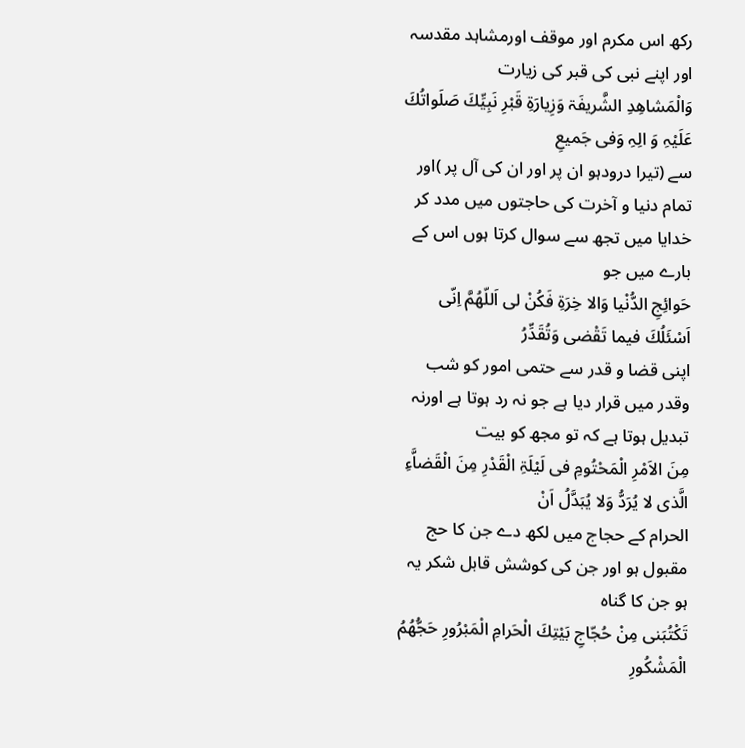رکھ اس مکرم اور موقف اورمشاہد مقدسہ اور اپنے نبی کی قبر کی زیارت
وَالْمَشاھِدِ الشَّريفَۃ وَزِيارَۃِ قَبْرِ نَبِيِّكَ صَلَواتُكَ عَلَيْہِ وَ الِہِ وَفى جَميعِ
سے (تیرا درودہو ان پر اور ان کی آل پر )اور تمام دنیا و آخرت کی حاجتوں میں مدد کر خدایا میں تجھ سے سوال کرتا ہوں اس کے بارے میں جو
حَوائِجِ الدُّنْيا وَالا خِرَۃِ فَكُنْ لى اَللّھُمَّ اِنّى اَسْئَلُكَ فيما تَقْضى وَتُقَدِّرُ
اپنی قضا و قدر سے حتمی امور کو شب وقدر میں قرار دیا ہے جو نہ رد ہوتا ہے اورنہ تبدیل ہوتا ہے کہ تو مجھ کو بیت
مِنَ الاَمْرِ الْمَحْتُومِ فى لَيْلَۃِ الْقَدْرِ مِنَ الْقَضاَّءِ الَّذى لا يُرَدُّ وَلا يُبَدَّلُ اَنْ
الحرام کے حجاج میں لکھ دے جن کا حج مقبول ہو اور جن کی کوشش قابل شکر یہ ہو جن کا گناہ
تَكْتُبَنى مِنْ حُجّاجِ بَيْتِكَ الْحَرامِ الْمَبْرُورِ حَجُّھُمُ الْمَشْكُورِ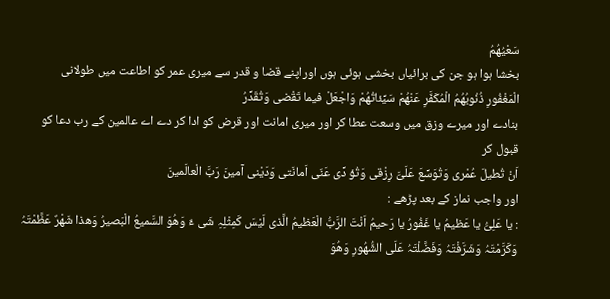سَعْيُھُمُ
بخشا ہوا ہو جن کی برائیاں بخشی ہوئی ہوں اوراپنے قضا و قدر سے میری عمر کو اطاعت میں طولانی
الْمَغْفُورِ ذُنُوبُھُمُ الْمُكَفَّرِ عَنْھُمْ سَيِّئاتُھُمْ وَاجْعَلْ فيما تَقْضى وَتُقَدِّرُ
بنادے اور میرے وزق میں وسعت عطا کر اور میری امانت اور قرض کو ادا کر دے اے عالمین کے رب دعا کو قبول کر
اَنْ تُطيلَ عُمْرى وَتُوَسِّعَ عَلَىَّ رِزْقى وَتُؤ دِّى عَنّى اَمانَتی وَدَيْنى آمينَ رَبَّ الْعالَمينَ
اور واجب نماز کے بعد پڑھے :
: يا عَلِىُّ يا عَظيمُ يا غَفُورُ يا رَحيمُ اَنْتَ الرَّبُّ الْعَظيمُ الَّذى لَيْسَ كَمِثْلِہِ شَى ءٌ وَھُوَ السَّميعُ الْبَصيرُ وَھذا شَھْرٌ عَظَّمْتَہُ وَكَرَّمْتَہُ وَشَرَّفْتَہُ وَفَضَّلْتَہُ عَلَى الشُّھُورِ وَھُوَ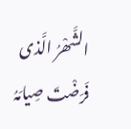الشَّھْرُ الَّذى فَرَضْتَ صِيامَہُ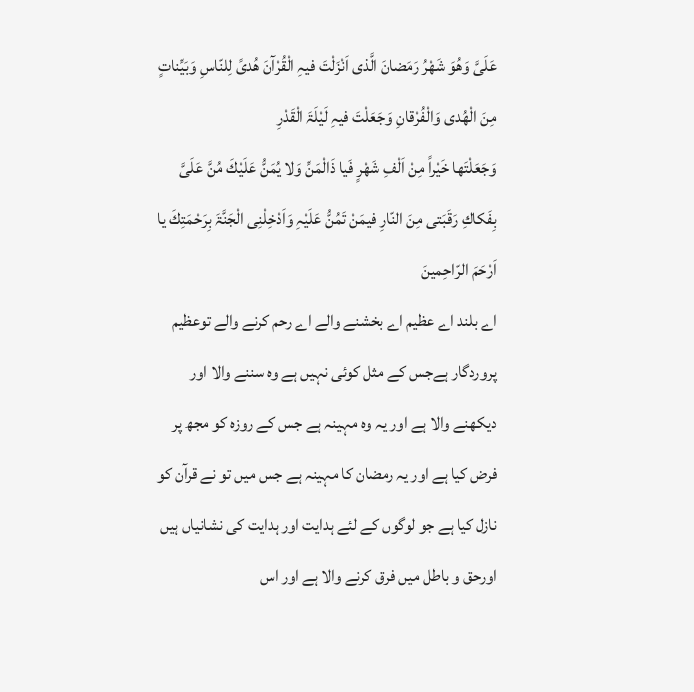عَلَىَّ وَھُوَ شَھْرُ رَمَضانَ الَّذى اَنْزَلْتَ فيہِ الْقُرْآنَ ھُدىً لِلنّاسِ وَبَيِّناتٍ مِنَ الْھُدى وَالْفُرْقانِ وَجَعَلْتَ فيہِ لَيْلَۃَ الْقَدْرِ
وَجَعَلْتَھا خَيْراً مِنْ اَلْفِ شَھْرٍ فَيا ذَالْمَنِّ وَلا يُمَنُّ عَلَيْكَ مُنَّ عَلَىَّ بِفَكاكِ رَقَبَتى مِنَ النّارِ فيمَنْ تَمُنُّ عَلَيْہِ وَاَدْخِلْنِى الْجَنَّۃَ بِرَحْمَتِكَ يا اَرْحَمَ الرّاحِمينَ
اے بلند اے عظیم اے بخشنے والے اے رحم کرنے والے توعظیم پروردگار ہےجس کے مثل کوئی نہیں ہے وہ سننے والا اور دیکھنے والا ہے اور یہ وہ مہینہ ہے جس کے روزہ کو مجھ پر فرض کیا ہے اور یہ رمضان کا مہینہ ہے جس میں تو نے قرآن کو نازل کیا ہے جو لوگوں کے لئے ہدایت اور ہدایت کی نشانیاں ہیں اورحق و باطل میں فرق کرنے والا ہے اور اس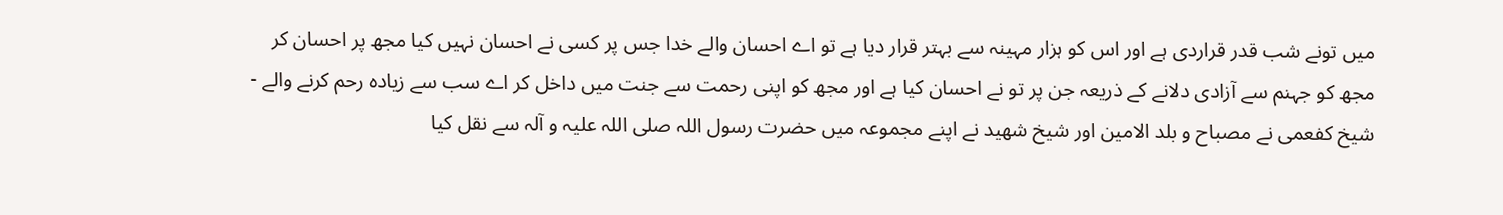میں تونے شب قدر قراردی ہے اور اس کو ہزار مہینہ سے بہتر قرار دیا ہے تو اے احسان والے خدا جس پر کسی نے احسان نہیں کیا مجھ پر احسان کر مجھ کو جہنم سے آزادی دلانے کے ذریعہ جن پر تو نے احسان کیا ہے اور مجھ کو اپنی رحمت سے جنت میں داخل کر اے سب سے زیادہ رحم کرنے والے -
شیخ کفعمی نے مصباح و بلد الامین اور شیخ شھید نے اپنے مجموعہ میں حضرت رسول اللہ صلی اللہ علیہ و آلہ سے نقل کیا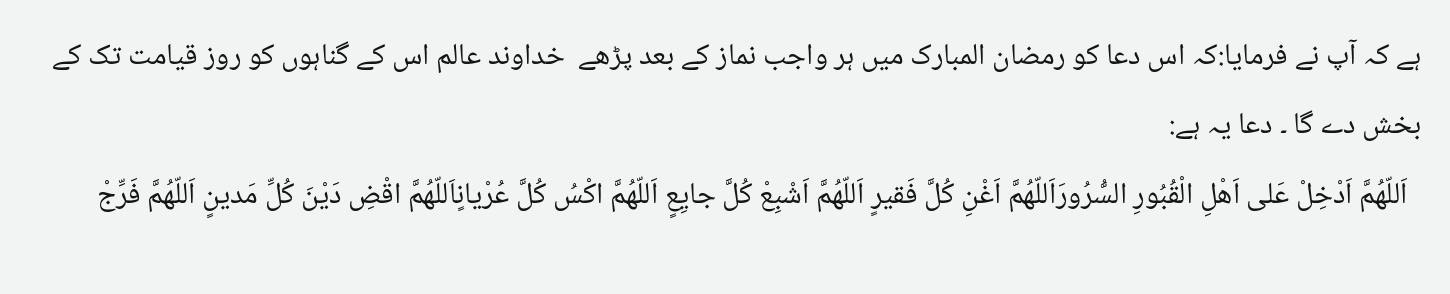ہے کہ آپ نے فرمایا:کہ اس دعا کو رمضان المبارک میں ہر واجب نماز کے بعد پڑھے  خداوند عالم اس کے گناہوں کو روز قیامت تک کے  بخش دے گا ۔ دعا یہ ہے:
  اَللّھُمَّ اَدْخِلْ عَلى اَھْلِ الْقُبُورِ السُّرُورَاَللّھُمَّ اَغْنِ كُلَّ فَقيرٍ اَللّھُمَّ اَشْبِعْ كُلَّ جايِعٍ اَللّھُمَّ اكْسُ كُلَّ عُرْيانٍاَللّھُمَّ اقْضِ دَيْنَ كُلِّ مَدينٍ اَللّھُمَّ فَرِّجْ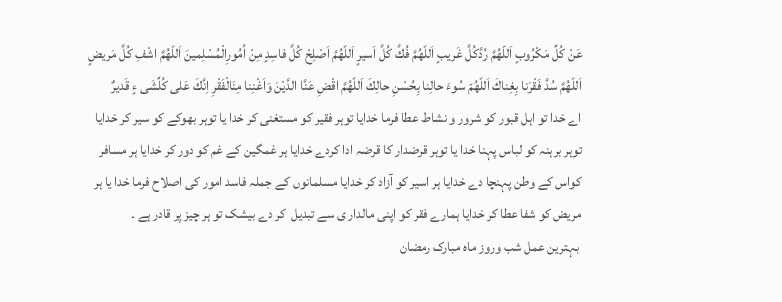عَنْ كُلِّ مَكْرُوبٍ اَللّھُمَّ رُدَّكُلَّ غَريبٍ اَللّھُمَّ فُكَّ كُلَّ اَسيرٍ اَللّھُمَّ اَصْلِحْ كُلَّ فاسِدٍ مِنْ اُمُورِالْمُسْلِمينَ اَللّھُمَّ اشْفِ كُلَّ مَريضٍ اَللّھُمَّ سُدَّ فَقْرَنا بِغِناكَ اَللّھُمّ سُوءَ حالِنا بِحُسْنِ حالِكَ اَللّھُمَّ اقْضِ عَنَّا الدَّيْنَ وَاَغْنِنا مِنَالْفَقْرِ اِنَّكَ عَلى كُلِّشَى ءٍ قَديرٌ
اے خدا تو اہل قبور کو شرور و نشاط عطا فرما خدایا توہر فقیر کو مستغنی کر خدا یا توہر بھوکے کو سیر کر خدایا توہر برہنہ کو لباس پہنا خدا یا توہر قرضدار کا قرضہ ادا کردے خدایا ہر غمگین کے غم کو دور کر خدایا ہر مسافر کواس کے وطن پہنچا دے خدایا ہر اسیر کو آزاد کر خدایا مسلمانوں کے جملہ فاسد امور کی اصلاح فرما خدا یا ہر مریض کو شفا عطا کر خدایا ہمارے فقر کو اپنی مالدار ی سے تبدیل  کر دے بیشک تو ہر چیز پر قادر ہے ۔
 بہترین عمل شب وروز ماہ مبارک رمضان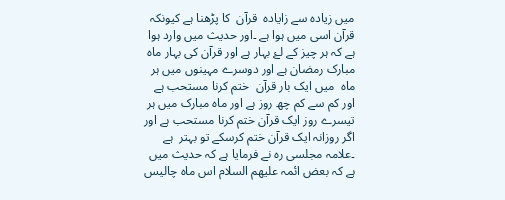ميں زیادہ سے زایادہ  قرآن  کا پڑھنا ہے کیونکہ قرآن اسی میں ہوا ہے ۔اور حدیث میں وارد ہوا ہے کہ ہر چیز کے لۓ بہار ہے اور قرآن کی بہار ماہ مبارک رمضان ہے اور دوسرے مہینوں میں ہر ماہ  میں ایک بار قرآن  ختم کرنا مستحب ہے اور کم سے کم چھ روز ہے اور ماہ مبارک میں ہر تیسرے روز ایک قرآن ختم کرنا مستحب ہے اور اگر روزانہ ایک قرآن ختم کرسکے تو بہتر  ہے ۔علامہ مجلسی رہ نے فرمایا ہے کہ حدیث میں ہے کہ بعض ائمہ علیھم السلام اس ماہ چالیس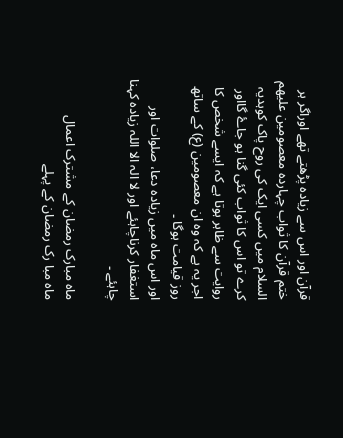قرآن اور اس سے زیادہ پڑھتے تھے اوراگر ہر ختم قرآن کا ثواب چہاردہ معصومین علیھم السلام میں کسی ایک کی روح پاک کوہدیہ کرے تو اس کا ثواب کئی گنا ہو جاۓ گااور روایت سے ظاہر ہوتا ہے کہ ایسے شخص کا اجر یہ ہے کہ وہ ان معصومین (ع) کے ساتھ روز قیامت ہوگا ۔
اور اس ماہ میں زیادہ دعا، صلوات اور استغفار کرناچاہئے اور لا الہ الا اللہ زیادہ کہنا چاہئے ۔

ماہ مبارک رمضان کے مشترک اعمال
ماہ مبا رک رمضان کے پہلے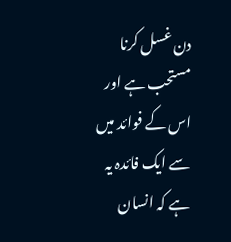دن غسل کرنا مستحب ہے اور اس کے فوائد میں سے ایک فائدہ یہ ہے کہ انسان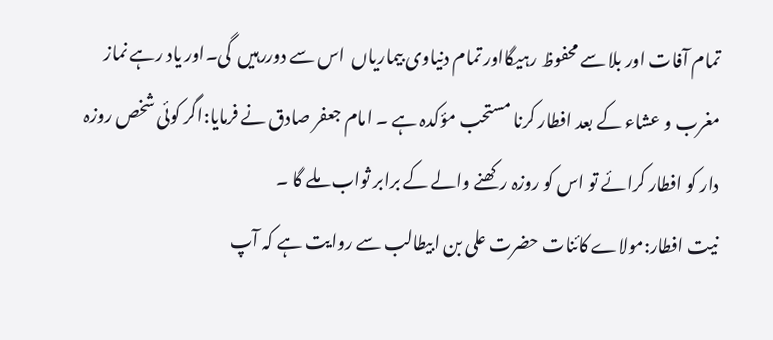تمام آفات اور بلا سے محفوظ رہیگااور تمام دنیاوی بیماریاں  اس سے دوررہیں  گی۔اور یاد رہے نماز مغرب و عشاء کے بعد افطار کرنا مستحب مؤکدہ ہے ۔ امام جعفر صادق نے فرمایا:اگر کوئی شخص روزہ دار کو افطار کرائے تو اس کو روزہ رکھنے والے کے برابر ثواب ملے گا ۔
نیت افطار:مولاے کائنات حضرت علی بن ابیطالب سے روایت ہے کہ آپ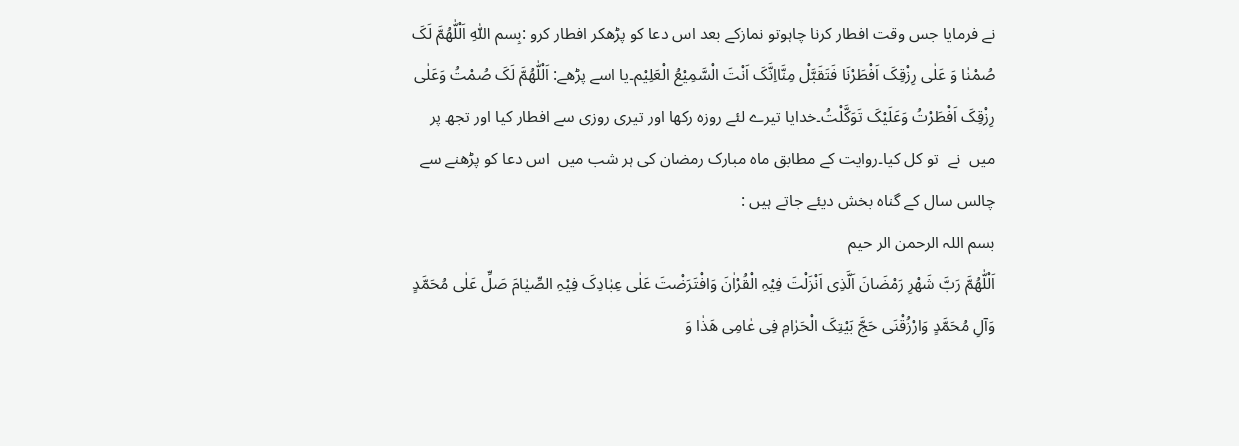نے فرمایا جس وقت افطار کرنا چاہوتو نمازکے بعد اس دعا کو پڑھکر افطار کرو :بِسم اللّٰہِ اَلْلّٰھُمَّ لَکَ صُمْنٰا وَ عَلٰی رِزْقِکَ اَفْطَرْنَا فَتَقَبَّلْ مِنَّااِنَّکَ اَنْتَ الْسَّمِیْعُ الْعَلِیْم۔یا اسے پڑھے: اَلْلّٰھُمَّ لَکَ صُمْتُ وَعَلٰی رِزْقِکَ اَفْطَرْتُ وَعَلَیْکَ تَوَکَّلْتُ۔خدایا تیرے لئے روزہ رکھا اور تیری روزی سے افطار کیا اور تجھ پر میں  نے  تو کل کیا۔روایت کے مطابق ماہ مبارک رمضان کی ہر شب میں  اس دعا کو پڑھنے سے چالس سال کے گناہ بخش دیئے جاتے ہیں :
بسم اللہ الرحمن الر حیم
اَلْلّٰھُمَّ رَبَّ شَھْرِ رَمْضَانَ اَلَّذِی اَنْزَلْتَ فِیْہِ الْقُرْاٰنَ وَافْتَرَضْتَ عَلٰی عِبٰادِکَ فِیْہِ الصِّیٰامَ صَلِّ عَلٰی مُحَمَّدٍ وَآلِ مُحَمَّدٍ وَارْزُقْنَی حَجَّ بَیْتِکَ الْحَرٰامِ فِی عٰامِی ھَذٰا وَ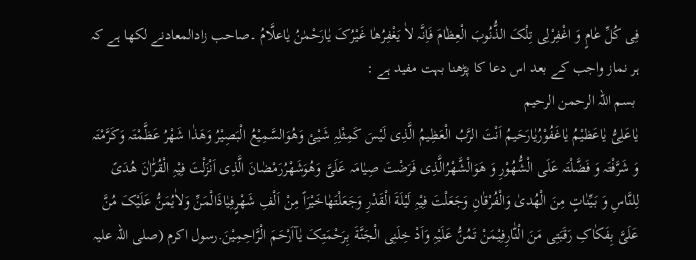فِی کُلِّ عٰامٍ وَ اغْفِرْلِی تِلْکَ الذُّنُوبَ الْعِظٰامَ فَاِنَّہ لاٰ یَغْفِرُھٰا غَیْرُکَ یٰارَحْمٰنُ یٰاعلَّامُ ۔صاحب زادالمعادنے لکھا ہے کہ ہر نماز واجب کے بعد اس دعا کا پڑھنا بہت مفید ہے :
 بسم اللہ الرحمن الرحیم
یٰاعَلِیُّ یٰاعَظیْمُ یٰاغَفُوْرُیٰارَحَیمُ اَنْتَ الرَّبُ الْعَظِیمُ الَّذِی لَیْسَ کَمِثْلِہِ شَیْئ وَھُوَالسَّمِیْعُ الْبَصِیْرُ وَھَذٰا شَھْرُ عَظَّمْتَہ وَکَرَّمْتَہ وَ شَرَّفْتَہ وَ فَضَّلْتَہ عَلَی الْشُّھُوْرِ وَ ھَوَالْشَّھْرُالَّذِی فَرَضْتَ صِیٰامَہ عَلَیَّ وَھُوَشَھْرُرَمْضٰانَ الَّذِی اَنْزَلْتَ فِیْہِ الْقُرّٰاٰنَ ھُدَیً لِلنَّاسِ وَ بَیِّنٰاتٍ مِنَ الْھُدیٰ وَالْفُرْقٰانِ وَجَعَلْتَ فِیْہِ لَیْلَةَ الْقَدْرِ وَجَعَلْتَھٰاخَیْرَاً مِنْ اَلْفِ شَھْرٍفِیٰاذَالْمَنِّ وَلاٰیُمَنُّ عَلَیْکَ مُنَّ عَلَیَّ بِفَکٰاکِ رَقَبَتِی مَنَ الْنّٰارِفِیْمَنْ تَمُنُّ عَلَیْہِ وَاَدْ خِلَنِی الْجَنَّةَ بِرَحْمَتِکَ یٰآاَرْحَمَ الْرَّاحِمِیْنَ.رسول اکرم (صلی اللہ علیہ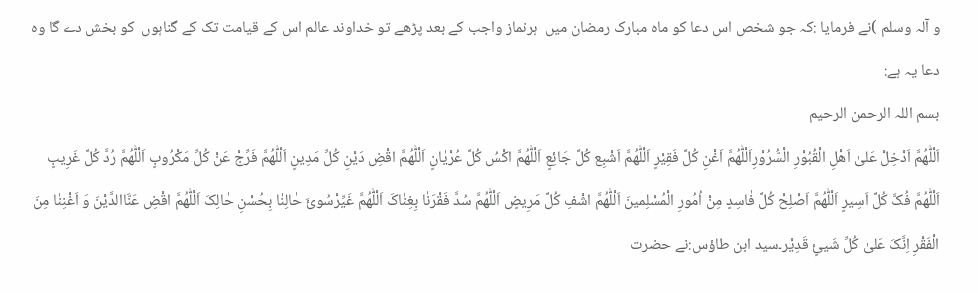و آلہ وسلم )نے فرمایا :کہ جو شخص اس دعا کو ماہ مبارک رمضان میں  ہرنماز واجب کے بعد پڑھے تو خداوند عالم اس کے قیامت تک کے گناہوں  کو بخش دے گا وہ دعا یہ ہے:
بسم اللہ الرحمن الرحیم
اَلْلّٰھُمَّ اَدْخِلْ عَلیٰ اَھْلِ الْقُبُوْرِ الْسُّرُوْرِاَلْلّٰھُمَّ اَغْنِ کُلَّ فَقِیْرٍ اَلْلّٰھُمَّ اَشْبِع کُلَّ جَائِعٍ اَلْلّٰھُمَّ اکْسُ کُلَّ عُرْیٰانٍ اَلْلّٰھُمَّ اقْضِ دَیْنِ کُلِّ مَدِینٍ اَلْلّٰھُمَّ فَرِّجْ عَنْ کُلِّ مَکْرُوبٍ اَلْلّٰھُمَّ رُدَّ کُلَّ غَرِیبٍ اَلْلّٰھُمَّ فُکَّ کُلَّ اَسِیرٍ اَلْلّٰھُمَّ اَصْلِحْ کُلَّ فٰاسِدٍ مِنْ اُمُورِ الْمُسْلِمینَ اَلْلّٰھُمَّ اشْفِ کُلَّ مَرِیضٍ اَلْلّٰھُمَّ سُدَّ فَقْرَنٰا بِغِنٰاکَ اَلْلّٰھُمَّ غَیِّرْسُوئَ حٰالِنٰا بِحُسْنِ حٰالِکَ اَلْلّٰھُمَّ اقْضِ عَنَّاالدَّیْنَ وَ اَغْنِنٰا مِنَ الْفَقْرِ اِنَّکَ عَلیٰ کُلِّ شَیئٍ قَدِیْر۔سید ابن طاؤس:نے حضرت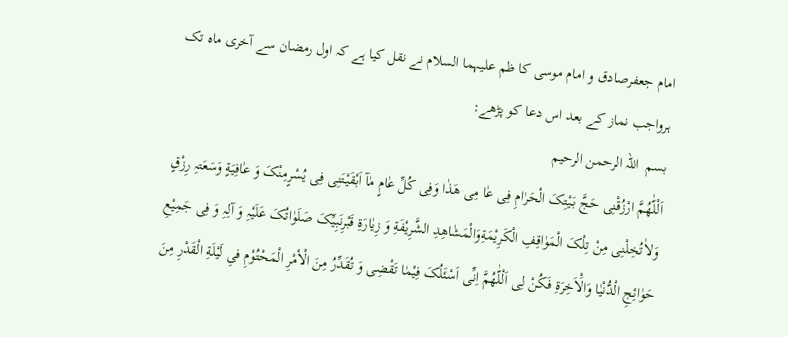امام جعفرصادق و امام موسی کا ظم علیہما السلام نے نقل کیا ہے کہ اول رمضان سے آخری ماہ تک ہرواجب نماز کے بعد اس دعا کو پڑھے:
بسم  اللہ الرحمن الرحیم
اَلْلّٰھُمَّ ارْزُقْنِی حَجَّ بَیْتِکَ الْحَرٰامِ فِی عٰا مِی ھَذٰا وَفِی کُلِّ عٰامٍ مٰآ اَبْقَیْتَنِی فِی یُسْرٍمِنْکَ وَ عٰافِیَةٍ وَسَعَتہِ رِزْقٍ وَلاٰتُخِلْنِی مِنْ تِلْکَ الْمَوٰاقِفِ الْکَرِیْمَةِوَالْمَشٰاھِدِ الشَّرِیْفَةِ وَ زِیٰارَةِ قَبْرِنَبِیِّکَ صَلَوٰاتُکَ عَلَیْہِ وَ آلِہِ وَ فِی جَمِیْعِ حَوٰائِجِ الْدُّنْیٰا وَالَْاَخِرَةِ فَکُنْ لِی اَلْلّٰھُمَّ اِنِّی اَسْئَلُکَ فِیْمٰا تَقْضِی وَ تُقَدِّرُ مِنَ الْأمْرِ الْمَحْتُوْمِ فیِ لَیْلَةِ الْقَدْرِ مِنَ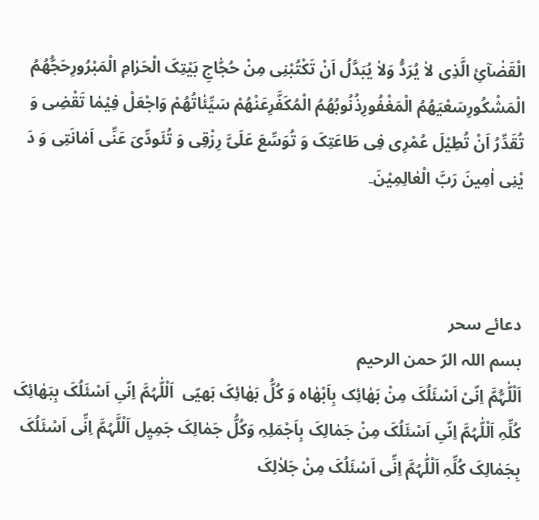الْقَضٰآئِ الَّذِی لاٰ یُرَدُّ وَلاٰ یُبَدَّلُ اَنْ تَکْتُبْنِی مِنْ حُجّٰاجِ بَیْتِکَ الْحَرٰامِ الْمَبْرُورِحَجُّھُمُ الْمَشْکُورِسَعْیَھُمُ الْمَغْفُورِذُنُوبُھُمُ الْمُکَفَّرِعَنْھُمْ سَیِّئٰاتُھُمْ وَاجْعَلْ فِیْمٰا تَقْضِی وَ تُقَدِّرُ اَنْ تُطِیْلَ عُمْرِی فِی طَاعَتِکَ وَ تُوَسِّعَ عَلَیَّ رِزْقِی وَ تُئَودِّیَ عَنِّی اَمٰانَتِی وَ دَ یْنِی اٰمِینَ رَبَّ الْعٰالِمِیْنَ۔



دعائے سحر
بسم اللہ الرّ حمن الرحیم
اَلْلّٰہُّمَّ اِنّیْ اَسْئَلُکَ مِنْ بَھٰائِک بِاَبْھٰاہ وَ کُلُّ بَھٰائِکَ بَھیّی  اَلْلّٰہُمَّ اِنّیِ اَسْئَلُکَ بِبَھٰائِکَ کُلِّہِ اَلْلّٰہُمَّ اِنّیِ اَسْئَلُکَ مِنْ جَمٰالِکَ بِاَجْمَلِہِ وَکُلُّ جَمٰالِکَ جَمِیِل اَلْلَّہُمَّ اِنِّی اَسْئَلُکَ بِجَمٰالِکَ کُلِّہِ اَلْلّٰہُمَّ اِنِّی اَسْئَلُکَ مِنْ جَلاٰلِکَ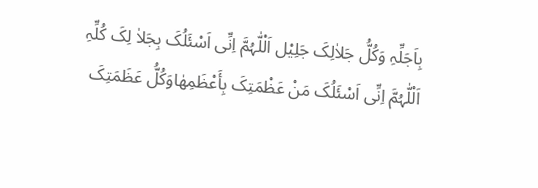بِاَجَلِّہِ وَکُلُّ جَلاٰلِکَ جَلِیْل اَلْلّٰہُمَّ اِنِّی اَسْئَلُکَ بِجَلاٰ لِکَ کُلِّہِ اَلْلّٰہُمَّ اِنِّی اَسْئَلُکَ مَنْ عَظْمَتِکَ بِأَعْظَمِھٰاوَکُلُّ عَظَمَتِکَ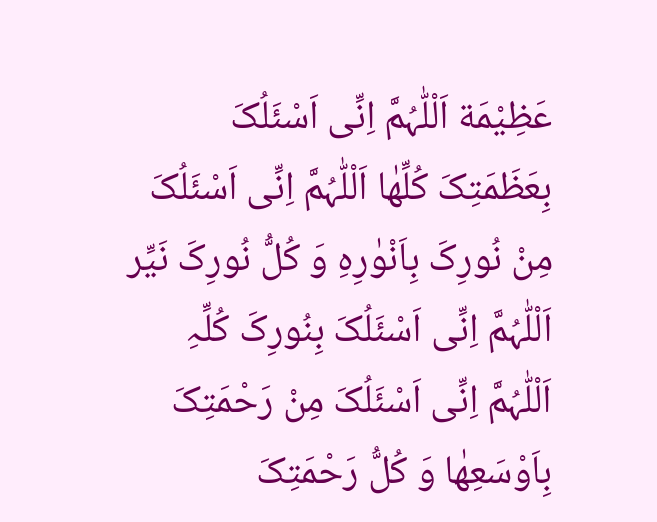عَظِیْمَة اَلْلّٰہُمَّ اِنِّی اَسْئَلُکَ بِعَظَمَتِکَ کُلِّھٰا اَلْلّٰہُمَّ اِنِّی اَسْئَلُکَ مِنْ نُورِکَ بِاَنْوٰرِہِ وَ کُلُّ نُورِکَ نَیِّر اَلْلّٰہُمَّ اِنِّی اَسْئَلُکَ بِنُورِکَ کُلِّہِ اَلْلّٰہُمَّ اِنِّی اَسْئَلُکَ مِنْ رَحْمَتِکَ بِاَوْسَعِھٰا وَ کُلُّ رَحْمَتِکَ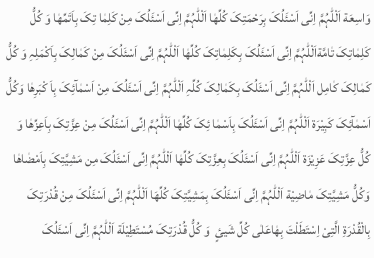وَاسِعَة اَلْلّٰہُمَّ اِنِّی اَسْئَلُکَ بِرَحْمَتِکَ کُلِّھٰا اَلْلّٰہُمَّ اِنِّی اَسْئَلُکَ مِنْ کَلِمٰا تِکَ بِاَتَمِّھٰا وَ کُلُّ کَلِمٰاتِکَ تٰامَّةاَلْلّٰہُمَّ اِنِّی اَسْئَلُکَ بِکَلِمٰاتِکَ کُلِّھٰا اَلْلّٰہُمَّ اِنِّی اَسْئَلُکَ مِنْ کَمٰالِکَ بِاَکْمَلِہِ وَ کُلُّ کَمٰالِکَ کٰامِل اَلْلّٰہُمَّ اِنِّی اَسْئَلُکَ بِکَمٰالِکَ کُلِّہِ اَلْلّٰہُمَّ اِنِّی اَسْئَلُکَ مِنْ اَسْمٰآئِکَ بِاَ کْبَرِھٰا وَکُلُّ اَسْمٰآئِکَ کَبِیْرَة اَلْلّٰہُمَّ اِنِّی اَسْئَلُکَ بِاَسْمٰا ئِکَ کُلِّھٰا اَلْلّٰہُمَّ اِنِّی اَسْئَلُکَ مِنْ عِزَّتِکَ بِاَعِزِّھٰا وَ کُلُّ عِزَّتِکَ عَزِیْزَة اَلْلّٰہُمَّ اِنِّی اَسْئَلُکَ بِعِزَّتِکَ کُلِّھٰا اَلْلّٰہُمَّ اِنِّی اَسْئَلُکَ مِن مَشِیَّتِکَ بِاَمْضٰاھٰا وَکُلُّ مَشِیَّتِکَ مٰاضِیْة اَلْلّٰہُمَّ اِنِّی اَسْئَلُکَ بِمَشِیَّتِکَ کُلِّھَا اَلْلّٰہُمَّ اِنِّی اَسْئَلُکَ مِنْ قُدْرَتِکَ بِالْقُدْرَةِ الَّتِیْ اِسْتَطَلْتَ بِھٰاعَلٰی کُلِّ شَیئٍ  وَ کُلُّ قُدْرَتِکَ مُسْتَطِیْلَة اَلْلّٰہُمَّ اِنِّی اَسْئَلُکَ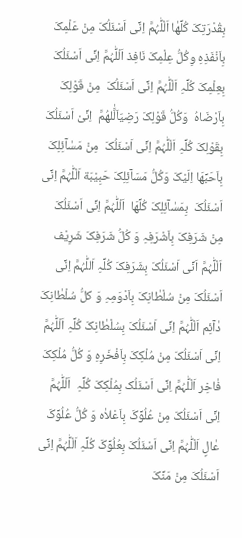بِقُدْرَتِکَ کُلِّھٰا اَلْلّٰہُمَّ اِنِّی اَسْئَلُکَ مِنْ عَلْمِکَ بِاَنْفَذِہِ وِکُلُّ عِلْمِکَ نَافِذ اَلْلّٰہُمَّ اِنِّی اَسْئَلُکَ بِعِلْمِکَ کُلِّہِ اَلْلّٰہُمَّ اِنِّی اَسْئَلُکَ  مِنْ قَوْلِکَ بِاَرْضَاہُ  وَکُلُّ قَوْلِکَ رَضِیّاَلَّٰلھُمَّ  اِنِّیْ اَسْئَلُکَ بِقَوْلِکَ کُلِّہِ اَلْلّٰہُمَّ اِنِّی اَسْئَلُکَ  مِنْ مَسٰآئِلِکَ بِاَحَبِّھَا اِلَیْکَ وَکُلُّ مَسَآئِلِکَ حَبِیْبَة اَلْلّٰہُمَّ اِنِّی اَسْئَلُکَ  بِمَسٰآئِلِکَ کُلِّھَا  اَلْلّٰہُمَّ اِنِّی اَسْئَلُکَ  مِنْ شَرَفِکَ بِاَشْرَفِہِ وَ کُلُّ شَرَفِکَ شَرِیْف اَلْلّٰہُمَّ اَنِّی اَسْئَلُکَ بِشَرَفِکَ کُلِّہِ اَللّٰہُمَّ اِنِّی اَسْئَلُکَ مِنْ سُلْطٰانِکَ بِاَدْوَمِہِ وَ کلُّ سُلْطٰانِکَ دٰآئِم اَلْلّٰہُمَّ اِنِّی اَسْئَلُکَ بِسُلْطٰانِکَ کُلِّہِ اَلْلّٰہُمَّ اِنِّی اَسْئَلُکَ مِنْ مُلْکِکَ بِاَفْخَرِہِ وَ کُلُّ مُلْکِکَ فٰاخِر اَلْلّٰہُمَّ اِنِّی اَسْئَلُک بِمُلْکِکَ کُلِّہِ  اَلْلّٰہُمَّ اِنِّی اَسْئَلُکَ مِنْ عُلُوِّکَ بِاَعْلاٰہ وَ کُلُّ عُلُوِّکَ عٰالٍ اَلْلّٰہُمَّ اِنِّی اَسْئَلُکَ بِعُلُوِّکَ کُلِّہِ اَلْلّٰہُمَّ اِنِّی اَسْئَلُکَ مِنْ مَنِّکَ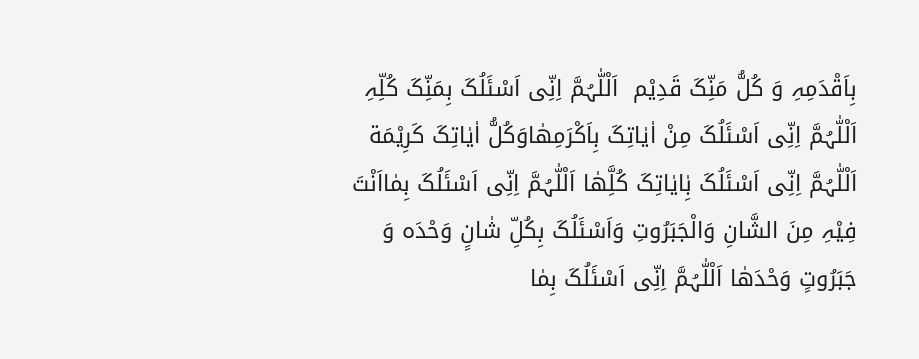بِاَقْدَمِہِ وَ کُلُّ مَنِّکَ قَدِیْم  اَلْلّٰہُمَّ اِنِّی اَسْئَلُکَ بِمَنِّکَ کُلِّہِ اَلْلّٰہُمَّ اِنِّی اَسْئَلُکَ مِنْ اٰیٰاتِکَ بِاَکْرَمِھٰاوَکُلُّ اٰیٰاتِکَ کَرِیْمَة اَلْلّٰہُمَّ اِنِّی اَسْئَلُکَ بِٰایٰاتِکَ کُلَِّھٰا اَلْلّٰہُمَّ اِنِّی اَسْئَلُکَ بِمٰااَنْتَ فِیْہِ مِنَ الشَّانِ وَالْجَبَرُوتِ وَاَسْئَلُکَ بِکُلِّ شٰانٍ وَحْدَہ وَ جَبَرُوتٍ وَحْدَھٰا اَلْلّٰہُمَّ اِنِّی اَسْئَلُکَ بِمٰا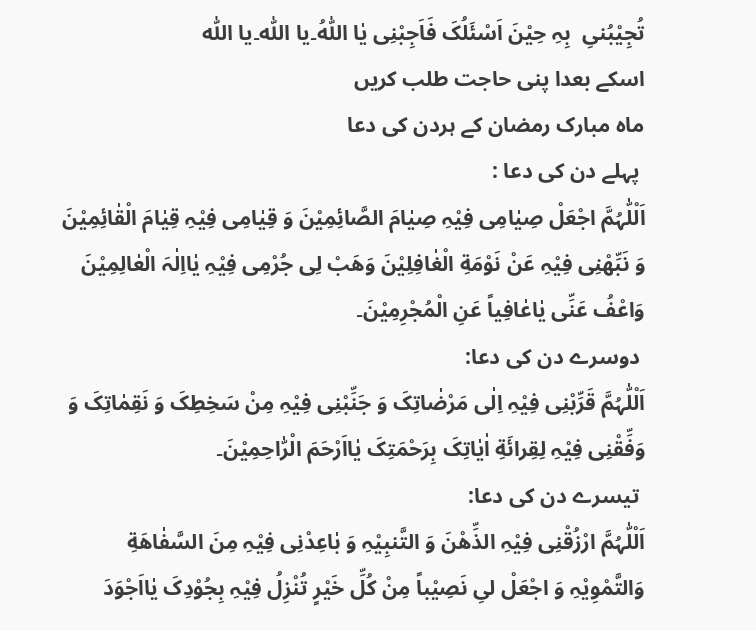تُجِیْبُنیِ  بِہِ حِیْنَ اَسْئَلُکَ فَاَجِبْنِی یٰا اللّٰہُ۔یا اللّٰہ۔یا اللّٰہ
اسکے بعدا پنی حاجت طلب کریں
ماہ مبارک رمضان کے ہردن کی دعا
 پہلے دن کی دعا :
اَلْلّٰہُمَّ اجْعَلْ صِیٰامِی فِیْہِ صِیٰامَ الصَّائِمِیْنَ وَ قِیٰامِی فِیْہِ قِیٰامَ الْقٰائِمِیْنَ وَ نَبِّھْنِی فِیْہِ عَنْ نَوْمَةِ الْغٰافِلِیْنَ وَھَبْ لِی جُرْمِی فِیْہِ یٰااِلٰہَ الْعٰالِمِیْنَ وَاعْفُ عَنِّی یٰاعٰافِیاً عَنِ الْمُجْرِمِیْنَ۔
 دوسرے دن کی دعا:
اَلْلّٰہُمَّ قَرِّبْنِی فِیْہِ اِلٰی مَرْضٰاتِکَ وَ جَنِّبْنِی فِیْہِ مِنْ سَخِطِکَ وَ نَقِمٰاتِکَ وَ وَفِّقْنِی فِیْہِ لِقِرائَةِ اٰیٰاتِکَ بِرَحْمَتِکَ یٰااَرْحَمَ الْرّٰاحِمِیْنَ۔
 تیسرے دن کی دعا:
اَلْلّٰہُمَّ ارْزُقْنِی فِیْہِ الذِّھْنَ وَ التَّنبِیْہِ وَ بٰاعِدْنِی فِیْہِ مِنَ السَّفٰاھَةِ وَالتَّمْوِیْہِ وَ اجْعَلْ لیِ نَصِیْباً مِنْ کُلِّ خَیْرٍ تُنْزِلُ فِیْہِ بِجُوْدِکَ یٰااَجْوَدَ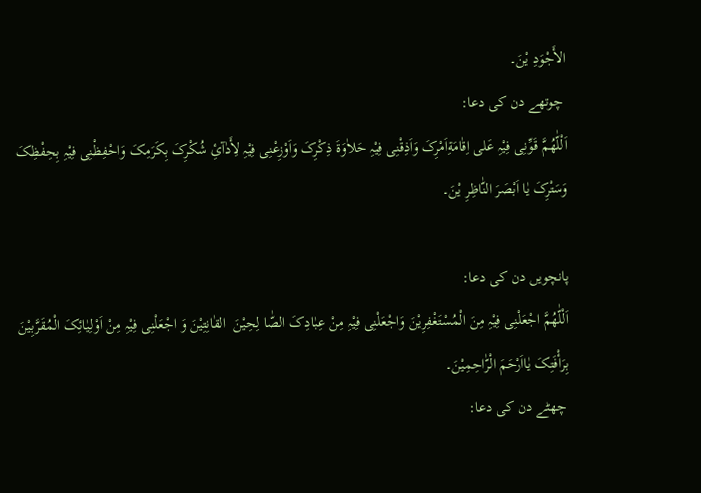الأَجْوَدِ یْنَ۔
 چوتھے دن کی دعا:
اَلْلّٰھُمَّ قَوِّنِی فِیْہِ عَلی اِقٰامَةِاَمْرِکَ وَاَذِقْنِی فِیْہِ حَلاٰوَةَ ذِکْرِکَ وَاَوْزِعْنِی فِیْہِ لِأَدٰآئِ شُکْرِکَ بِکَرَمِکَ وَاحْفِظْنِی فِیْہِ بِحِفْظِکَ وَسَتْرِکَ یٰا اَبْصَرَ النّٰاظِرِ یْنَ۔

پانچویں دن کی دعا:
اَلْلّٰھُمَّ اجْعَلْنِی فِیْہِ مِنَ الْمُسْتَغْفِرِیْنَ وَاجْعَلْنِی فِیْہِ مِنْ عِبٰادِکَ الصّٰا لِحِیْنَ  القٰانِتِیْنَ وَ اجْعَلْنِی فِیْہِ مِنْ اَوْلِیٰائِکَ الْمُقَرَّبِیْنَ بِرَأْفَتِکَ یٰااَرْحَمَ الْرّٰاحِمِیْنَ۔
 چھٹے دن کی دعا: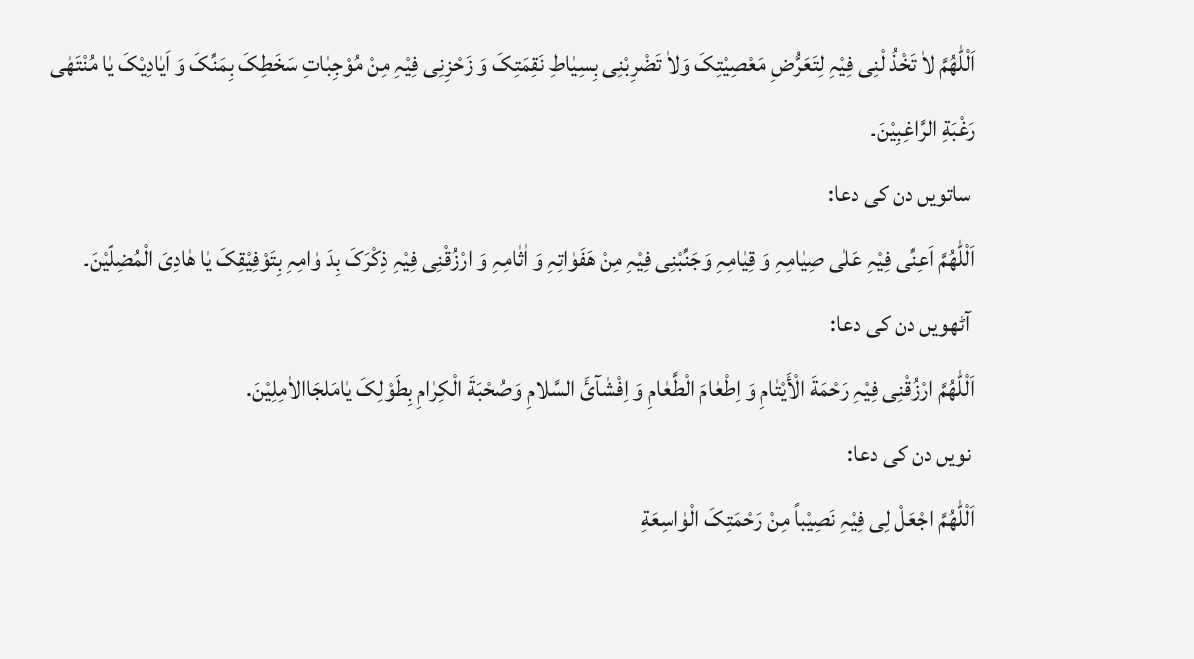اَلْلّٰھُمَّ لاٰ تَخْذُ لْنِی فِیْہِ لِتَعَرُّضِ مَعْصِیْتِکَ وَلاٰ تَضْرِبْنِی بِسِیٰاطِ نَقِمَتِکَ وَ زَحْزِنِی فِیْہِ مِنْ مُوْجِبٰاتِ سَخَطِکَ بِمَنِّکَ وَ اَیٰادِیْکَ یٰا مُنْتَھٰی رَغْبَةِ الرَّاغِبِیْنَ۔
 ساتویں دن کی دعا:
اَلْلّٰھُمَّ اَعِنِّی فِیْہِ عَلٰی صِیٰامِہِ وَ قِیٰامِہِ وَجَنِّبْنِی فِیْہِ مِنْ ھَفَوٰاتِہِ وَ اٰثٰامِہِ وَ ارْزُقْنِی فِیْہِ ذِکْرَکَ بِدَ وٰامِہِ بِتَوْفِیْقِکَ یٰا ھٰادِیَ الْمُضِلّیْنَ۔
 آٹھویں دن کی دعا:
اَلْلّٰھُمَّ ارْزُقْنِی فِیْہِ رَحْمَةَ الْأَیْتٰامِ وَ اِطْعٰامَ الْطَّعٰامِ وَ اِفْشٰآئَ السَّلامِ وَصُحْبَةَ الْکِرٰامِ بِطَوْلِکَ یٰامَلجَاالاٰمِلِیْنَ.
 نویں دن کی دعا:
اَلْلّٰھُمَّ اجْعَلْ لِی فِیْہِ نَصِیْباً مِنْ رَحْمَتِکَ الْوٰاسِعَةِ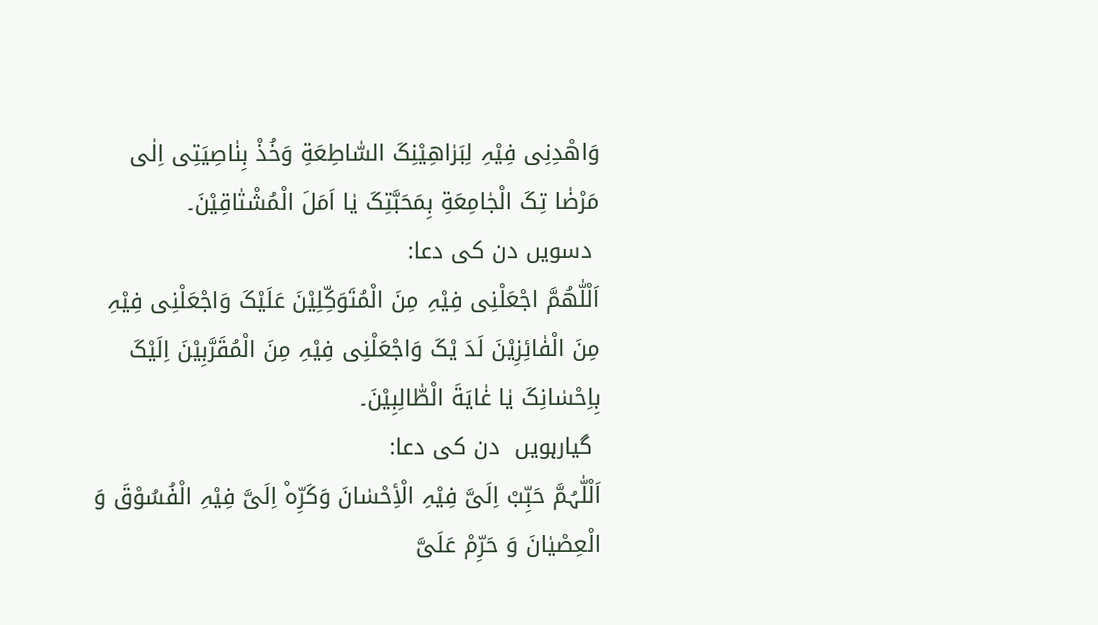وَاھْدِنِی فِیْہِ لِبَرٰاھِیْنِکَ السّٰاطِعَةِ وَخُذْ بِنٰاصِیَتِی اِلٰی مَرْضٰا تِکَ الْجٰامِعَةِ بِمَحَبَّتِکَ یٰا اَمَلَ الْمُشْتٰاقِیْنَ۔
 دسویں دن کی دعا:
اَلْلّٰھُمَّ اجْعَلْنِی فِیْہِ مِنَ الْمُتَوَکِّلِیْنَ عَلَیْکَ وَاجْعَلْنِی فِیْہِ مِنَ الْفٰائِزِیْنَ لَدَ یْکَ وَاجْعَلْنِی فِیْہِ مِنَ الْمُقَرَّبِیْنَ اِلَیْکَ بِاِحْسٰانِکَ یٰا غٰایَةَ الْطّٰالِبِیْنَ۔
 گیارہویں  دن کی دعا:
اَلْلّٰہُمَّ حَبِّبْ اِلَیَّ فِیْہِ الْأِحْسٰانَ وَکَرِّہْ اِلَیَّ فِیْہِ الْفُسُوْقَ وَ الْعِصْیٰانَ وَ حَرِّمْ عَلَیَّ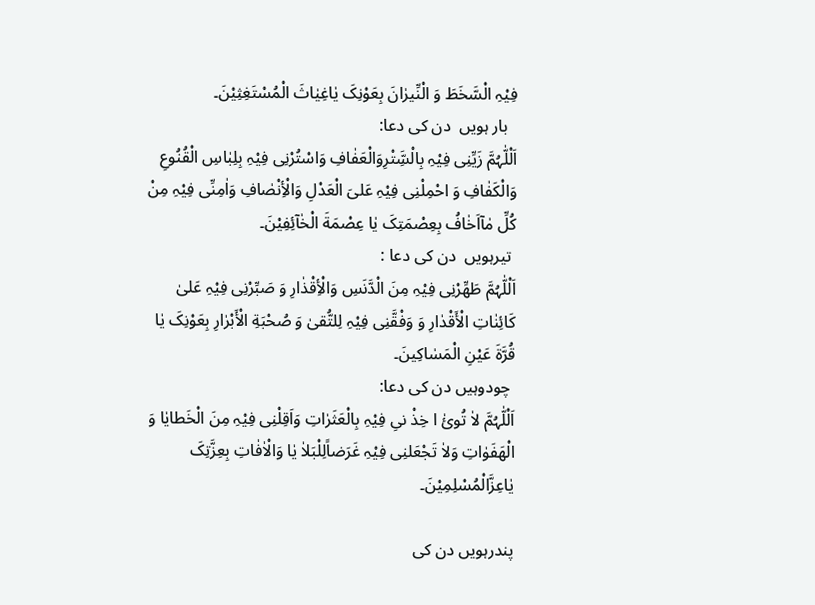فِیْہِ الْسَّخَطَ وَ الْنِّیرٰانَ بِعَوْنِکَ یٰاغِیٰاثَ الْمُسْتَغِثِیْنَ۔
  بار ہویں  دن کی دعا:
اَلْلّٰہُمَّ زَیِّنِی فِیْہِ بِالْسَِّتْرِوَالْعَفٰافِ وَاسْتُرْنِی فِیْہِ بِلِبٰاسِ الْقُنُوعِ وَالْکَفٰافِ وَ احْمِلْنِی فِیْہِ عَلیَ الْعَدْلِ وَالْأِنْصٰافِ وَاٰمِنِّی فِیْہِ مِنْ کُلِّ مٰآاَخٰافُ بِعِصْمَتِکَ یٰا عِصْمَةَ الْخٰآئِفِیْنَ۔
 تیرہویں  دن کی دعا :
اَلْلّٰہُمَّ طَھِّرْنِی فِیْہِ مِنَ الْدَّنَسِ وَالْأِقْذٰارِ وَ صَبِّرْنِی فِیْہِ عَلیٰ کَائِنٰاتِ الْأَقْدٰارِ وَ وَفْقَّنِی فِیْہِ لِلتُّقیٰ وَ صُحْبَةِ الْأَبْرٰارِ بِعَوْنِکَ یٰا قُرَّةَ عَیْنِ الْمَسٰاکِینَ۔
 چودوہیں دن کی دعا:
اَلْلّٰہُمَّ لاٰ تُوئٰ ا خِذْ نیِ فِیْہِ بِالْعَثَرٰاتِ وَاَقِلْنِی فِیْہِ مِنَ الْخَطایٰا وَ الْھَفَوٰاتِ وَلاٰ تَجْعَلنِی فِیْہِ غَرَضاًلِلْبَلاٰ یٰا وَالْاٰفٰاتِ بِعِزَّتِکَ یٰاعِزَّالْمُسْلِمِیْنَ۔

پندرہویں دن کی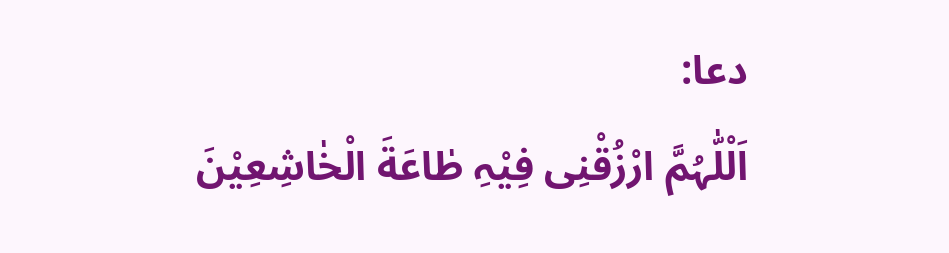دعا:
اَلْلّٰہُمَّ ارْزُقْنِی فِیْہِ طٰاعَةَ الْخٰاشِعِیْنَ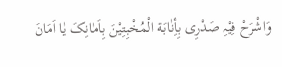وَاشْرَحْ فِیْہِ صَدْرِی بِأِنٰابَة الْمُخْبِتِیْنَ بِاَمٰانِکَ یٰا اَمَانَ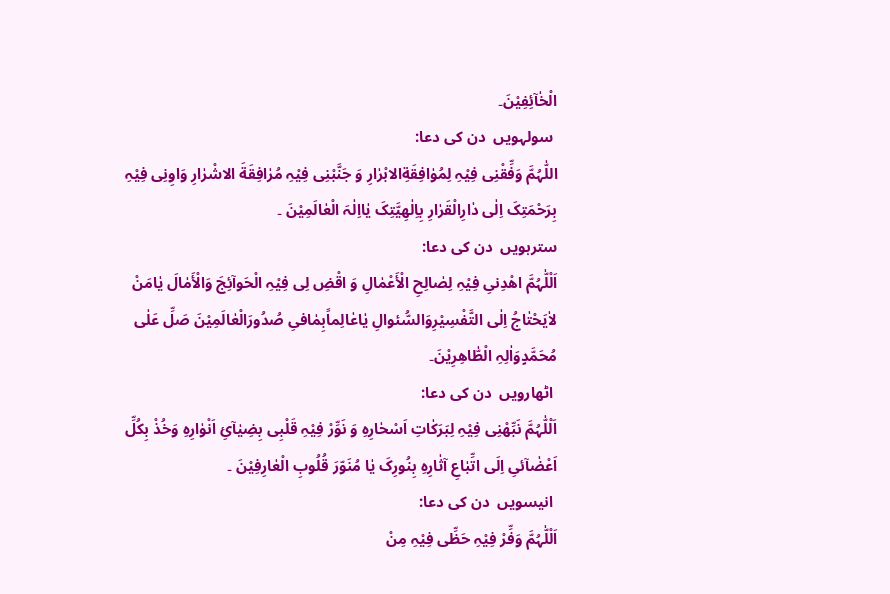الْخٰآئِفِیْنَ۔
 سولہویں  دن کی دعا:
اللّٰہُمَّ وَفِّقْنِی فِیْہِ لِمُوٰافِقَةِالابْرٰارِ وَ جَنَّبْنِی فِیْہِ مُرٰافِقَةَ الاشْرٰارِ وَاوِنِی فِیْہِ بِرَحْمَتِکَ اِلٰی دٰارِالْقَرٰارِ بِاِلٰھِیَّتِکَ یٰااِلٰہَ الْعٰالَمِیْنَ ۔
سترہویں  دن کی دعا:
اَلْلّٰہُمَّ اھْدِنیِ فِیْہِ لِصٰالِحِ الْأَعْمٰالِ وَ اقْضِ لِی فِیْہِ الْحَوآئِجَ وَالْأَمٰالَ یٰامَنْ لاٰیَحْتٰاجُ اِلٰی التَّفْسِیْرِوَالسُّئوالِ یٰاعٰالِماًبِمٰافیِ صُدُورَالْعٰالَمِیْنَ صَلِّ عَلٰی مُحَمَّدٍوَاٰلِہِ الْطّٰاھِرِیْنَ۔
 اٹھارویں  دن کی دعا:
اَلْلّٰہُمَّ نَبِّھْنِی فِیْہِ لِبَرَکٰاتِ اَسْحٰارِہِ وَ نَوِّرْ فِیْہِ قَلْبِی بِضِیٰآئِ اَنْوٰارِہِ وَخُذْ بِکُلِّ اَعْضٰآئیِ اِلَی اتِّبٰاعِ آثٰارِہِ بِنُورِکَ یٰا مُنَوّرَ قُلُوبِ الْعٰارِفِیْنَ ۔
 انیسویں  دن کی دعا:
اَلْلّٰہُمَّ وَفِّرْ فِیْہِ حَظِّی فِیْہِ مِنْ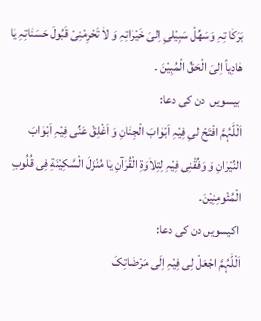بَرَکٰا تِہِ وَسَھِّلْ سَبِیْلیِ اِلیَ خَیْرٰاتِہِ وَ لاٰ تَحْرِمْنِیْ قَبُولَ حَسَنٰاتِہِ یٰا ھٰادِیاً اِلیَ الْحَقِّ الْمُبِیْنَ ۔
 بیسویں  دن کی دعا:
اَلْلّٰہُمَّ افْتَحْ لیِ فِیْہِ اَبْوٰابَ الْجِنٰانِ وَ اَغْلِقْ عَنِّی فِیْہِ اَبْوٰابَ النِّیْرٰانِ وَ وَفِّقْنِی فِیْہِ لِتِلاٰوَةِ الْقُرٰآنِ یٰا مُنْزَلَ الْسَّکِیْنَةِ فِی قُلُوبِ الْمُئْومِنِیْنَ۔
 اکیسویں دن کی دعا:
اَلْلّٰہُمَّ اجْعَلْ لِی فِیْہِ اِلَی مَرْضٰاتِکَ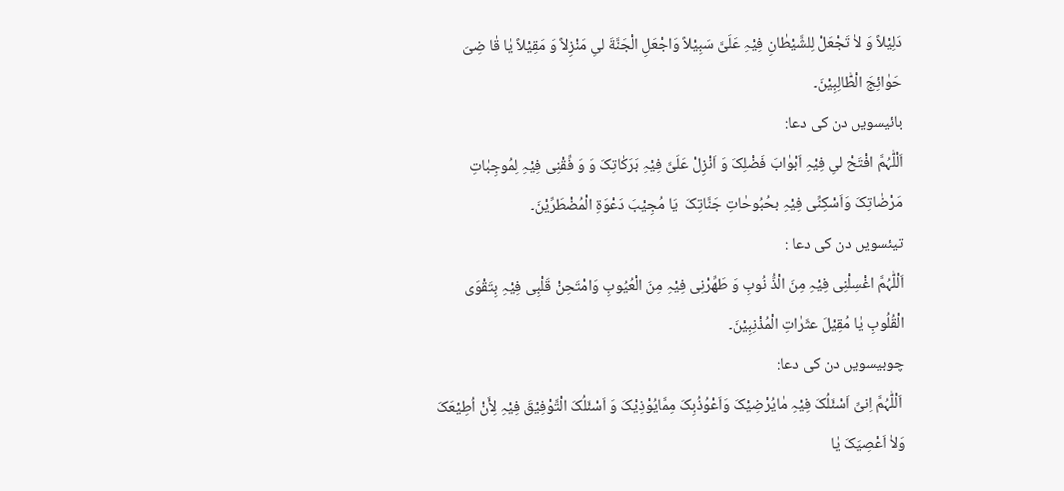دَلِیْلاً وَ لاٰ تَجْعَلْ لِلشَّیْطٰانِ فِیْہِ عَلَیَّ سَبِیْلاً وَاجْعَلِ الْجَنَّةَ لیِ مَنْزِلاً وَ مَقِیْلاً یٰا قٰا ضِیَ حَوٰائِجَ الْطّٰالِبِیْنَ۔
بائیسویں دن کی دعا:
اَلْلّٰہُمَّ افْتَحْ لیِ فِیْہِ اَبْوٰابَ فَضْلِکَ وَ اَنْزِلْ عَلَیَّ فِیْہِ بَرَکٰاتِکَ وَ وَ فِّقْنِی فِیْہِ لِمُوجِبٰاتِ مَرْضٰاتِکَ وَاَسْکِنِّی فِیْہِ بحُبُوحٰاتِ جَنَّاتِکَ  یَا مُجِیْبَ دَعْوَةِ الْمُضْطَرِّیْنَ۔
تیئسویں دن کی دعا :
اَلْلّٰہُمَّ اغْسِلْنِی فِیْہِ مِنَ الْذُّ نُوبِ وَ طَھِّرْنِی فِیْہِ مِنَ الْعُیُوبِ وَامْتَحِنْ قَلْبِی فِیْہِ بِتَقْوَی الْقُلُوبِ یٰا مُقِیْلَ عثَرٰاتِ الْمُذْنِبِیْنَ۔
چوبیسویں دن کی دعا:
 اَلْلّٰہُمَّ اِنیِّ اَسْئَلُکَ فِیْہِ مٰایُرْضِیْکَ وَاَعْوُذُبِکَ مِمَّایُوْذِیْکَ وَ اَسْئَلُکَ الْتَّوْفِیْقَ فِیْہِ لِأَنْ اُطِیْعَکَ وَلاٰ اَعْصِیَکَ یٰا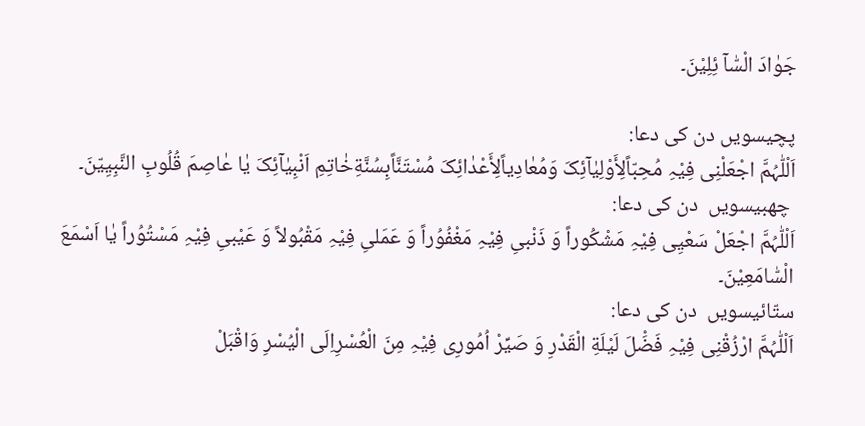جَوٰادَ الْسّٰآ ئِلِیْنَ۔

پچیسویں دن کی دعا:
اَلْلّٰہُمَّ اجْعَلْنِی فِیْہِ مُحِبّاًلِأَوْلِیٰآئِکَ وَمُعٰادِیاًلِأَعْدٰائِکَ مُسْتَنَّاًبِسُنَّةِخٰاتِمِ اَنْبِیٰآئِکَ یٰا عٰاصِمَ قُلُوبِ النَّبِیِیّنَ۔
 چھبیسویں  دن کی دعا:
اَلْلّٰہُمَّ اجْعَلْ سَعْیِی فِیْہِ مَشْکُوراً وَ ذَنْبیِ فِیْہِ مَغْفُوُراً وَ عَمَلیِ فِیْہِ مَقْبُولاً وَ عَیْبیِ فِیْہِ مَسْتُوُراً یٰا اَسْمَعَ الْسّٰامَعِیْنَ۔
ستّائیسویں  دن کی دعا:
اَلْلّٰہُمَّ ارْزُقْنِی فِیْہِ فَضَْلَ لَیْلَةِ الْقَدْرِ وَ صَیِّرْ اُمُورِی فِیْہِ مِنَ الْعُسْرِاِلَی الْیُسْرِ وَاقْبَلْ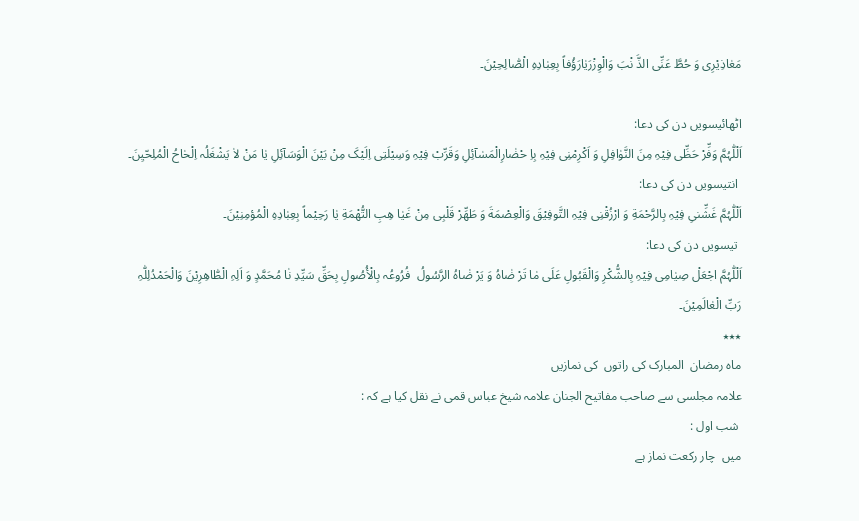مَعٰاذِیْرِی وَ حُطَّ عَنِّی الذَّ نْبَ وَالْوِزْرَیٰارَؤُفاً بِعِبٰادِہِ الْصّٰالِحِیْنَ۔

اٹھائیسویں دن کی دعا:
اَلْلّٰہُمَّ وَفِّرْ حَظِّی فِیْہِ مِنَ النَّوٰافِلِ وَ اَکْرِمْنِی فِیْہِ بِاِ حْضٰارِالْمَسٰآئِلِ وَقَرِّبْ فِیْہِ وَسِیْلَتِی اِلَیْکَ مِنْ بَیْنَ الْوَسَآئِلِ یٰا مَنْ لاٰ یَشْغَلُہ اِلْحٰاحُ الْمُلِحّیِنَ۔
 انتیسویں دن کی دعا:
اَلْلّٰہُمَّ غَشِّنیِ فِیْہِ بِالرَّحْمَةِ وَ ارْزُقْنِی فِیْہِ التَّوفِیْقَ وَالْعِصْمَةَ وَ طَھِّرْ قَلْبِی مِنْ غَیٰا ھِبِ التُّھْمَةِ یٰا رَحِیْماً بِعِبٰادِہِ الْمُؤمِنِیْنَ۔
 تیسویں دن کی دعا:
اَلْلّٰہُمَّ اجْعَلْ صِیٰامِی فِیْہِ بِالشُّکْرِ وَالْقَبُولِ عَلَی مٰا تَرْ ضٰاہُ وَ یَرْ ضٰاہُ الرَّسُولُ  فُرُوعُہ بِالْأُصُولِ بِحَقِّ سَیِّدِ نٰا مُحَمَّدٍ وَ اَلِہِ الْطّٰاھِرِیْنَ وَالْحَمْدُلِلّٰہِ رَبِّ الْعٰالَمِیْنَ۔
٭٭٭
ماہ رمضان  المبارک کی راتوں  کی نمازیں
علامہ مجلسی سے صاحب مفاتیح الجنان علامہ شیخ عباس قمی نے نقل کیا ہے کہ :
 شب اول :
میں  چار رکعت نماز ہے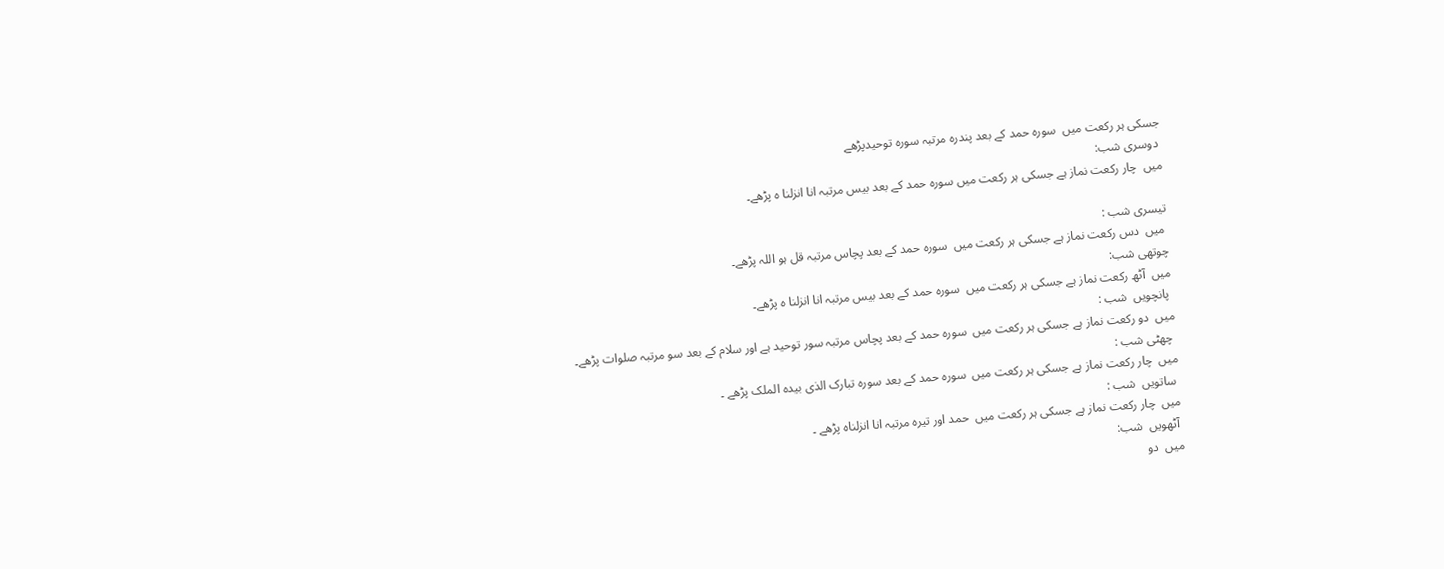جسکی ہر رکعت میں  سورہ حمد کے بعد پندرہ مرتبہ سورہ توحیدپڑھے
 دوسری شب:
میں  چار رکعت نماز ہے جسکی ہر رکعت میں سورہ حمد کے بعد بیس مرتبہ انا انزلنا ہ پڑھے۔

تیسری شب :
 میں  دس رکعت نماز ہے جسکی ہر رکعت میں  سورہ حمد کے بعد پچاس مرتبہ قل ہو اللہ پڑھے۔
چوتھی شب:
میں  آٹھ رکعت نماز ہے جسکی ہر رکعت میں  سورہ حمد کے بعد بیس مرتبہ انا انزلنا ہ پڑھے۔
 پانچویں  شب :
میں  دو رکعت نماز ہے جسکی ہر رکعت میں  سورہ حمد کے بعد پچاس مرتبہ سور توحید ہے اور سلام کے بعد سو مرتبہ صلوات پڑھے۔
 چھٹی شب :
میں  چار رکعت نماز ہے جسکی ہر رکعت میں  سورہ حمد کے بعد سورہ تبارک الذی بیدہ الملک پڑھے ۔
 ساتویں  شب :
میں  چار رکعت نماز ہے جسکی ہر رکعت میں  حمد اور تیرہ مرتبہ انا انزلناہ پڑھے ۔
 آٹھویں  شب:
میں  دو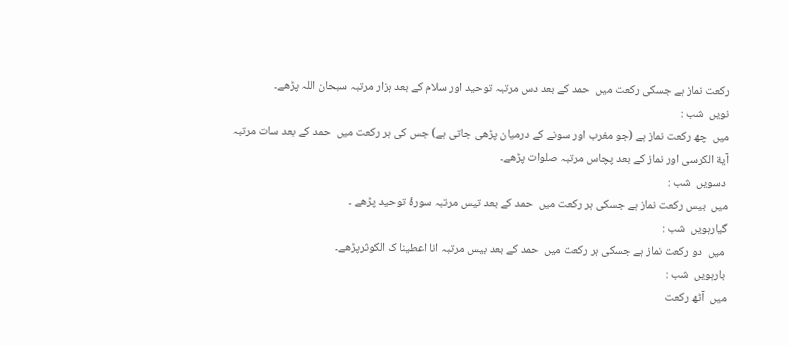رکعت نماز ہے جسکی رکعت میں  حمد کے بعد دس مرتبہ توحید اور سلام کے بعد ہزار مرتبہ سبحان اللہ پڑھے۔
نویں  شب :
میں  چھ رکعت نماز ہے (جو مغرب اور سونے کے درمیان پڑھی جاتی ہے) جس کی ہر رکعت میں  حمد کے بعد سات مرتبہ آیة الکرسی اور نماز کے بعد پچاس مرتبہ صلوات پڑھے۔
 دسویں  شب :
میں  بیس رکعت نماز ہے جسکی ہر رکعت میں  حمد کے بعد تیس مرتبہ سورۂ توحید پڑھے ۔
گیارہویں  شب :
 میں  دو رکعت نماز ہے جسکی ہر رکعت میں  حمد کے بعد بیس مرتبہ انا اعطینا ک الکوثرپڑھے۔
 بارہویں  شب :
میں  آٹھ رکعت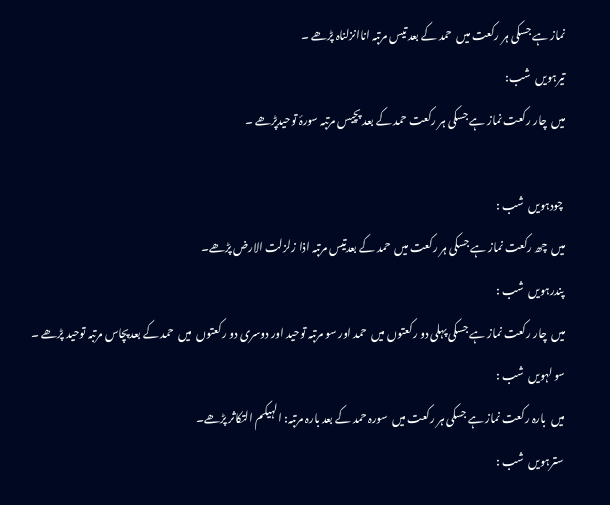نماز ہے جسکی ہر رکعت میں  حمد کے بعد تیس مرتبہ اناانزلناہ پڑھے ۔
تیرہویں  شب:
میں  چار رکعت نماز ہے جسکی ہر رکعت حمد کے بعد پچیس مرتبہ سورۂ توحیدپڑھے ۔

 چودہویں  شب :
میں  چھ رکعت نماز ہے جسکی ہر رکعت میں  حمد کے بعدتیس مرتبہ اذا زلزلت الارض پڑھے۔
 پندرہویں  شب :
میں  چار رکعت نماز ہے جسکی پہلی دو رکعتوں میں  حمد اور سو مرتبہ توحید اور دوسری دو رکعتوں  میں  حمد کے بعدپچاس مرتبہ توحید پڑھے ۔
سو لہویں  شب :
میں  بارہ رکعت نماز ہے جسکی ہر رکعت میں  سورہ حمد کے بعد بارہ مرتبہ: الہیکم التکاثر پڑھے۔
 سترہویں  شب :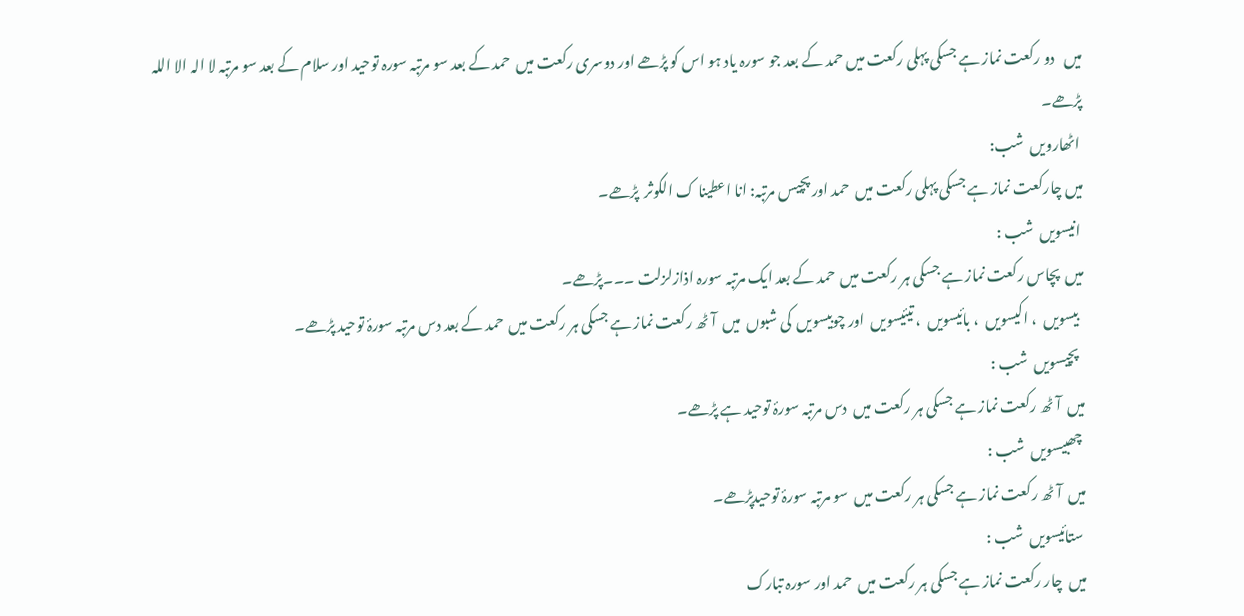میں   دو رکعت نماز ہے جسکی پہلی رکعت میں حمد کے بعد جو سورہ یاد ہو اس کو پڑھے اور دوسری رکعت میں  حمد کے بعد سو مرتبہ سورہ توحید اور سلام کے بعد سو مرتبہ لا الہ الا اللہ پڑھے۔
 اٹھارویں  شب:
میں چارکعت نماز ہے جسکی پہلی رکعت میں  حمد اور پچیس مرتبہ: انا اعطینا ک الکوثر  پڑھے۔
 انیسویں  شب :
میں  پچاس رکعت نماز ہے جسکی ہر رکعت میں  حمد کے بعد ایک مرتبہ سورہ اذازلزلت ۔۔۔پڑھے۔
  بیسویں  ، اکیسویں  ، بائیسویں  ، تیئیسویں  اور چوبیسویں  کی شبوں  میں  آٹھ رکعت نماز ہے جسکی ہر رکعت میں  حمد کے بعد دس مرتبہ سورۂ توحید پڑھے۔
  پچیسویں  شب :
میں  آٹھ رکعت نماز ہے جسکی ہر رکعت میں  دس مرتبہ سورۂ توحید ہے پڑھے۔
 چھبیسویں  شب :
میں  آٹھ رکعت نماز ہے جسکی ہر رکعت میں  سو مرتبہ سورۂ توحیدپڑھے۔
 ستائیسویں  شب :
میں  چار رکعت نماز ہے جسکی ہر رکعت میں  حمد اور سورہ تبارک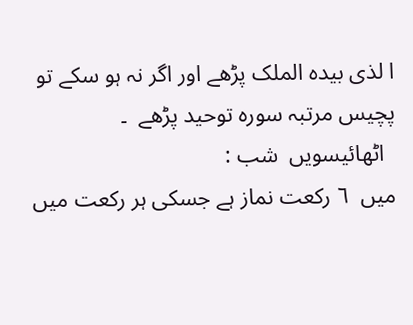ا لذی بیدہ الملک پڑھے اور اگر نہ ہو سکے تو پچیس مرتبہ سورہ توحید پڑھے  ۔
  اٹھائیسویں  شب :
میں  ٦ رکعت نماز ہے جسکی ہر رکعت میں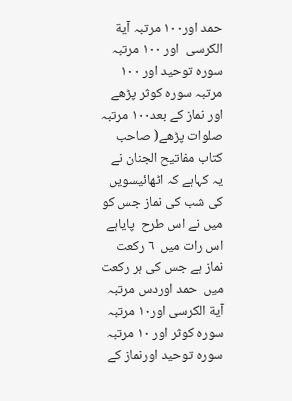حمد اور١٠٠ مرتبہ آیة الکرسی  اور ١٠٠ مرتبہ سورہ توحید اور ١٠٠ مرتبہ سورہ کوثر پڑھے اور نماز کے بعد١٠٠ مرتبہ صلوات پڑھے( صاحب کتاب مفاتیح الجنان نے یہ کہاہے کہ اٹھائیسویں کی شب کی نماز جس کو میں نے اس طرح  پایاہے اس رات میں  ٦ رکعت نماز ہے جس کی ہر رکعت میں  حمد اوردس مرتبہ آیة الکرسی اور١٠ مرتبہ سورہ کوثر اور ١٠ مرتبہ سورہ توحید اورنماز کے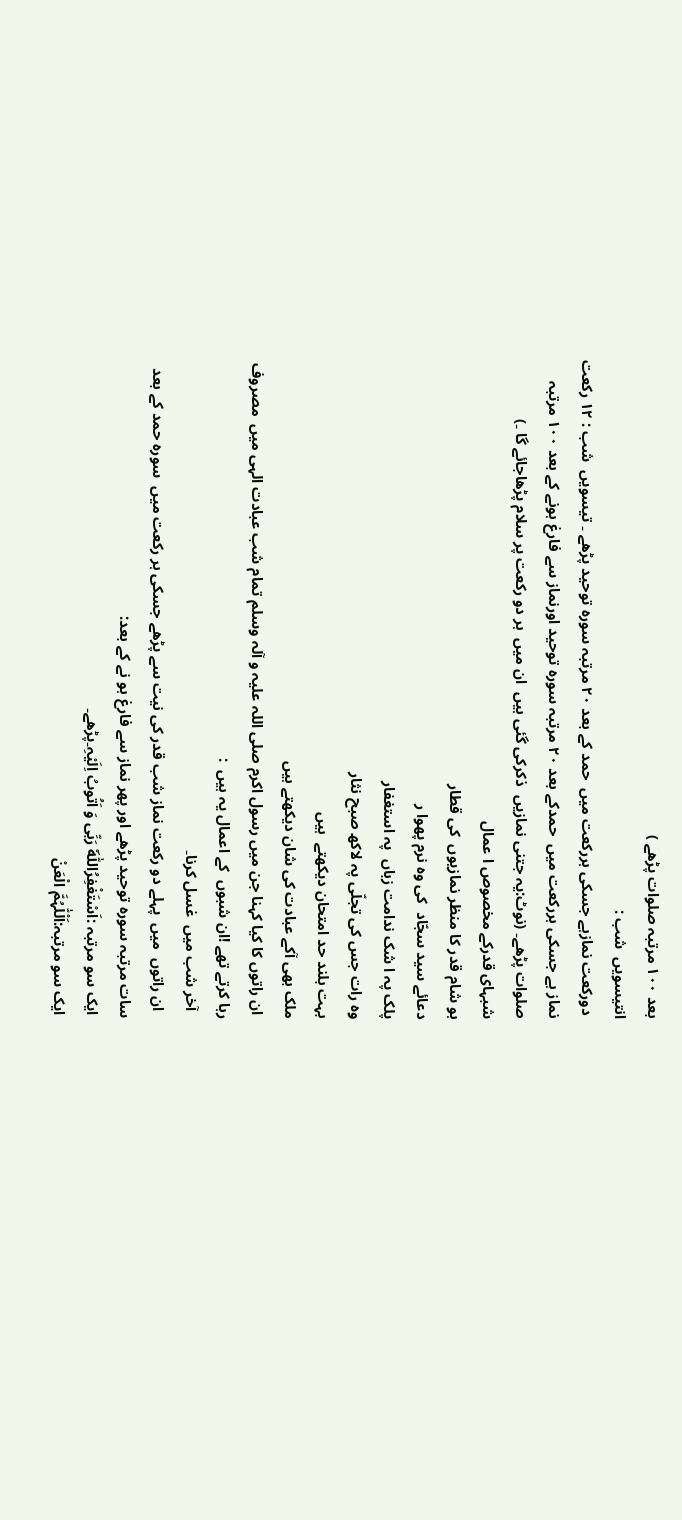بعد ١٠٠ مرتبہ صلوات پڑھے )
انتیسویں  شب :
 دورکعت نمازہے جسکی ہررکعت میں  حمد کے بعد ٢٠ مرتبہ سورہ توحید پڑھے ۔ تیسویں  شب : ١٢ رکعت نماز ہے جسکی ہررکعت میں  حمدکے بعد ٢٠ مرتبہ سورہ توحید اورنماز سے فارغ ہونے کے بعد ١٠٠ مرتبہ صلوات پڑھے۔ (نوٹ:یہ جتنی نمازیں  ذکرکی گئی ہیں  ان میں  ہر دو رکعت پر سلام پڑھاجائے گا ۔)
شبہای قدرکے مخصوص ا عمال
ہو شام قدر کا منظر نمازیوں  کی قطار
دعائے سید سجّاد  کی وہ نرم پھوا ر
پلک پہ ا شک ندامت زباں  پہ استغفار
وہ رات جس کی تجلّی پہ لاکھ صبح نثار
بہت بلند حد امتحان دیکھتے  ہیں
ملک بھی آکے عبادت کی شان دیکھتے ہیں
 ان راتوں کا کیا کہنا جن میں رسول اکرم صلی اللہ علیہ و آلہ وسلم تمام شب عبادت الہی میں  مصروف رہا کرتے تھے !ان شبوں  کے اعمال یہ ہیں  :
  آخر شب میں  غسل کرنا۔
  ان راتوں  میں  پہلے دو رکعت نماز شب قدر کی نیت سے پڑھے جسکی ہر رکعت میں  سورہ حمد کے بعد سات مرتبہ سورہ توحید پڑھے اور پھر نماز سے فارغ ہو نے کے بعد:
 ایک سو مرتبہ :اَسْتَغْفِرُالْلّٰہَ رَبِّی وَ اَتُوبُ اِلَیْہِ۔پڑھے۔
 ایک سو مرتبہ:اَلْلّٰہُمَّ الْعَنْ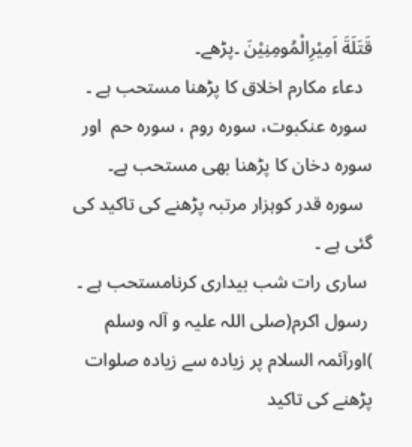قَتَلَةَ اَمِیْرِالْمُومِنِیْنَ ۔پڑھے۔
  دعاء مکارم اخلاق کا پڑھنا مستحب ہے ۔
 سورہ عنکبوت، سورہ روم ، سورہ حم  اور سورہ دخان کا پڑھنا بھی مستحب ہے۔
  سورہ قدر کوہزار مرتبہ پڑھنے کی تاکید کی گئی ہے ۔
 ساری رات شب بیداری کرنامستحب ہے ۔
 رسول اکرم(صلی اللہ علیہ و آلہ وسلم )اورآئمہ السلام پر زیادہ سے زیادہ صلوات پڑھنے کی تاکید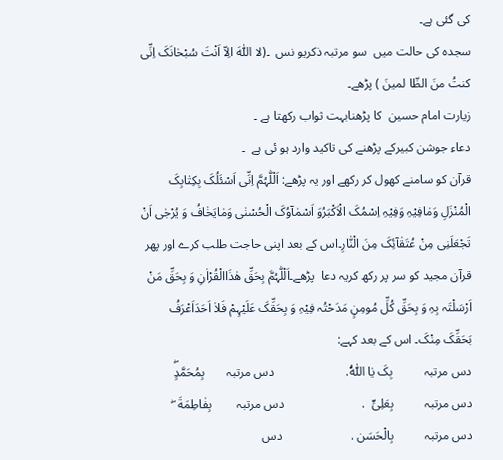کی گئی ہے۔
سجدہ کی حالت میں  سو مرتبہ ذکریو نس  ۔(لا اللّٰہَ الِاّ اَنْتَ سُبْحٰانَکَ اِنِّی کنتُ منَ الظّا لمینَ ) پڑھے۔
زیارت امام حسین  کا پڑھنابہت ثواب رکھتا ہے ۔
دعاء جوشن کبیرکے پڑھنے کی تاکید وارد ہو ئی ہے  ۔
قرآن کو سامنے کھول کر رکھے اور یہ پڑھے: اَلْلّٰہُمَّ اِنِّی اَسْئَلُکَ بِکِتٰابِکَ الْمُنْزَلِ وَمٰافِیْہِ وَفِیْہِ اِسْمُکَ الْاَکْبَرُوَ اَسْمٰآوُکَ الْحُسْنٰی وَمٰایَخٰافُ وَ یُرْجٰی اَنْ تَجْعَلَنِی مِنْ عُتَقٰآئِکَ مِنَ الْنّٰارِ۔اس کے بعد اپنی حاجت طلب کرے اور پھر قرآن مجید کو سر پر رکھ کریہ دعا  پڑھے۔اَلْلّٰہُمَّ بِحَقِّ ھٰذَاالْقُرْاٰنِ وَ بِحَقِّ مَنْ اَرْسَلْتَہ بِہِ وَ بِحَقِّ کُلِّ مُومِنٍ مَدَحْتُہ فِیْہِ وَ بِحَقِّکَ عَلَیْہِمْ فَلاٰ اَحَدَاَعْرَفُ بَحَقِّکَ مِنْکَ۔ اس کے بعد کہے:
دس مرتبہ          بِکَ یٰا اَلْلّٰہُ.                       دس مرتبہ       بِمُحَمَّدٍۖ
دس مرتبہ          بِعَلِیٍّ  .                         دس مرتبہ        بِفٰاطِمَةَ  ۖ
دس مرتبہ          بِالْحَسَن .                      دس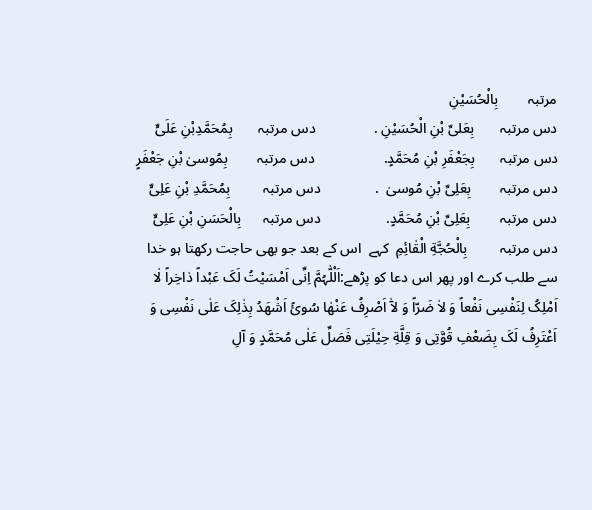مرتبہ        بِالْحُسَیْنِ
دس مرتبہ       بِعَلیِّ بْنِ الْحُسَیْنِ .                دس مرتبہ       بِمُحَمَّدِبْنِ عَلَیٍّ
دس مرتبہ       بِجَعْفَرِ بْنِ مُحَمَّدٍ.                   دس مرتبہ        بِمُوسیٰ بْنِ جَعْفَرٍ
دس مرتبہ        بِعَلِیِّ بْنِ مُوسیٰ  .               دس مرتبہ         بِمُحَمَّدِ بْنِ عَلِیٍّ
دس مرتبہ        بِعَلِیِّ بْنِ مُحَمَّدٍ.                  دس مرتبہ      بِالْحَسَنِ بْنِ عَلِیٍّ
دس مرتبہ         بِالْحُجَّةِ الْقٰائِمِ  کہے  اس کے بعد جو بھی حاجت رکھتا ہو خدا سے طلب کرے اور پھر اس دعا کو پڑھے:اَلْلّٰہُمَّ اِنِّی اَمْسَیْتُ لَکَ عَبْداً دٰاخِراً لٰا اَمْلِکُ لِنَفْسِی نَفْعاً وَ لاٰ ضَرّاً وَ لآٰ اَصْرِفُ عَنْھٰا سُوئً اَشْھَدُ بِذٰلِکَ عَلٰی نَفْسِی وَ اَعْتَرِفُ لَکَ بِضَعْفِ قُوَّتِی وَ قِلَّةِ حِیْلَتِی فَصَلِّ عَلٰی مُحَمَّدٍ وَ آلِ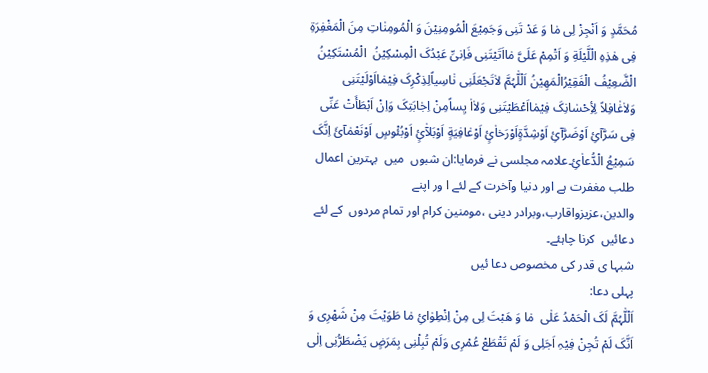مُحَمَّدٍ وَ اَنْجِزْ لِی مٰا وَ عَدْ تَنِی وَجَمِیْعَ الْمُومِنِیْنَ وَ الْمُومِنٰاتِ مِنَ الْمَغْفِرَةِ فِی ھٰذِہِ الْلَّیْلَةِ وَ اَتْمِمْ عَلَیَّ مٰااَتَیْتَنِی فَاِنیِّ عَبْدُکَ الْمِسْکِیْنُ  الْمُسْتَکِیْنُ  الْضَّعِیْفُ الْفَقِیْرُالْمَھِیْنُ اَلْلّٰہُمَّ لاٰتَجْعَلَنِی نٰاسِیاًلِذِکْرِکَ فِیْمٰااَوْلَیْتَنِی وَلاٰغٰافِلاً لِأِحْسٰانِکَ فِیْمٰااَعْطَیْتَنِی وَلاٰاٰ یِساًمِنْ اِجٰابَتِکَ وَاِنْ اَبْطَأَتْ عَنِّی فِی سَرّٰآئِ اَوْضَرّٰآئِ اَوْشِدَّةٍاَوْرَخاٰئٍ اَوْعٰافِیَةٍ اَوْبَلآٰئٍ اَوْبُئْوسٍ اَوْنَعْمٰآئَ اِنَّکَ سَمِیْعُ الْدُّعاٰئِ۔علامہ مجلسی نے فرمایا:ان شبوں  میں  بہترین اعمال طلب مغفرت ہے اور دنیا وآخرت کے لئے ا ور اپنے والدین،عزیزواقارب،وبرادر دینی ،مومنین کرام اور تمام مردوں  کے لئے دعائیں  کرنا چاہئے۔
شبہا ی قدر کی مخصوص دعا ئیں
پہلی دعا:
اَلْلّٰہُمَّ لَکَ الْحَمْدُ عَلٰی  مٰا وَ ھَبْتَ لِی مِنْ اِنْطِوٰائِ مٰا طَوَیْتَ مِنْ شَھْرِی وَ اَنَّکَ لَمْ تُجِنْ فِیْہِ اَجَلِی وَ لَمْ تَقْطَعْ عُمْرِی وَلَمْ تُبِلْنِی بِمَرَضٍ یَضْطَرُّنِی اِلٰی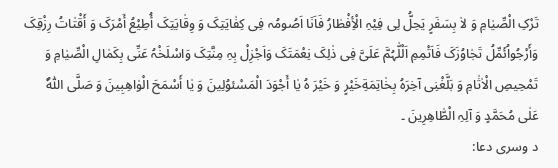تَرْکِ الْصِّیٰامِ وَ لاٰ بِسَفَرٍ یَحِلُّ لِی فِیْہِ الْأِفْطٰارُ فَاَنَا اَصُومُہ فِی کِفٰایَتِکَ وَ وِقٰایَتِکَ أُطِیْعُ أَمْرَکَ وَ أَقْتٰاتُ رِزْقِکَ وَأَرْجُواُئَمِّلُ تَجٰاوُزَکَ فَاَتْمِمِ اَلْلّٰہُمَّ عَلَیَّ فِی ذٰلِکَ نِعْمَتَکَ وَاَجْزِلْ بِہِ مِنَّتِکَ وَاسْلَخْہُ عَنِّی بِکَمٰالِ الْصِّیٰامِ وَ تَمْحِیصِ الْاٰثٰامِ وَ بَلَّغْنِی آخِرَہُ بِخٰاتِمَةِخَیْرٍ وَ خَیْرَ ہُ یٰا أَجْوَدَ الْمَسْئوُلِینَ وَ یٰا أَسْمَحَ الْوٰاھِبِینَ وَ صَلَّی الْلّٰہُ عَلٰی مُحَمَّدٍ وَ آلِہِ الْطّٰاھِرِینَ ۔
د وسری دعا: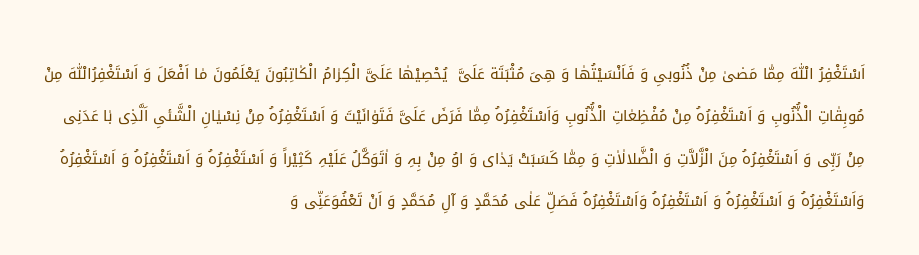اَسْتَغْفِرُ الْلّٰہَ مِمّٰا مَضیٰ مِنْ ذُنُوبیِ وَ فَاَنْسَیْتُھٰا وَ ھِیَ مُثْبَتَة عَلَیَّ  یُحْصِیْھٰا عَلَیَّ الْکِرٰامُ الْکٰاتِبُونَ یَعْلَمُونَ مٰا اَفْعَلَ وَ اَسْتَغْفِرُالْلّٰہَ مِنْ مُوبِقٰاتِ الْذُّنُوبِ وَ اَسْتَغْفِرُہُ مِنْ مُفْظِعٰاتِ الْذُّنُوبِ وَاَسْتَغْفِرُہُ مِمّٰا فَرَضَ عَلَیَّ فَتَوٰانَیْتَ وَ اَسْتَغْفِرُہُ مِنْ نِسْیٰانِ الْشَّئیِ اَلَّذِی بٰا عَدَنِی مِنْ رَبِّی وَ اَسْتَغْفِرُہُ مِنَ الْزَّلاَّتِ وَ الْضَّلالٰاٰتِ وَ مِمّٰا کَسَبَتْ یَدٰای وَ اوُ مِنْ بِہِ وَ اٰتَوَکَّلُ عَلَیْہِ کَثِیْراً وَ اَسْتَغْفِرُہُ وَ اَسْتَغْفِرُہُ وَ اَسْتَغْفِرُہُ وَاَسْتَغْفِرُہُ وَ اَسْتَغْفِرُہُ وَ اَسْتَغْفِرُہُ وَاَسْتَغْفِرُہُ فَصَلِّ عَلٰی مُحَمَّدٍ وَ آلِ مُحَمَّدٍ وَ اَنْ تَعْفُوَعَنِّی وَ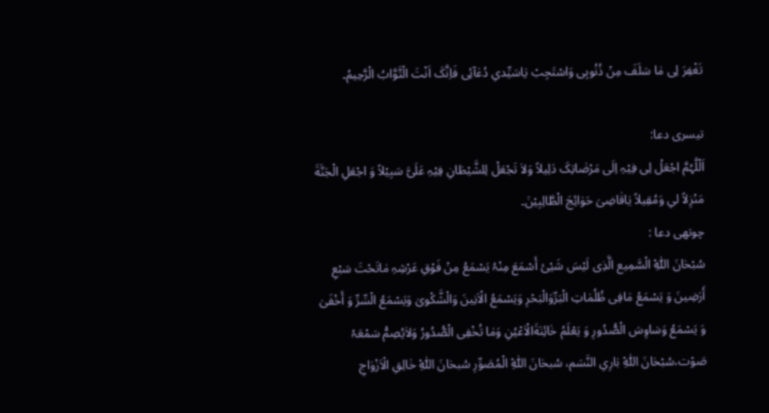تَغْفِرَ لِی مٰا سَلَفَ مِنْ ذُنُوبِی وَاسْتَجِبْ یٰاسَیِّدیِ دُعٰآئِی فَاِنَّکَ اَنْتَ الْتَّوَّابُ الْرَّحِیمُ۔

تیسری دعا:
اَلْلّٰہُمَّ اجْعَلْ لِی فِیْہِ اِلَی مَرْضٰاتِکَ دَلِیلاً وَلاٰ تَجْعَلْ لِلشَّیْطٰانِ فِیْہِ عَلَیَّ سَبِیْلاً وَ اجْعَلِ الْجَنَّةَ مَنْزِلاً لیِ وَمُقِیلاً یٰاقٰاضِیَ حَوٰائِجَ الْطّٰالِبِیْنَ۔
چوتھی دعا :
سُبْحٰانَ الْلّٰہِ الْسَّمِیع الَّذِی لَیْسَ شَیْئ أَسْمَعَ مِنْہُ یَسْمَعُ مِنْ فَوْقِ عَرْشِہِ مٰاتَحْتَ سَبْعِ أَرَضِینَ وَ یَسْمَعُ مٰافِی ظُلُمٰاتِ الْبَرِّوَالْبَحْرِ وَیَسْمَعُ الْاَنِینَ وَالْشَّکْویٰ وَیَسْمَعُ الْسِّرِّ وَ أَخْفَیٰ وَ یَسْمَعُ وَسٰاوِسَ الْصُّدُورِ وَ یَعْلَمُ خٰائِنَةَالْاَعْیُنِ وَمٰا تُخْفِی الْصُّدُورُ وَلاٰیُصِمُّ سَمْعَہُ صَوْت،سُبْحٰانَ الْلّٰہِ بٰارِیِ النَّسَم، سُبحٰانَ الْلّٰہِ الْمُصَوِّرِ سُبحٰانَ الْلّٰہِ خٰالِقِ الْاَزْوٰاجِ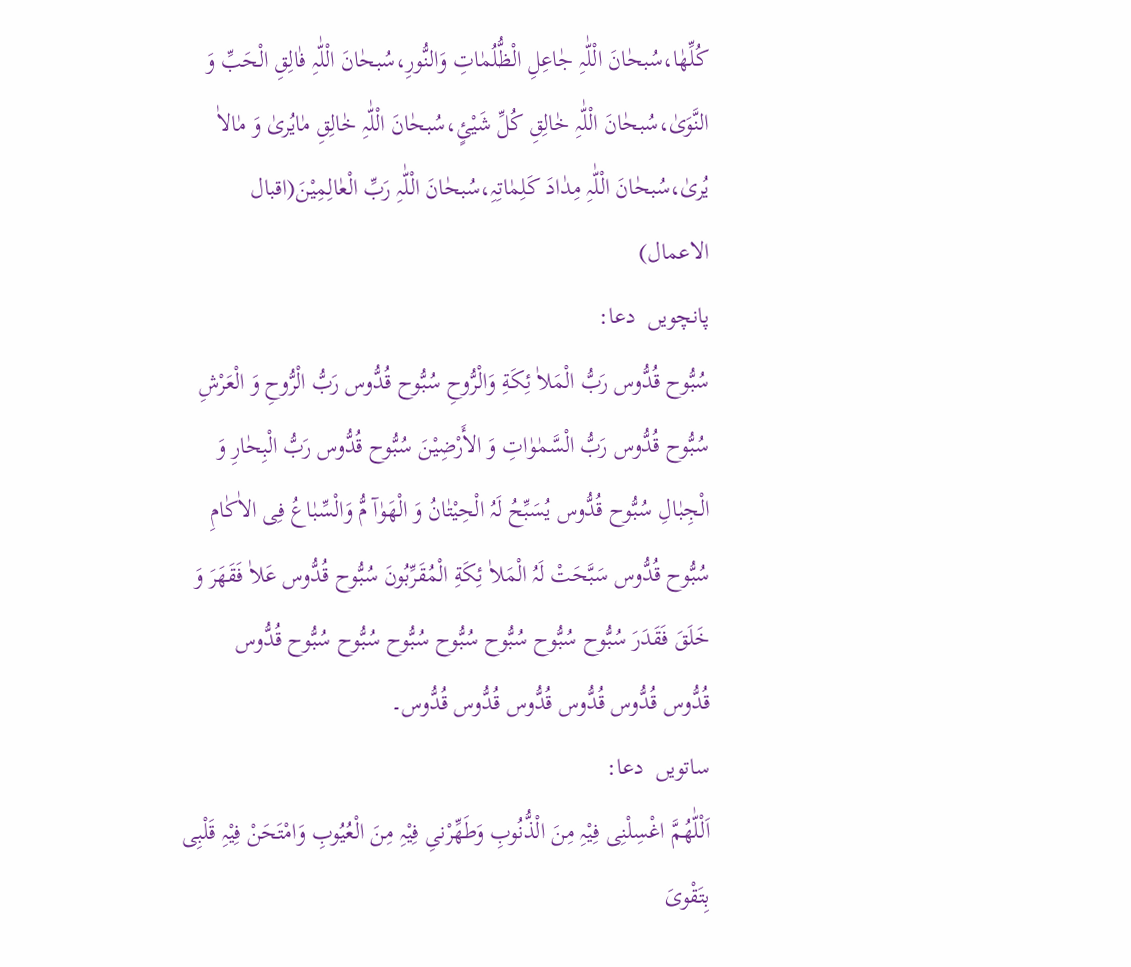کُلِّھٰا،سُبحٰانَ الْلّٰہِ جٰاعِلِ الْظُّلُمٰاتِ وَالنُّورِ،سُبحٰانَ الْلّٰہِ فٰالِقِ الْحَبِّ وَ النَّوَیٰ،سُبحٰانَ الْلّٰہِ خٰالِقِ کُلِّ شَیْئٍ،سُبحٰانَ الْلّٰہِ خٰالِقِ مٰایُریٰ وَ مٰالاٰ یُریٰ،سُبحٰانَ الْلّٰہِ مِدٰادَ کَلِمٰاتِہِ،سُبحٰانَ الْلّٰہِ رَبِّ الْعٰالِمِیْنَ(اقبال الاعمال)
پانچویں  دعا:
سُبُّوح قُدُّوس رَبُّ الْمَلاٰ ئِکَةِ وَالْرُّوحِ سُبُّوح قُدُّوس رَبُّ الْرُّوحِ وَ الْعَرْشِ سُبُّوح قُدُّوس رَبُّ الْسَّمٰوٰاتِ وَ الأَرْضِیْنَ سُبُّوح قُدُّوس رَبُّ الْبِحٰارِ وَ الْجِبٰالِ سُبُّوح قُدُّوس یُسَبِّحُ لَہُ الْحِیْتٰانُ وَ الْھَوٰآ مُّ وَالْسِّبٰاعُ فِی الاٰکٰامِ سُبُّوح قُدُّوس سَبَّحَتْ لَہُ الْمَلاٰ ئِکَةِ الْمُقَرِّبُونَ سُبُّوح قُدُّوس عَلاٰ فَقَھَرَ وَ خَلَقَ فَقَدَرَ سُبُّوح سُبُّوح سُبُّوح سُبُّوح سُبُّوح سُبُّوح سُبُّوح قُدُّوس  قُدُّوس قُدُّوس قُدُّوس قُدُّوس قُدُّوس قُدُّوس۔
ساتویں  دعا:
اَلْلّٰھُمَّ اغْسِلْنِی فِیْہِ مِنَ الْذُّنُوبِ وَطَھِّرْنیِ فِیْہِ مِنَ الْعُیُوبِ وَامْتَحَنْ فِیْہِ قَلْبِی بِتَقْویَ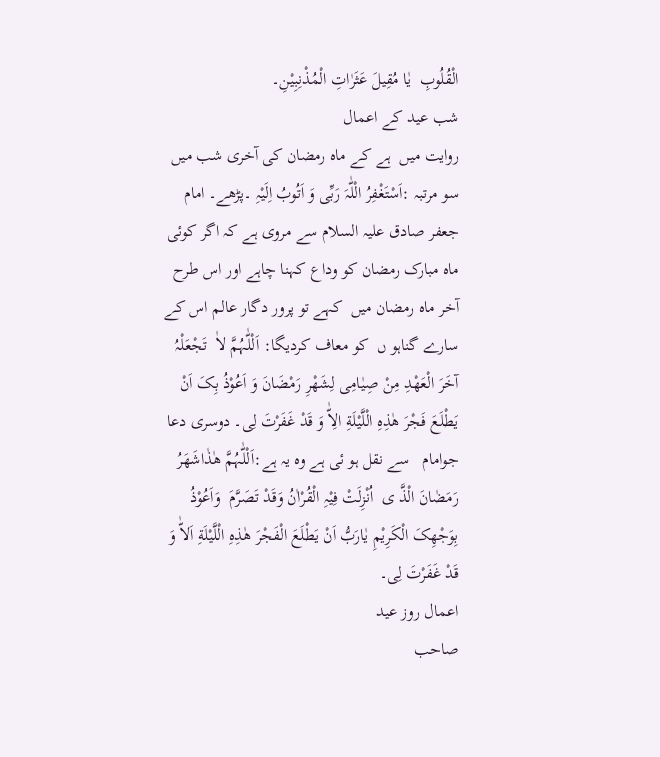الْقُلُوبِ  یٰا مُقِیلَ عَثَرٰاتِ الْمُذْنِبِیْنِ۔
شب عید کے اعمال
روایت میں  ہے کے ماہ رمضان کی آخری شب میں  سو مرتبہ :اَسْتَغْفِرُ الْلّٰہَ رَبِّی وَ اَتُوبُ اِلَیْہِ ۔پڑھے۔ امام جعفر صادق علیہ السلام سے مروی ہے کہ اگر کوئی ماہ مبارک رمضان کو وداع کہنا چاہے اور اس طرح آخر ماہ رمضان میں  کہے تو پرور دگار عالم اس کے سارے گناہو ں  کو معاف کردیگا: اَلْلّٰہُمَّ لاٰ  تَجْعَلْہُ آخَرَ الْعَھْدِ مِنْ صِیٰامِی لِشَھْرِ رَمْضَانَ وَ اَعُوْذُ بِکَ اَنْ یَطْلَعَ فَجْرَ ھٰذِہِ الْلَّیْلَةِ الِاّٰ وَ قَدْ غَفَرْتَ لِی۔ دوسری دعا جوامام   سے نقل ہو ئی ہے وہ یہ ہے:اَلْلّٰہُمَّ ھٰذٰاشَھَرُ رَمَضٰانَ الْذَّ ی  اُنْزِلَتْ فِیْہِ الْقُرْاٰنُ وَقَدْ تَصَرَّمَ  وَاَعُوْذُ بِوَجْھِکَ الْکَرِیْمِ یٰارَبُّ اَنْ یَطْلَعَ الْفَجْرَ ھٰذِہِ الْلَّیْلَةِ اَلاّٰ وَ قَدْ غَفَرْتَ لِی۔
اعمال روز عید
صاحب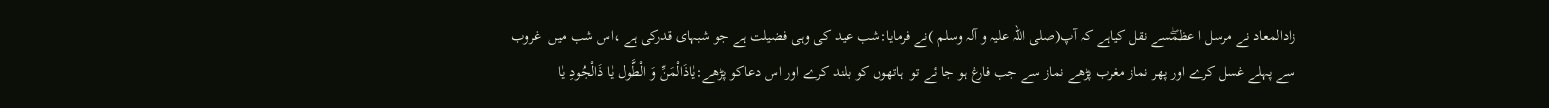زادالمعاد نے مرسل ا عظمۖسے نقل کیاہے کہ آپ(صلی اللہ علیہ و آلہ وسلم )نے فرمایا:شب عید کی وہی فضیلت ہے جو شبہای قدرکی ہے ،اس شب میں  غروب سے پہلے غسل کرے اور پھر نماز مغرب پڑھے نماز سے جب فارغ ہو جا ئے تو  ہاتھوں کو بلند کرے اور اس دعاکو پڑھے:یٰاذَالْمَنِّ وَ الْطَّول یٰا ذَالْجُودِ یٰا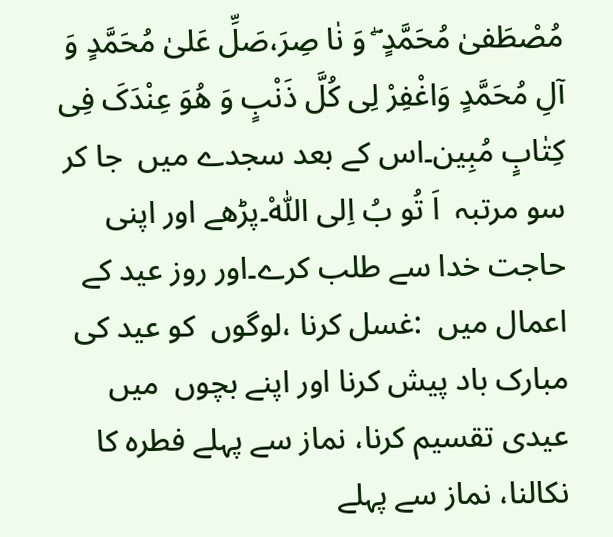مُصْطَفیٰ مُحَمَّدٍ ۖ وَ نٰا صِرَ،صَلِّ عَلیٰ مُحَمَّدٍ وَ آلِ مُحَمَّدٍ وَاغْفِرْ لِی کُلَّ ذَنْبٍ وَ ھُوَ عِنْدَکَ فِی کِتٰابٍ مُبِین۔اس کے بعد سجدے میں  جا کر سو مرتبہ  اَ تُو بُ اِلی الْلّٰہ۔پڑھے اور اپنی حاجت خدا سے طلب کرے۔اور روز عید کے اعمال میں  :غسل کرنا ،لوگوں  کو عید کی مبارک باد پیش کرنا اور اپنے بچوں  میں  عیدی تقسیم کرنا، نماز سے پہلے فطرہ کا نکالنا، نماز سے پہلے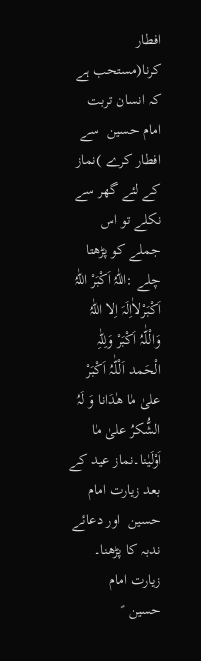افطار کرنا(مستحب ہے کہ انسان تربت امام حسین  سے افطار کرے )نماز کے لئے گھر سے نکلے تو اس جملے کو پڑھتا چلے :اللّٰہُ اَکْبَرْ اللّٰہُ اَکْبَرْلاٰاِلَہَ اِلا اللّٰہُ وَالْلّٰہُ اَکْبَرْ وَلِلّٰہِ الْحَمد اَلْلّٰہُ اَکْبَرْ علیٰ مٰا ھٰدَانا وَ لَہُ الشُّکرُ علیٰ مٰا  اَوْلَیٰنا۔نماز عید کے بعد زیارت امام حسین  اور دعائے ندبہ کا پڑھنا۔
زیارت امام حسین  ؑ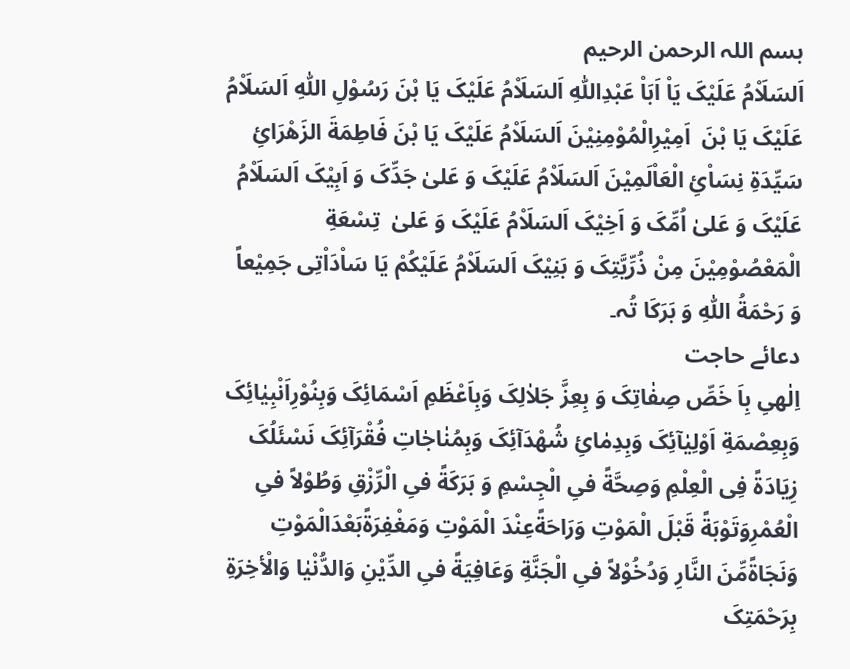بسم اللہ الرحمن الرحیم
اَلسَلَاْمُ عَلَیْکَ یَاْ اَبَاْ عَبْدِاللّٰہِ اَلسَلَاْمُ عَلَیْکَ یَا بْنَ رَسُوْلِ اللّٰہِ اَلسَلَاْمُ عَلَیْکَ یَا بْنَ  اَمِیْرِالْمُوْمِنِیْنَ اَلسَلَاْمُ عَلَیْکَ یَا بْنَ فَاطِمَةَ الزَھْرَائِ سَیِّدَةِ نِسَاْئِ الْعَاْلَمِیْنَ اَلسَلَاْمُ عَلَیْکَ وَ عَلیٰ جَدِّکَ وَ اَبِیْکَ اَلسَلَاْمُ عَلَیْکَ وَ عَلیٰ اُمِّکَ وَ اَخِیْکَ اَلسَلَاْمُ عَلَیْکَ وَ عَلیٰ  تِسْعَةِ الْمَعْصُوْمِیْنَ مِنْ ذُرِّیَّتِکَ وَ بَنِیْکَ اَلسَلَاْمُ عَلَیْکُمْ یَا سَاْدَاْتِی جَمِیْعاً  وَ رَحْمَةُ اللّٰہِ وَ بَرَکَا تُہ۔
دعائے حاجت
اِلٰھیِ بِاَ خَصِّ صِفٰاتِکَ وَ بِعِزَّ جَلاٰلِکَ وَبِاَعْظَمِ اَسْمَائِکَ وَبِنُوْرِاَنْبِیٰائِکَ وَبِعِصْمَةِ اَوْلِیٰآئِکَ وَبِدِمٰائِ شُھْدَآئِکَ وَبِمُنٰاجٰاتِ فُقْرَآئِکَ نَسْئَلُکَ زِیَادَةً فِی الْعِلْمِ وَصِحَّةً فیِ الْجِسْمِ وَ بَرَکَةً فیِ الْرِّزْقِ وَطُوْلاً فیِ الْعُمْرِوَتَوْبَةً قَبْلَ الْمَوْتِ وَرَاحَةًعِنْدَ الْمَوْتِ وَمَغْفِرَةًبَعْدَالْمَوْتِ وَنَجَاةًمِّنَ النَّارِ وَدُخُوْلاً فیِ الْجَنَّةِ وَعَافِیَةً فیِ الدِّیْنِ وَالدُّنْیٰا وَالْأخِرَةِ بِرَحْمَتِکَ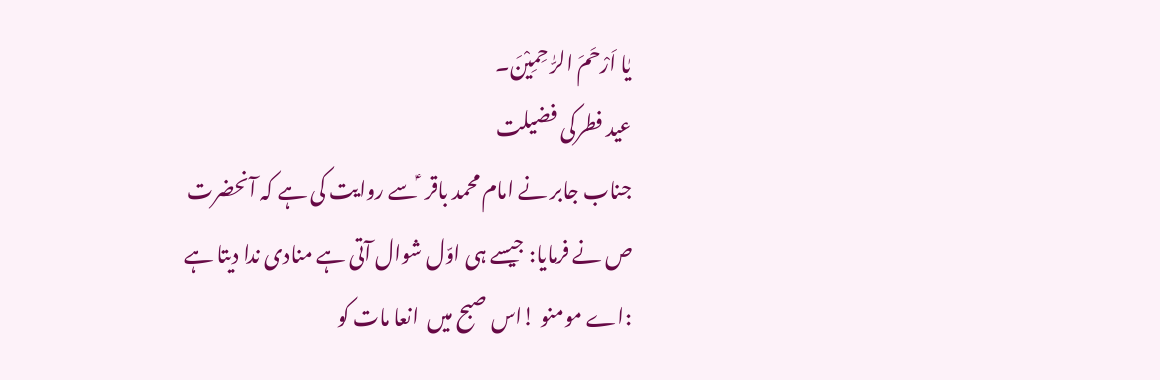یٰا اَرْحَمَ الرّٰ حِمِیْنَ۔
عید فطرکی فضیلت
جناب جابر نے امام محمد باقر  ؑسے روایت کی ہے کہ آنحضرت  ص نے فرمایا: جیسے ہی اوّل شوال آتی ہے منادی ندا دیتا ہے :اے مومنو !اس صبح میں  انعا مات کو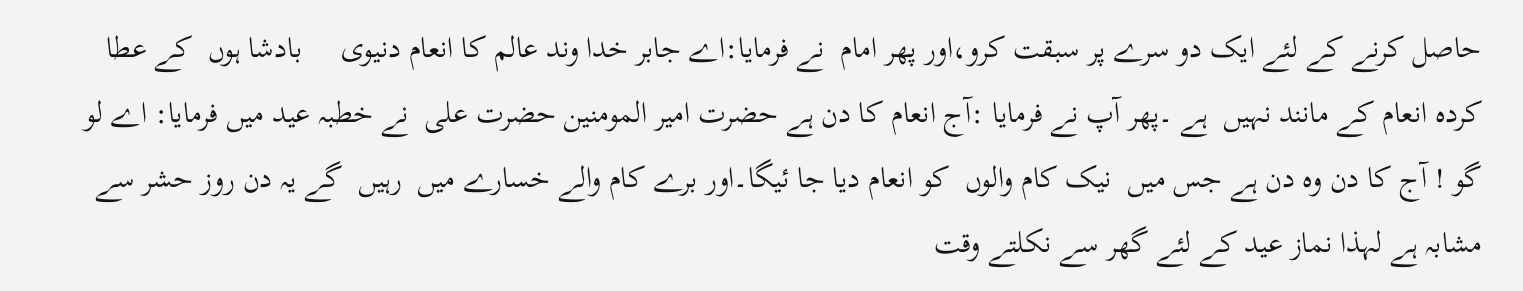حاصل کرنے کے لئے ایک دو سرے پر سبقت کرو،اور پھر امام  نے فرمایا:اے جابر خدا وند عالم کا انعام دنیوی     بادشا ہوں  کے عطا کردہ انعام کے مانند نہیں  ہے ۔پھر آپ نے فرمایا :آج انعام کا دن ہے حضرت امیر المومنین حضرت علی  نے خطبہ عید میں فرمایا: اے لو گو ! آج کا دن وہ دن ہے جس میں  نیک کام والوں  کو انعام دیا جا ئیگا۔اور برے کام والے خسارے میں  رہیں  گے یہ دن روز حشر سے مشابہ ہے لہذا نماز عید کے لئے گھر سے نکلتے وقت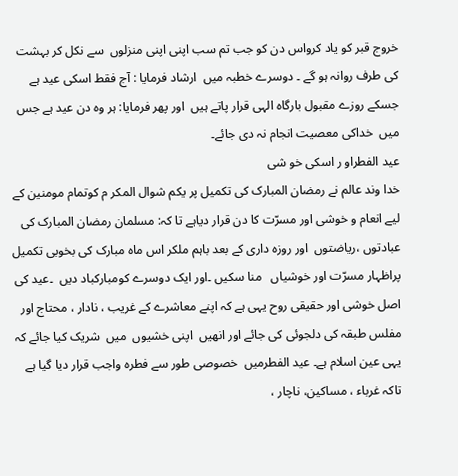خروج قبر کو یاد کرواس دن کو جب تم سب اپنی اپنی منزلوں  سے نکل کر بہشت کی طرف روانہ ہو گے ۔ دوسرے خطبہ میں  ارشاد فرمایا : آج فقط اسکی عید ہے جسکے روزے مقبول بارگاہ الہی قرار پاتے ہیں  اور پھر فرمایا: ہر وہ دن عید ہے جس میں  خداکی معصیت انجام نہ دی جائے۔
عید الفطراو ر اسکی خو شی
خدا وند عالم نے رمضان المبارک کی تکمیل پر یکم شوال المکر م کوتمام مومنین کے لیے انعام و خوشی اور مسرّت کا دن قرار دیاہے تا کہ: مسلمان رمضان المبارک کی عبادتوں ،ریاضتوں  اور روزہ داری کے بعد باہم ملکر اس ماہ مبارک کی بخوبی تکمیل پراظہار مسرّت اور خوشیاں   منا سکیں ۔اور ایک دوسرے کومبارکباد دیں  ۔عید کی اصل خوشی اور حقیقی روح یہی ہے کہ اپنے معاشرے کے غریب ، نادار ، محتاج اور مفلس طبقہ کی دلجوئی کی جائے اور انھیں  اپنی خشیوں  میں  شریک کیا جائے کہ یہی عین اسلام ہے۔ عید الفطرمیں  خصوصی طور سے فطرہ واجب قرار دیا گیا ہے تاکہ غرباء ، مساکین، ناچار ،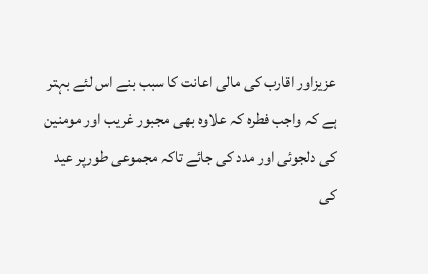عزیزاور اقارب کی مالی اعانت کا سبب بنے اس لئے بہتر ہے کہ واجب فطرہ کہ علاوہ بھی مجبور غریب اور مومنین کی دلجوئی اور مدد کی جائے تاکہ مجموعی طورپر عید کی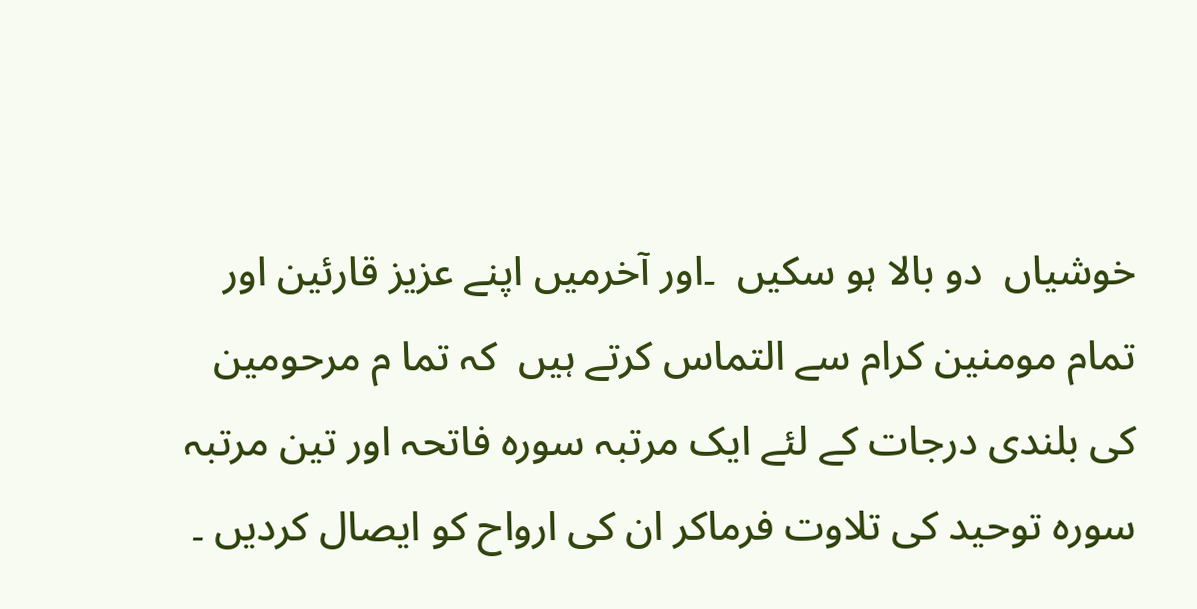خوشیاں  دو بالا ہو سکیں  ۔اور آخرمیں اپنے عزیز قارئین اور تمام مومنین کرام سے التماس کرتے ہیں  کہ تما م مرحومین کی بلندی درجات کے لئے ایک مرتبہ سورہ فاتحہ اور تین مرتبہ سورہ توحید کی تلاوت فرماکر ان کی ارواح کو ایصال کردیں ۔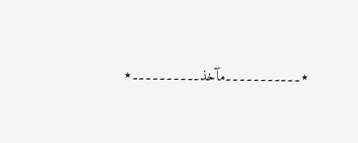٭۔۔۔۔۔۔۔۔۔۔۔مآخذ۔۔۔۔۔۔۔۔۔۔٭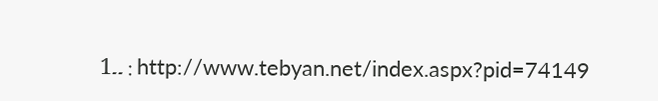۔۔1 : http://www.tebyan.net/index.aspx?pid=74149